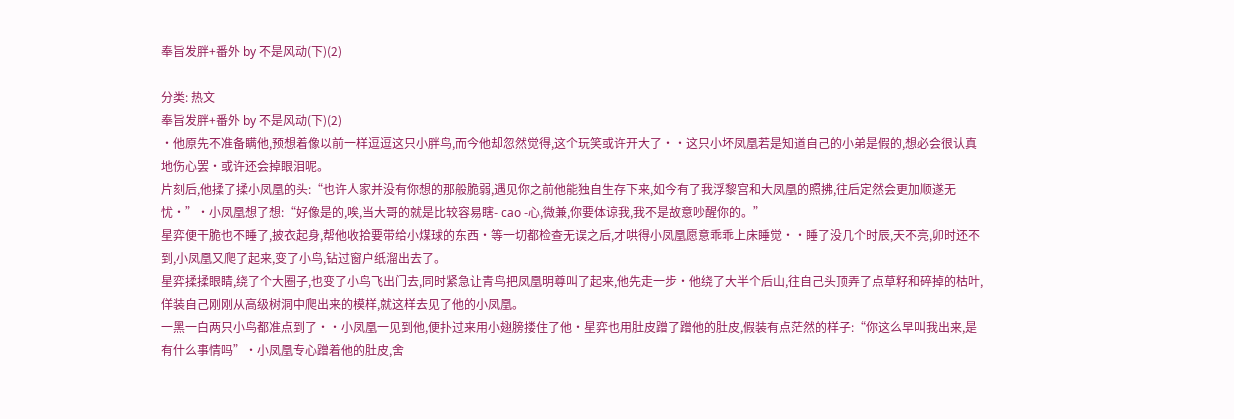奉旨发胖+番外 by 不是风动(下)(2)

分类: 热文
奉旨发胖+番外 by 不是风动(下)(2)
·他原先不准备瞒他,预想着像以前一样逗逗这只小胖鸟,而今他却忽然觉得,这个玩笑或许开大了··这只小坏凤凰若是知道自己的小弟是假的,想必会很认真地伤心罢·或许还会掉眼泪呢。
片刻后,他揉了揉小凤凰的头:“也许人家并没有你想的那般脆弱,遇见你之前他能独自生存下来,如今有了我浮黎宫和大凤凰的照拂,往后定然会更加顺遂无忧·”·小凤凰想了想:“好像是的,唉,当大哥的就是比较容易瞎- cao -心,微兼,你要体谅我,我不是故意吵醒你的。”
星弈便干脆也不睡了,披衣起身,帮他收拾要带给小煤球的东西·等一切都检查无误之后,才哄得小凤凰愿意乖乖上床睡觉··睡了没几个时辰,天不亮,卯时还不到,小凤凰又爬了起来,变了小鸟,钻过窗户纸溜出去了。
星弈揉揉眼睛,绕了个大圈子,也变了小鸟飞出门去,同时紧急让青鸟把凤凰明尊叫了起来,他先走一步·他绕了大半个后山,往自己头顶弄了点草籽和碎掉的枯叶,佯装自己刚刚从高级树洞中爬出来的模样,就这样去见了他的小凤凰。
一黑一白两只小鸟都准点到了··小凤凰一见到他,便扑过来用小翅膀搂住了他·星弈也用肚皮蹭了蹭他的肚皮,假装有点茫然的样子:“你这么早叫我出来,是有什么事情吗”·小凤凰专心蹭着他的肚皮,舍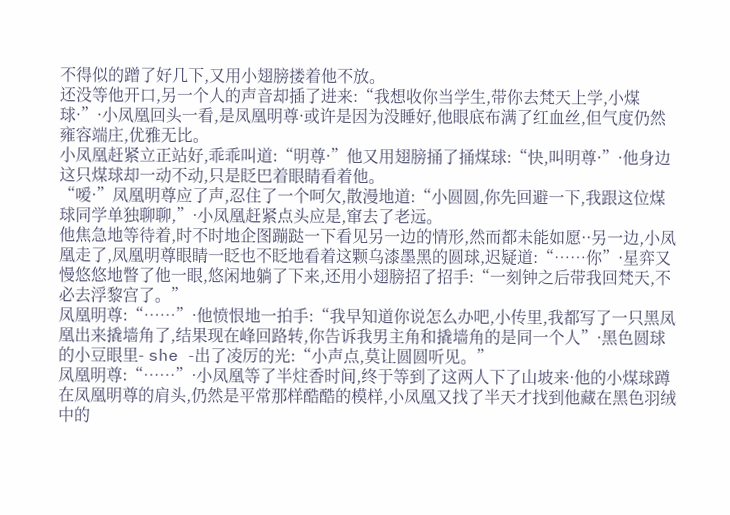不得似的蹭了好几下,又用小翅膀搂着他不放。
还没等他开口,另一个人的声音却插了进来:“我想收你当学生,带你去梵天上学,小煤球·”·小凤凰回头一看,是凤凰明尊·或许是因为没睡好,他眼底布满了红血丝,但气度仍然雍容端庄,优雅无比。
小凤凰赶紧立正站好,乖乖叫道:“明尊·”他又用翅膀捅了捅煤球:“快,叫明尊·”·他身边这只煤球却一动不动,只是眨巴着眼睛看着他。
“嗳·”凤凰明尊应了声,忍住了一个呵欠,散漫地道:“小圆圆,你先回避一下,我跟这位煤球同学单独聊聊,”·小凤凰赶紧点头应是,窜去了老远。
他焦急地等待着,时不时地企图蹦跶一下看见另一边的情形,然而都未能如愿··另一边,小凤凰走了,凤凰明尊眼睛一眨也不眨地看着这颗乌漆墨黑的圆球,迟疑道:“……你”·星弈又慢悠悠地瞥了他一眼,悠闲地躺了下来,还用小翅膀招了招手:“一刻钟之后带我回梵天,不必去浮黎宫了。”
凤凰明尊:“……”·他愤恨地一拍手:“我早知道你说怎么办吧,小传里,我都写了一只黑凤凰出来撬墙角了,结果现在峰回路转,你告诉我男主角和撬墙角的是同一个人”·黑色圆球的小豆眼里- she -出了凌厉的光:“小声点,莫让圆圆听见。”
凤凰明尊:“……”·小凤凰等了半炷香时间,终于等到了这两人下了山坡来·他的小煤球蹲在凤凰明尊的肩头,仍然是平常那样酷酷的模样,小凤凰又找了半天才找到他藏在黑色羽绒中的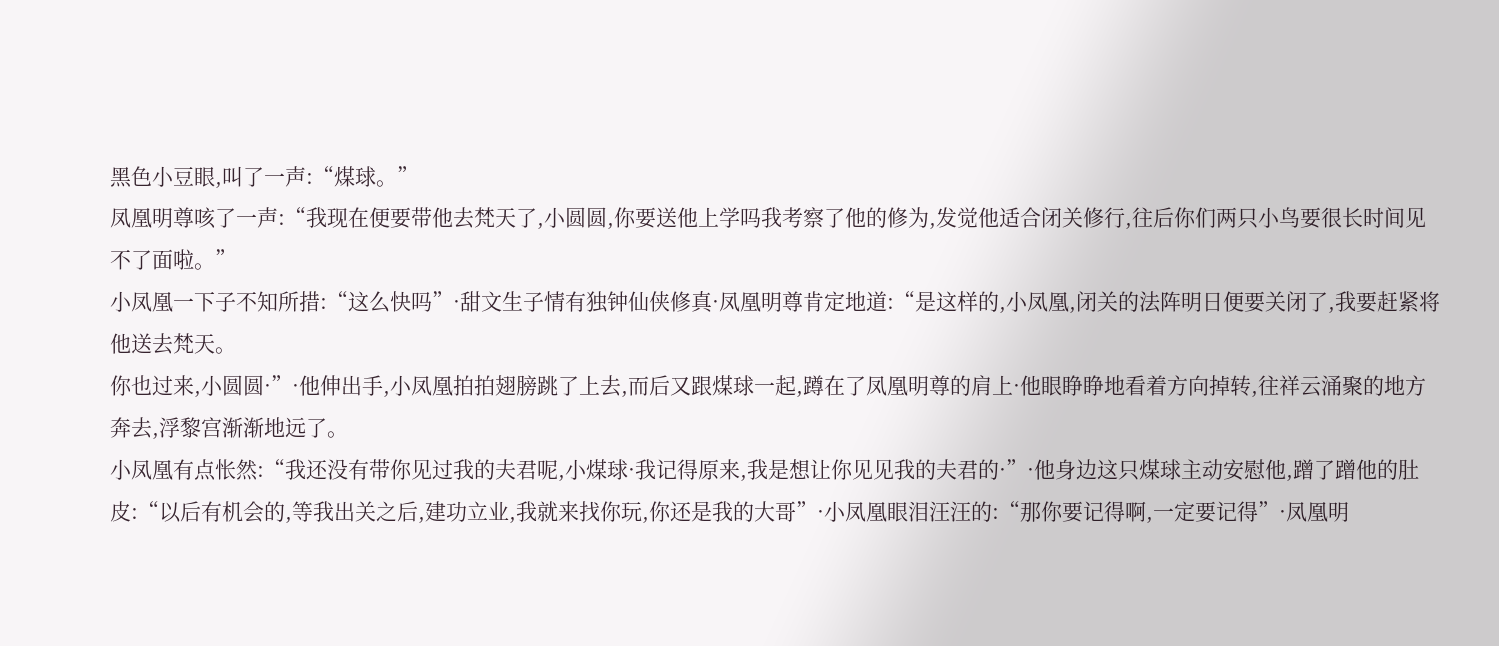黑色小豆眼,叫了一声:“煤球。”
凤凰明尊咳了一声:“我现在便要带他去梵天了,小圆圆,你要送他上学吗我考察了他的修为,发觉他适合闭关修行,往后你们两只小鸟要很长时间见不了面啦。”
小凤凰一下子不知所措:“这么快吗”·甜文生子情有独钟仙侠修真·凤凰明尊肯定地道:“是这样的,小凤凰,闭关的法阵明日便要关闭了,我要赶紧将他送去梵天。
你也过来,小圆圆·”·他伸出手,小凤凰拍拍翅膀跳了上去,而后又跟煤球一起,蹲在了凤凰明尊的肩上·他眼睁睁地看着方向掉转,往祥云涌聚的地方奔去,浮黎宫渐渐地远了。
小凤凰有点怅然:“我还没有带你见过我的夫君呢,小煤球·我记得原来,我是想让你见见我的夫君的·”·他身边这只煤球主动安慰他,蹭了蹭他的肚皮:“以后有机会的,等我出关之后,建功立业,我就来找你玩,你还是我的大哥”·小凤凰眼泪汪汪的:“那你要记得啊,一定要记得”·凤凰明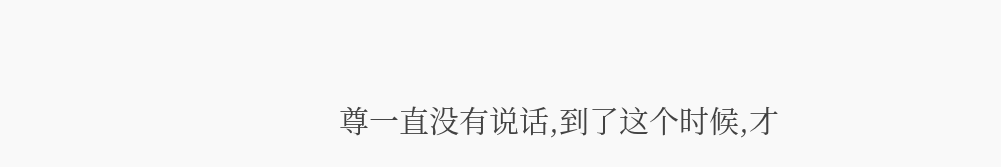尊一直没有说话,到了这个时候,才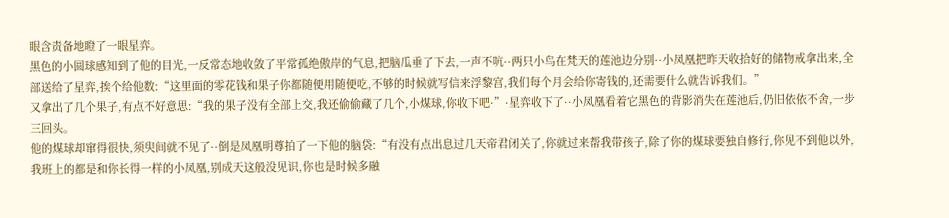眼含责备地瞪了一眼星弈。
黑色的小圆球感知到了他的目光,一反常态地收敛了平常孤绝傲岸的气息,把脑瓜垂了下去,一声不吭··两只小鸟在梵天的莲池边分别··小凤凰把昨天收拾好的储物戒拿出来,全部送给了星弈,挨个给他数:“这里面的零花钱和果子你都随便用随便吃,不够的时候就写信来浮黎宫,我们每个月会给你寄钱的,还需要什么就告诉我们。”
又拿出了几个果子,有点不好意思:“我的果子没有全部上交,我还偷偷藏了几个,小煤球,你收下吧·”·星弈收下了··小凤凰看着它黑色的背影消失在莲池后,仍旧依依不舍,一步三回头。
他的煤球却窜得很快,须臾间就不见了··倒是凤凰明尊拍了一下他的脑袋:“有没有点出息过几天帝君闭关了,你就过来帮我带孩子,除了你的煤球要独自修行,你见不到他以外,我班上的都是和你长得一样的小凤凰,别成天这般没见识,你也是时候多融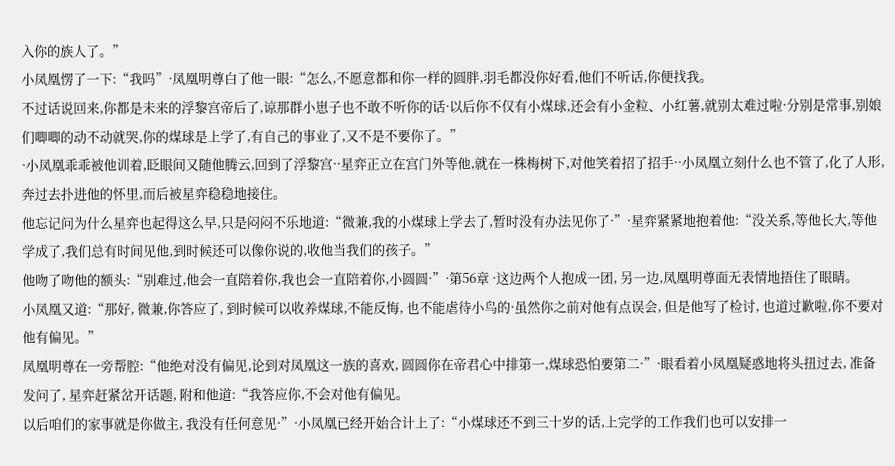入你的族人了。”
小凤凰愣了一下:“我吗”·凤凰明尊白了他一眼:“怎么,不愿意都和你一样的圆胖,羽毛都没你好看,他们不听话,你便找我。
不过话说回来,你都是未来的浮黎宫帝后了,谅那群小崽子也不敢不听你的话·以后你不仅有小煤球,还会有小金粒、小红薯,就别太难过啦·分别是常事,别娘们唧唧的动不动就哭,你的煤球是上学了,有自己的事业了,又不是不要你了。”
·小凤凰乖乖被他训着,眨眼间又随他腾云,回到了浮黎宫··星弈正立在宫门外等他,就在一株梅树下,对他笑着招了招手··小凤凰立刻什么也不管了,化了人形,奔过去扑进他的怀里,而后被星弈稳稳地接住。
他忘记问为什么星弈也起得这么早,只是闷闷不乐地道:“微兼,我的小煤球上学去了,暂时没有办法见你了·”·星弈紧紧地抱着他:“没关系,等他长大,等他学成了,我们总有时间见他,到时候还可以像你说的,收他当我们的孩子。”
他吻了吻他的额头:“别难过,他会一直陪着你,我也会一直陪着你,小圆圆·”·第56章 ·这边两个人抱成一团, 另一边,凤凰明尊面无表情地捂住了眼睛。
小凤凰又道:“那好, 微兼,你答应了, 到时候可以收养煤球,不能反悔, 也不能虐待小鸟的·虽然你之前对他有点误会, 但是他写了检讨, 也道过歉啦,你不要对他有偏见。”
凤凰明尊在一旁帮腔:“他绝对没有偏见,论到对凤凰这一族的喜欢, 圆圆你在帝君心中排第一,煤球恐怕要第二·”·眼看着小凤凰疑惑地将头扭过去, 准备发问了, 星弈赶紧岔开话题, 附和他道:“我答应你,不会对他有偏见。
以后咱们的家事就是你做主, 我没有任何意见·”·小凤凰已经开始合计上了:“小煤球还不到三十岁的话,上完学的工作我们也可以安排一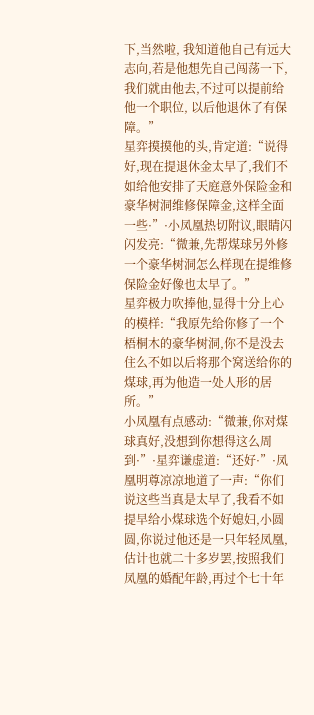下,当然啦, 我知道他自己有远大志向,若是他想先自己闯荡一下,我们就由他去,不过可以提前给他一个职位, 以后他退休了有保障。”
星弈摸摸他的头,肯定道:“说得好,现在提退休金太早了,我们不如给他安排了天庭意外保险金和豪华树洞维修保障金,这样全面一些·”·小凤凰热切附议,眼睛闪闪发亮:“微兼,先帮煤球另外修一个豪华树洞怎么样现在提维修保险金好像也太早了。”
星弈极力吹捧他,显得十分上心的模样:“我原先给你修了一个梧桐木的豪华树洞,你不是没去住么不如以后将那个窝送给你的煤球,再为他造一处人形的居所。”
小凤凰有点感动:“微兼,你对煤球真好,没想到你想得这么周到·”·星弈谦虚道:“还好·”·凤凰明尊凉凉地道了一声:“你们说这些当真是太早了,我看不如提早给小煤球选个好媳妇,小圆圆,你说过他还是一只年轻凤凰,估计也就二十多岁罢,按照我们凤凰的婚配年龄,再过个七十年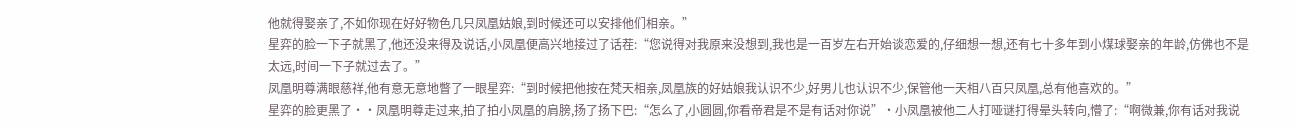他就得娶亲了,不如你现在好好物色几只凤凰姑娘,到时候还可以安排他们相亲。”
星弈的脸一下子就黑了,他还没来得及说话,小凤凰便高兴地接过了话茬:“您说得对我原来没想到,我也是一百岁左右开始谈恋爱的,仔细想一想,还有七十多年到小煤球娶亲的年龄,仿佛也不是太远,时间一下子就过去了。”
凤凰明尊满眼慈祥,他有意无意地瞥了一眼星弈:“到时候把他按在梵天相亲,凤凰族的好姑娘我认识不少,好男儿也认识不少,保管他一天相八百只凤凰,总有他喜欢的。”
星弈的脸更黑了··凤凰明尊走过来,拍了拍小凤凰的肩膀,扬了扬下巴:“怎么了,小圆圆,你看帝君是不是有话对你说”·小凤凰被他二人打哑谜打得晕头转向,懵了:“啊微兼,你有话对我说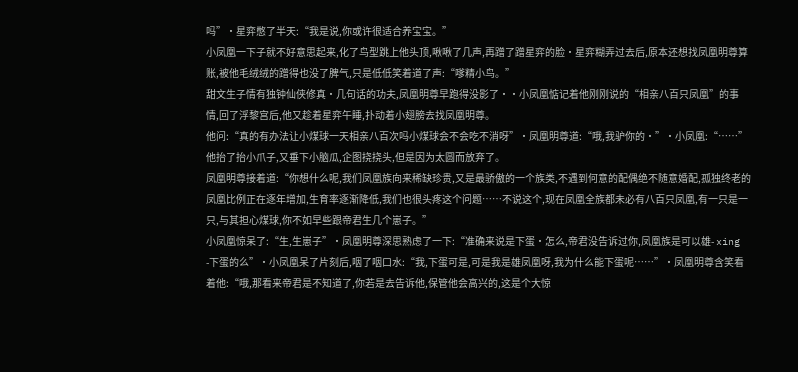吗”·星弈憋了半天:“我是说,你或许很适合养宝宝。”
小凤凰一下子就不好意思起来,化了鸟型跳上他头顶,啾啾了几声,再蹭了蹭星弈的脸·星弈糊弄过去后,原本还想找凤凰明尊算账,被他毛绒绒的蹭得也没了脾气,只是低低笑着道了声:“嗲精小鸟。”
甜文生子情有独钟仙侠修真·几句话的功夫,凤凰明尊早跑得没影了··小凤凰惦记着他刚刚说的“相亲八百只凤凰”的事情,回了浮黎宫后,他又趁着星弈午睡,扑动着小翅膀去找凤凰明尊。
他问:“真的有办法让小煤球一天相亲八百次吗小煤球会不会吃不消呀”·凤凰明尊道:“哦,我驴你的·”·小凤凰:“……”他抬了抬小爪子,又垂下小脑瓜,企图挠挠头,但是因为太圆而放弃了。
凤凰明尊接着道:“你想什么呢,我们凤凰族向来稀缺珍贵,又是最骄傲的一个族类,不遇到何意的配偶绝不随意婚配,孤独终老的凤凰比例正在逐年增加,生育率逐渐降低,我们也很头疼这个问题……不说这个,现在凤凰全族都未必有八百只凤凰,有一只是一只,与其担心煤球,你不如早些跟帝君生几个崽子。”
小凤凰惊呆了:“生,生崽子”·凤凰明尊深思熟虑了一下:“准确来说是下蛋·怎么,帝君没告诉过你,凤凰族是可以雄- xing -下蛋的么”·小凤凰呆了片刻后,咽了咽口水:“我,下蛋可是,可是我是雄凤凰呀,我为什么能下蛋呢……”·凤凰明尊含笑看着他:“哦,那看来帝君是不知道了,你若是去告诉他,保管他会高兴的,这是个大惊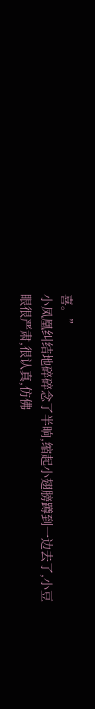喜。”
小凤凰纠结地碎碎念了半晌,缩起小翅膀蹲到一边去了,小豆眼很严肃,很认真,仿佛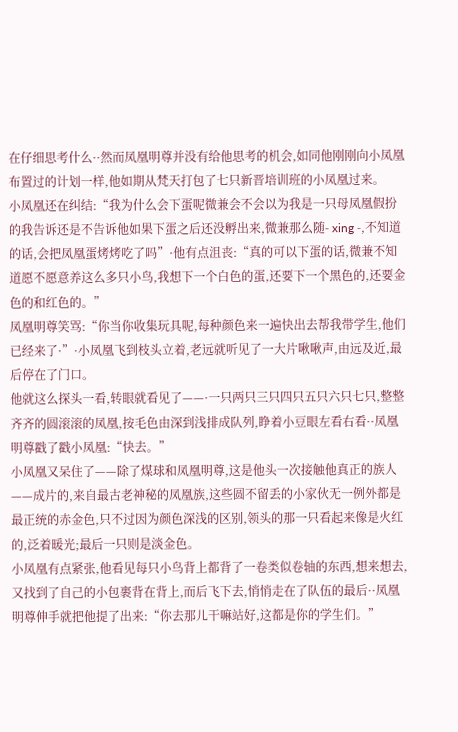在仔细思考什么··然而凤凰明尊并没有给他思考的机会,如同他刚刚向小凤凰布置过的计划一样,他如期从梵天打包了七只新晋培训班的小凤凰过来。
小凤凰还在纠结:“我为什么会下蛋呢微兼会不会以为我是一只母凤凰假扮的我告诉还是不告诉他如果下蛋之后还没孵出来,微兼那么随- xing -,不知道的话,会把凤凰蛋烤烤吃了吗”·他有点沮丧:“真的可以下蛋的话,微兼不知道愿不愿意养这么多只小鸟,我想下一个白色的蛋,还要下一个黑色的,还要金色的和红色的。”
凤凰明尊笑骂:“你当你收集玩具呢,每种颜色来一遍快出去帮我带学生,他们已经来了·”·小凤凰飞到枝头立着,老远就听见了一大片啾啾声,由远及近,最后停在了门口。
他就这么探头一看,转眼就看见了——·一只两只三只四只五只六只七只,整整齐齐的圆滚滚的凤凰,按毛色由深到浅排成队列,睁着小豆眼左看右看··凤凰明尊戳了戳小凤凰:“快去。”
小凤凰又呆住了——除了煤球和凤凰明尊,这是他头一次接触他真正的族人——成片的,来自最古老神秘的凤凰族,这些圆不留丢的小家伙无一例外都是最正统的赤金色,只不过因为颜色深浅的区别,领头的那一只看起来像是火红的,泛着暖光;最后一只则是淡金色。
小凤凰有点紧张,他看见每只小鸟背上都背了一卷类似卷轴的东西,想来想去,又找到了自己的小包裹背在背上,而后飞下去,悄悄走在了队伍的最后··凤凰明尊伸手就把他提了出来:“你去那儿干嘛站好,这都是你的学生们。”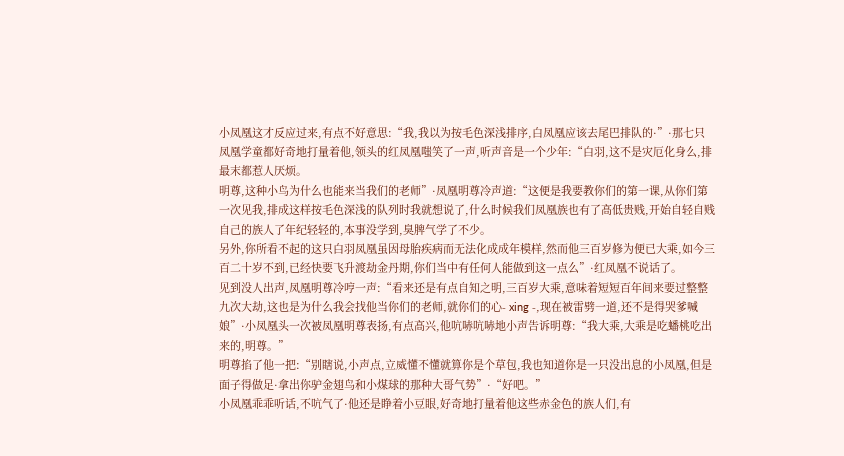小凤凰这才反应过来,有点不好意思:“我,我以为按毛色深浅排序,白凤凰应该去尾巴排队的·”·那七只凤凰学童都好奇地打量着他,领头的红凤凰嗤笑了一声,听声音是一个少年:“白羽,这不是灾厄化身么,排最末都惹人厌烦。
明尊,这种小鸟为什么也能来当我们的老师”·凤凰明尊冷声道:“这便是我要教你们的第一课,从你们第一次见我,排成这样按毛色深浅的队列时我就想说了,什么时候我们凤凰族也有了高低贵贱,开始自轻自贱自己的族人了年纪轻轻的,本事没学到,臭脾气学了不少。
另外,你所看不起的这只白羽凤凰虽因母胎疾病而无法化成成年模样,然而他三百岁修为便已大乘,如今三百二十岁不到,已经快要飞升渡劫金丹期,你们当中有任何人能做到这一点么”·红凤凰不说话了。
见到没人出声,凤凰明尊冷哼一声:“看来还是有点自知之明,三百岁大乘,意味着短短百年间来要过整整九次大劫,这也是为什么我会找他当你们的老师,就你们的心- xing -,现在被雷劈一道,还不是得哭爹喊娘”·小凤凰头一次被凤凰明尊表扬,有点高兴,他吭哧吭哧地小声告诉明尊:“我大乘,大乘是吃蟠桃吃出来的,明尊。”
明尊掐了他一把:“别瞎说,小声点,立威懂不懂就算你是个草包,我也知道你是一只没出息的小凤凰,但是面子得做足·拿出你驴金翅鸟和小煤球的那种大哥气势”·“好吧。”
小凤凰乖乖听话,不吭气了·他还是睁着小豆眼,好奇地打量着他这些赤金色的族人们,有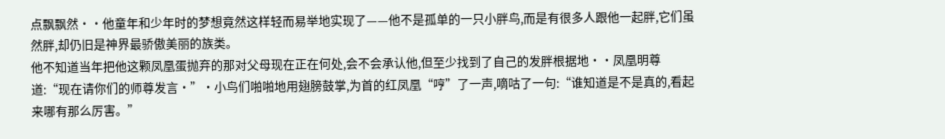点飘飘然··他童年和少年时的梦想竟然这样轻而易举地实现了——他不是孤单的一只小胖鸟,而是有很多人跟他一起胖,它们虽然胖,却仍旧是神界最骄傲美丽的族类。
他不知道当年把他这颗凤凰蛋抛弃的那对父母现在正在何处,会不会承认他,但至少找到了自己的发胖根据地··凤凰明尊道:“现在请你们的师尊发言·”·小鸟们啪啪地用翅膀鼓掌,为首的红凤凰“哼”了一声,嘀咕了一句:“谁知道是不是真的,看起来哪有那么厉害。”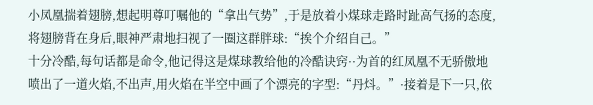小凤凰揣着翅膀,想起明尊叮嘱他的“拿出气势”,于是放着小煤球走路时趾高气扬的态度,将翅膀背在身后,眼神严肃地扫视了一圈这群胖球:“挨个介绍自己。”
十分冷酷,每句话都是命令,他记得这是煤球教给他的冷酷诀窍··为首的红凤凰不无骄傲地喷出了一道火焰,不出声,用火焰在半空中画了个漂亮的字型:“丹炓。”·接着是下一只,依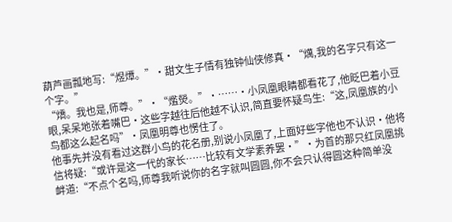葫芦画瓢地写:“煜燂。”·甜文生子情有独钟仙侠修真·“燤,我的名字只有这一个字。”
“燆。我也是,师尊。”·“爁熒。”·……·小凤凰眼睛都看花了,他眨巴着小豆眼,呆呆地张着嘴巴·这些字越往后他越不认识,简直要怀疑鸟生:“这,凤凰族的小鸟都这么起名吗”·凤凰明尊也愣住了。
他事先并没有看过这群小鸟的花名册,别说小凤凰了,上面好些字他也不认识·他将信将疑:“或许是这一代的家长……比较有文学素养罢·”·为首的那只红凤凰挑衅道:“不点个名吗,师尊我听说你的名字就叫圆圆,你不会只认得圆这种简单没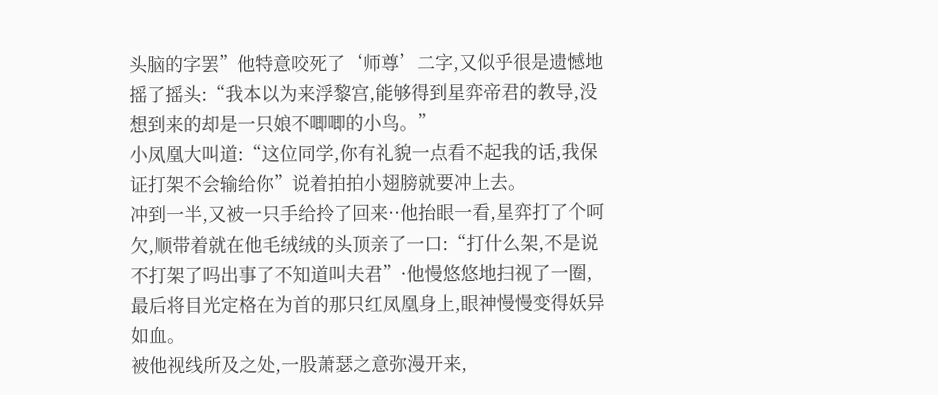头脑的字罢”他特意咬死了‘师尊’二字,又似乎很是遗憾地摇了摇头:“我本以为来浮黎宫,能够得到星弈帝君的教导,没想到来的却是一只娘不唧唧的小鸟。”
小凤凰大叫道:“这位同学,你有礼貌一点看不起我的话,我保证打架不会输给你”说着拍拍小翅膀就要冲上去。
冲到一半,又被一只手给拎了回来··他抬眼一看,星弈打了个呵欠,顺带着就在他毛绒绒的头顶亲了一口:“打什么架,不是说不打架了吗出事了不知道叫夫君”·他慢悠悠地扫视了一圈,最后将目光定格在为首的那只红凤凰身上,眼神慢慢变得妖异如血。
被他视线所及之处,一股萧瑟之意弥漫开来,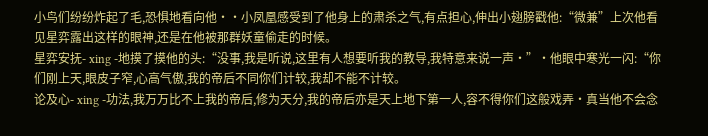小鸟们纷纷炸起了毛,恐惧地看向他··小凤凰感受到了他身上的肃杀之气,有点担心,伸出小翅膀戳他:“微兼”上次他看见星弈露出这样的眼神,还是在他被那群妖童偷走的时候。
星弈安抚- xing -地摸了摸他的头:“没事,我是听说,这里有人想要听我的教导,我特意来说一声·”·他眼中寒光一闪:“你们刚上天,眼皮子窄,心高气傲,我的帝后不同你们计较,我却不能不计较。
论及心- xing -功法,我万万比不上我的帝后,修为天分,我的帝后亦是天上地下第一人,容不得你们这般戏弄·真当他不会念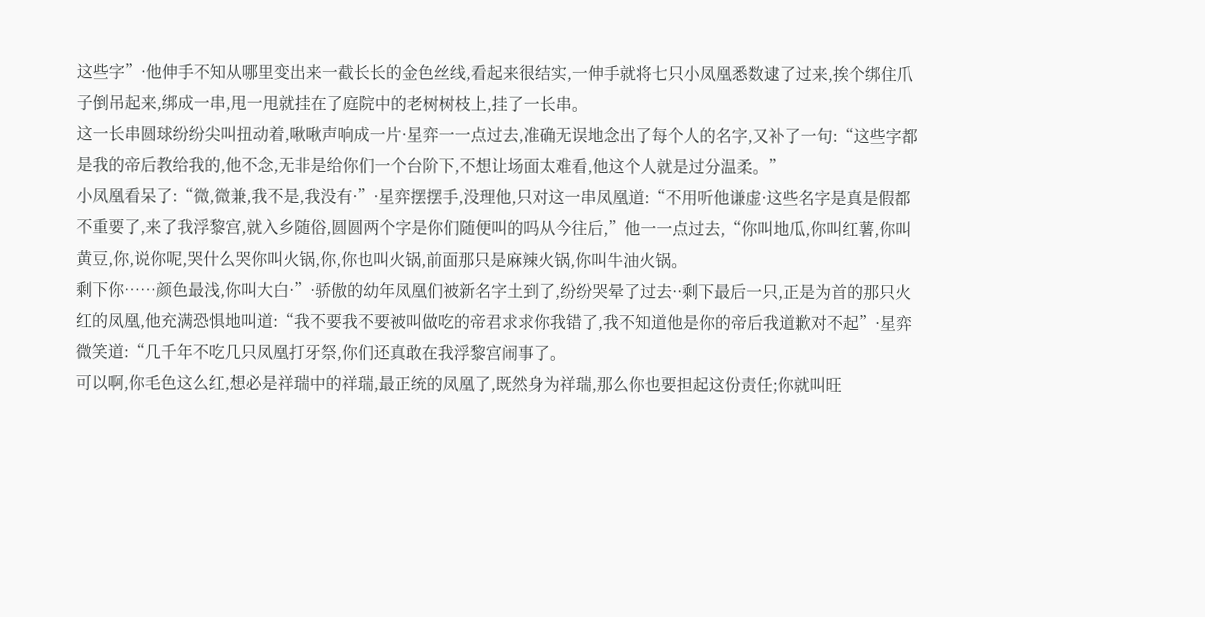这些字”·他伸手不知从哪里变出来一截长长的金色丝线,看起来很结实,一伸手就将七只小凤凰悉数逮了过来,挨个绑住爪子倒吊起来,绑成一串,甩一甩就挂在了庭院中的老树树枝上,挂了一长串。
这一长串圆球纷纷尖叫扭动着,啾啾声响成一片·星弈一一点过去,准确无误地念出了每个人的名字,又补了一句:“这些字都是我的帝后教给我的,他不念,无非是给你们一个台阶下,不想让场面太难看,他这个人就是过分温柔。”
小凤凰看呆了:“微,微兼,我不是,我没有·”·星弈摆摆手,没理他,只对这一串凤凰道:“不用听他谦虚·这些名字是真是假都不重要了,来了我浮黎宫,就入乡随俗,圆圆两个字是你们随便叫的吗从今往后,”他一一点过去,“你叫地瓜,你叫红薯,你叫黄豆,你,说你呢,哭什么哭你叫火锅,你,你也叫火锅,前面那只是麻辣火锅,你叫牛油火锅。
剩下你……颜色最浅,你叫大白·”·骄傲的幼年凤凰们被新名字土到了,纷纷哭晕了过去··剩下最后一只,正是为首的那只火红的凤凰,他充满恐惧地叫道:“我不要我不要被叫做吃的帝君求求你我错了,我不知道他是你的帝后我道歉对不起”·星弈微笑道:“几千年不吃几只凤凰打牙祭,你们还真敢在我浮黎宫闹事了。
可以啊,你毛色这么红,想必是祥瑞中的祥瑞,最正统的凤凰了,既然身为祥瑞,那么你也要担起这份责任;你就叫旺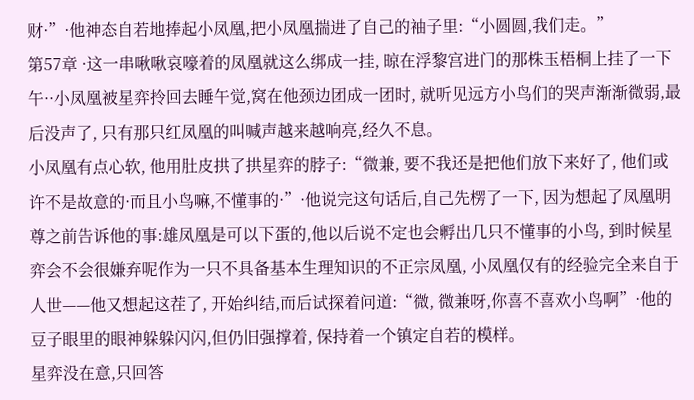财·”·他神态自若地捧起小凤凰,把小凤凰揣进了自己的袖子里:“小圆圆,我们走。”
第57章 ·这一串啾啾哀嚎着的凤凰就这么绑成一挂, 晾在浮黎宫进门的那株玉梧桐上挂了一下午··小凤凰被星弈拎回去睡午觉,窝在他颈边团成一团时, 就听见远方小鸟们的哭声渐渐微弱,最后没声了, 只有那只红凤凰的叫喊声越来越响亮,经久不息。
小凤凰有点心软, 他用肚皮拱了拱星弈的脖子:“微兼, 要不我还是把他们放下来好了, 他们或许不是故意的·而且小鸟嘛,不懂事的·”·他说完这句话后,自己先楞了一下, 因为想起了凤凰明尊之前告诉他的事:雄凤凰是可以下蛋的,他以后说不定也会孵出几只不懂事的小鸟, 到时候星弈会不会很嫌弃呢作为一只不具备基本生理知识的不正宗凤凰, 小凤凰仅有的经验完全来自于人世——他又想起这茬了, 开始纠结,而后试探着问道:“微, 微兼呀,你喜不喜欢小鸟啊”·他的豆子眼里的眼神躲躲闪闪,但仍旧强撑着, 保持着一个镇定自若的模样。
星弈没在意,只回答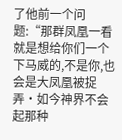了他前一个问题:“那群凤凰一看就是想给你们一个下马威的,不是你,也会是大凤凰被捉弄·如今神界不会起那种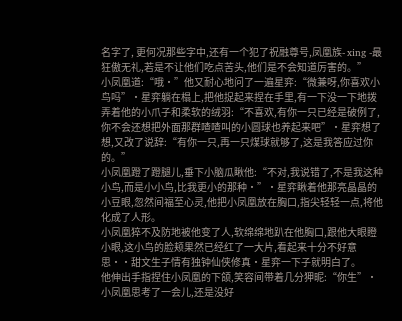名字了, 更何况那些字中,还有一个犯了祝融尊号,凤凰族- xing -最狂傲无礼,若是不让他们吃点苦头,他们是不会知道厉害的。”
小凤凰道:“哦·”他又耐心地问了一遍星弈:“微兼呀,你喜欢小鸟吗”·星弈躺在榻上,把他捉起来捏在手里,有一下没一下地拨弄着他的小爪子和柔软的绒羽:“不喜欢,有你一只已经是破例了,你不会还想把外面那群喳喳叫的小圆球也养起来吧”·星弈想了想,又改了说辞:“有你一只,再一只煤球就够了,这是我答应过你的。”
小凤凰蹬了蹬腿儿,垂下小脑瓜瞅他:“不对,我说错了,不是我这种小鸟,而是小小鸟,比我更小的那种·”·星弈瞅着他那亮晶晶的小豆眼,忽然间福至心灵,他把小凤凰放在胸口,指尖轻轻一点,将他化成了人形。
小凤凰猝不及防地被他变了人,软绵绵地趴在他胸口,跟他大眼瞪小眼,这小鸟的脸颊果然已经红了一大片,看起来十分不好意思··甜文生子情有独钟仙侠修真·星弈一下子就明白了。
他伸出手指捏住小凤凰的下颌,笑容间带着几分狎昵:“你生”·小凤凰思考了一会儿,还是没好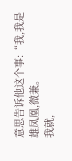意思告诉他这个事:“我,我是雄凤凰,微兼。
我就,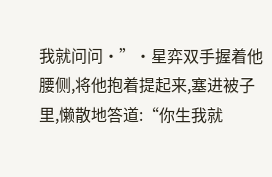我就问问·”·星弈双手握着他腰侧,将他抱着提起来,塞进被子里,懒散地答道:“你生我就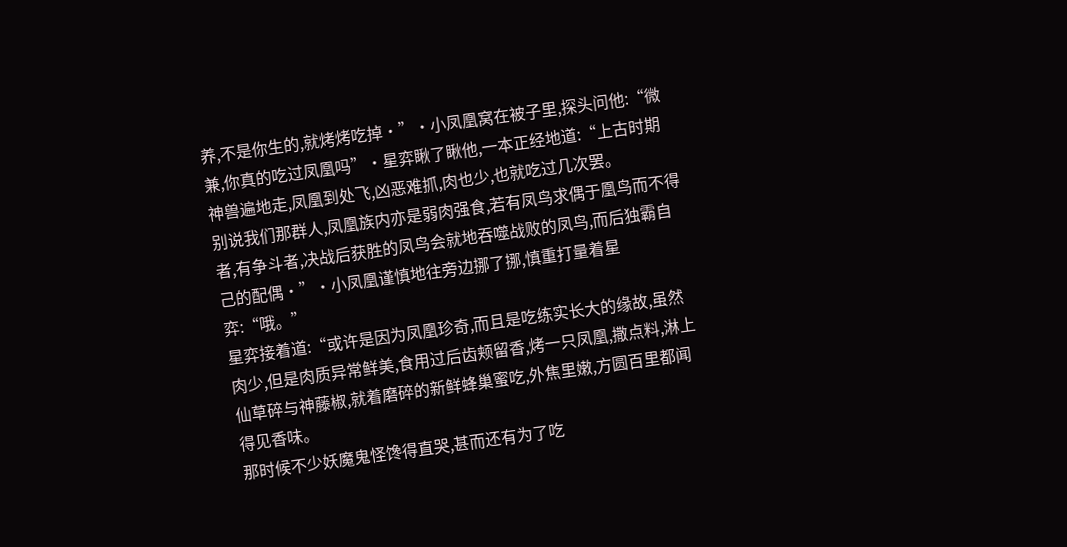养,不是你生的,就烤烤吃掉·”·小凤凰窝在被子里,探头问他:“微兼,你真的吃过凤凰吗”·星弈瞅了瞅他,一本正经地道:“上古时期神兽遍地走,凤凰到处飞,凶恶难抓,肉也少,也就吃过几次罢。
别说我们那群人,凤凰族内亦是弱肉强食,若有凤鸟求偶于凰鸟而不得者,有争斗者,决战后获胜的凤鸟会就地吞噬战败的凤鸟,而后独霸自己的配偶·”·小凤凰谨慎地往旁边挪了挪,慎重打量着星弈:“哦。”
星弈接着道:“或许是因为凤凰珍奇,而且是吃练实长大的缘故,虽然肉少,但是肉质异常鲜美,食用过后齿颊留香,烤一只凤凰,撒点料,淋上仙草碎与神藤椒,就着磨碎的新鲜蜂巢蜜吃,外焦里嫩,方圆百里都闻得见香味。
那时候不少妖魔鬼怪馋得直哭,甚而还有为了吃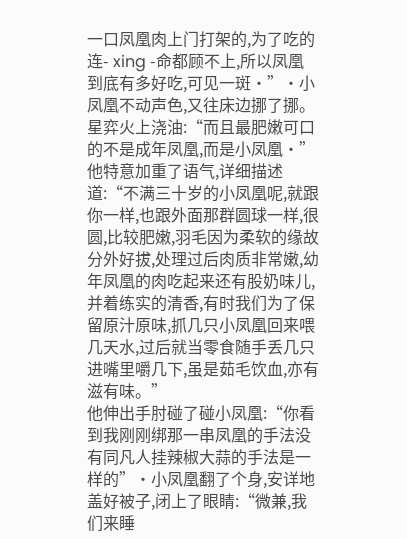一口凤凰肉上门打架的,为了吃的连- xing -命都顾不上,所以凤凰到底有多好吃,可见一斑·”·小凤凰不动声色,又往床边挪了挪。
星弈火上浇油:“而且最肥嫩可口的不是成年凤凰,而是小凤凰·”他特意加重了语气,详细描述道:“不满三十岁的小凤凰呢,就跟你一样,也跟外面那群圆球一样,很圆,比较肥嫩,羽毛因为柔软的缘故分外好拔,处理过后肉质非常嫩,幼年凤凰的肉吃起来还有股奶味儿,并着练实的清香,有时我们为了保留原汁原味,抓几只小凤凰回来喂几天水,过后就当零食随手丢几只进嘴里嚼几下,虽是茹毛饮血,亦有滋有味。”
他伸出手肘碰了碰小凤凰:“你看到我刚刚绑那一串凤凰的手法没有同凡人挂辣椒大蒜的手法是一样的”·小凤凰翻了个身,安详地盖好被子,闭上了眼睛:“微兼,我们来睡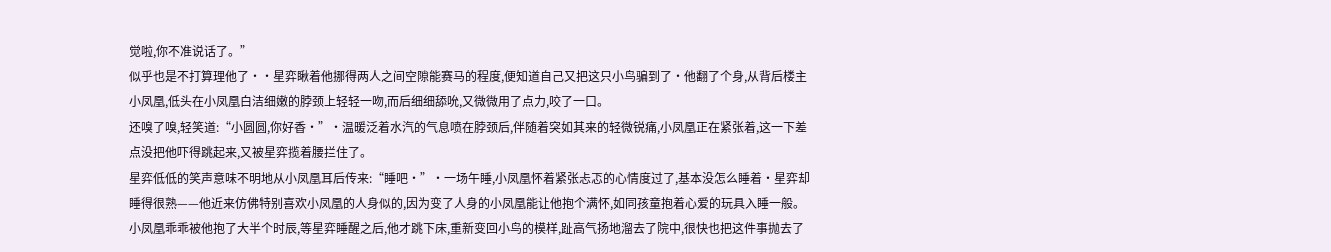觉啦,你不准说话了。”
似乎也是不打算理他了··星弈瞅着他挪得两人之间空隙能赛马的程度,便知道自己又把这只小鸟骗到了·他翻了个身,从背后楼主小凤凰,低头在小凤凰白洁细嫩的脖颈上轻轻一吻,而后细细舔吮,又微微用了点力,咬了一口。
还嗅了嗅,轻笑道:“小圆圆,你好香·”·温暖泛着水汽的气息喷在脖颈后,伴随着突如其来的轻微锐痛,小凤凰正在紧张着,这一下差点没把他吓得跳起来,又被星弈揽着腰拦住了。
星弈低低的笑声意味不明地从小凤凰耳后传来:“睡吧·”·一场午睡,小凤凰怀着紧张忐忑的心情度过了,基本没怎么睡着·星弈却睡得很熟——他近来仿佛特别喜欢小凤凰的人身似的,因为变了人身的小凤凰能让他抱个满怀,如同孩童抱着心爱的玩具入睡一般。
小凤凰乖乖被他抱了大半个时辰,等星弈睡醒之后,他才跳下床,重新变回小鸟的模样,趾高气扬地溜去了院中,很快也把这件事抛去了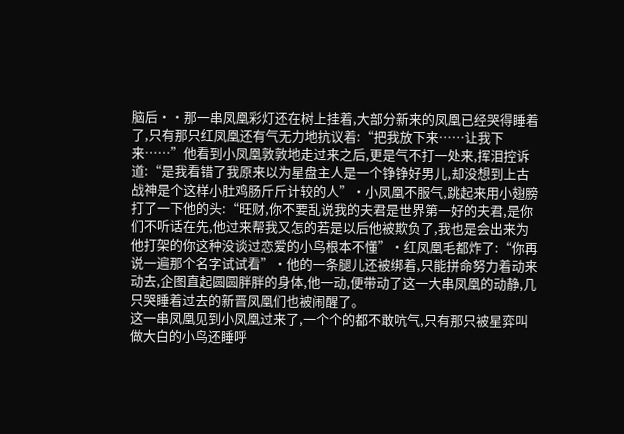脑后··那一串凤凰彩灯还在树上挂着,大部分新来的凤凰已经哭得睡着了,只有那只红凤凰还有气无力地抗议着:“把我放下来……让我下来……”他看到小凤凰敦敦地走过来之后,更是气不打一处来,挥泪控诉道:“是我看错了我原来以为星盘主人是一个铮铮好男儿,却没想到上古战神是个这样小肚鸡肠斤斤计较的人”·小凤凰不服气,跳起来用小翅膀打了一下他的头:“旺财,你不要乱说我的夫君是世界第一好的夫君,是你们不听话在先,他过来帮我又怎的若是以后他被欺负了,我也是会出来为他打架的你这种没谈过恋爱的小鸟根本不懂”·红凤凰毛都炸了:“你再说一遍那个名字试试看”·他的一条腿儿还被绑着,只能拼命努力着动来动去,企图直起圆圆胖胖的身体,他一动,便带动了这一大串凤凰的动静,几只哭睡着过去的新晋凤凰们也被闹醒了。
这一串凤凰见到小凤凰过来了,一个个的都不敢吭气,只有那只被星弈叫做大白的小鸟还睡呼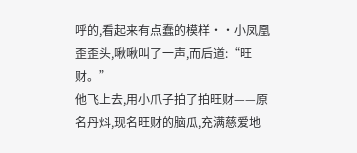呼的,看起来有点蠢的模样··小凤凰歪歪头,啾啾叫了一声,而后道:“旺财。”
他飞上去,用小爪子拍了拍旺财——原名丹炓,现名旺财的脑瓜,充满慈爱地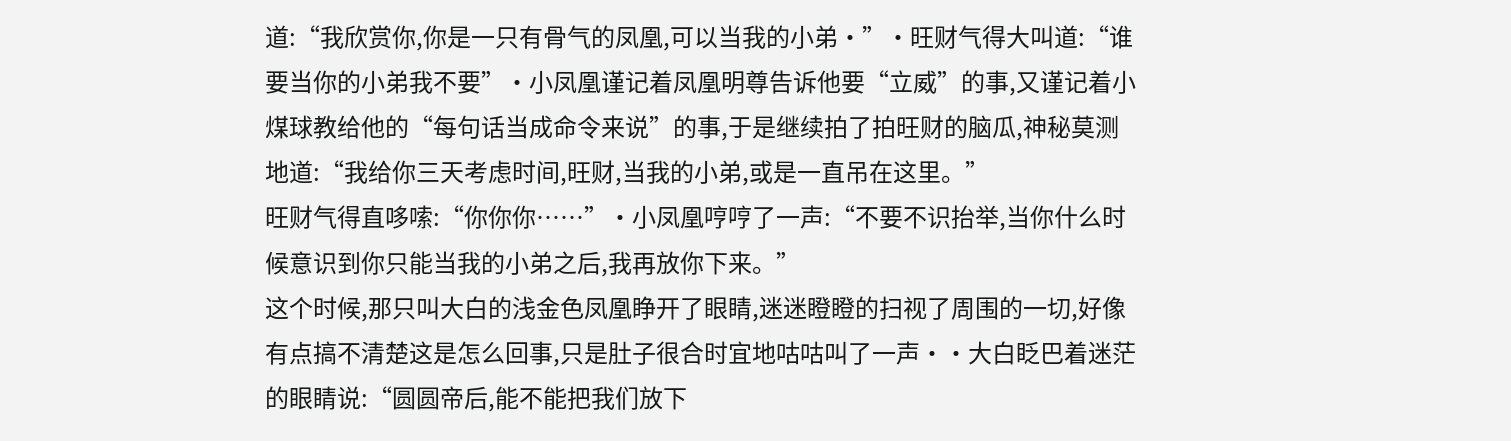道:“我欣赏你,你是一只有骨气的凤凰,可以当我的小弟·”·旺财气得大叫道:“谁要当你的小弟我不要”·小凤凰谨记着凤凰明尊告诉他要“立威”的事,又谨记着小煤球教给他的“每句话当成命令来说”的事,于是继续拍了拍旺财的脑瓜,神秘莫测地道:“我给你三天考虑时间,旺财,当我的小弟,或是一直吊在这里。”
旺财气得直哆嗦:“你你你……”·小凤凰哼哼了一声:“不要不识抬举,当你什么时候意识到你只能当我的小弟之后,我再放你下来。”
这个时候,那只叫大白的浅金色凤凰睁开了眼睛,迷迷瞪瞪的扫视了周围的一切,好像有点搞不清楚这是怎么回事,只是肚子很合时宜地咕咕叫了一声··大白眨巴着迷茫的眼睛说:“圆圆帝后,能不能把我们放下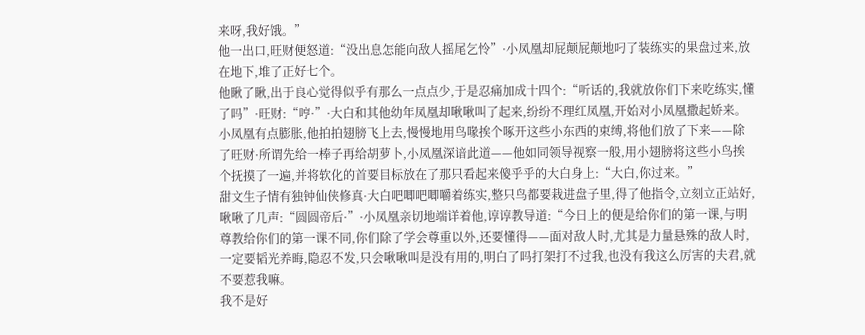来呀,我好饿。”
他一出口,旺财便怒道:“没出息怎能向敌人摇尾乞怜”·小凤凰却屁颠屁颠地叼了装练实的果盘过来,放在地下,堆了正好七个。
他瞅了瞅,出于良心觉得似乎有那么一点点少,于是忍痛加成十四个:“听话的,我就放你们下来吃练实,懂了吗”·旺财:“哼·”·大白和其他幼年凤凰却啾啾叫了起来,纷纷不理红凤凰,开始对小凤凰撒起娇来。
小凤凰有点膨胀,他拍拍翅膀飞上去,慢慢地用鸟喙挨个啄开这些小东西的束缚,将他们放了下来——除了旺财·所谓先给一棒子再给胡萝卜,小凤凰深谙此道——他如同领导视察一般,用小翅膀将这些小鸟挨个抚摸了一遍,并将软化的首要目标放在了那只看起来傻乎乎的大白身上:“大白,你过来。”
甜文生子情有独钟仙侠修真·大白吧唧吧唧嚼着练实,整只鸟都要栽进盘子里,得了他指令,立刻立正站好,啾啾了几声:“圆圆帝后·”·小凤凰亲切地端详着他,谆谆教导道:“今日上的便是给你们的第一课,与明尊教给你们的第一课不同,你们除了学会尊重以外,还要懂得——面对敌人时,尤其是力量悬殊的敌人时,一定要韬光养晦,隐忍不发,只会啾啾叫是没有用的,明白了吗打架打不过我,也没有我这么厉害的夫君,就不要惹我嘛。
我不是好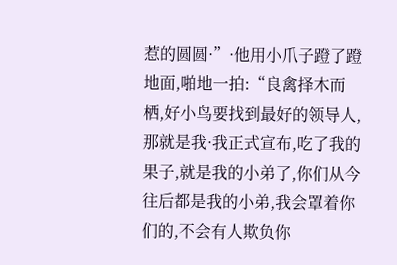惹的圆圆·”·他用小爪子蹬了蹬地面,啪地一拍:“良禽择木而栖,好小鸟要找到最好的领导人,那就是我·我正式宣布,吃了我的果子,就是我的小弟了,你们从今往后都是我的小弟,我会罩着你们的,不会有人欺负你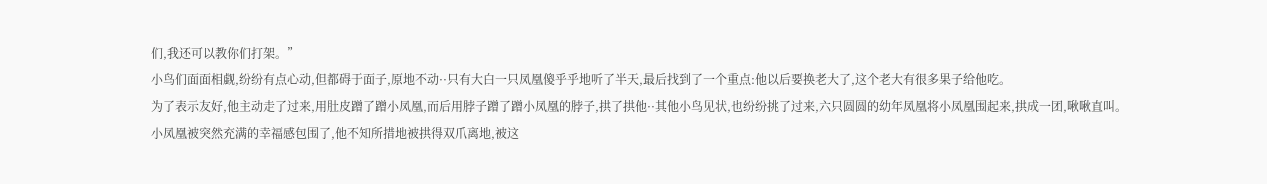们,我还可以教你们打架。”
小鸟们面面相觑,纷纷有点心动,但都碍于面子,原地不动··只有大白一只凤凰傻乎乎地听了半天,最后找到了一个重点:他以后要换老大了,这个老大有很多果子给他吃。
为了表示友好,他主动走了过来,用肚皮蹭了蹭小凤凰,而后用脖子蹭了蹭小凤凰的脖子,拱了拱他··其他小鸟见状,也纷纷挑了过来,六只圆圆的幼年凤凰将小凤凰围起来,拱成一团,啾啾直叫。
小凤凰被突然充满的幸福感包围了,他不知所措地被拱得双爪离地,被这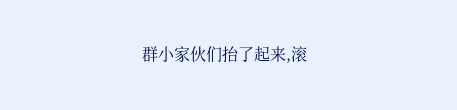群小家伙们抬了起来,滚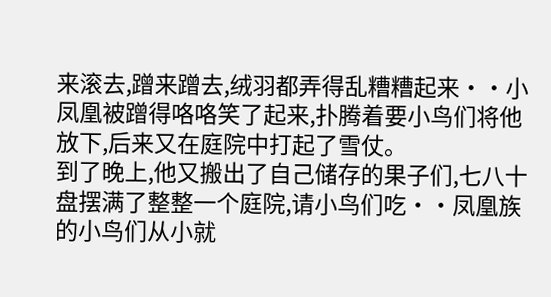来滚去,蹭来蹭去,绒羽都弄得乱糟糟起来··小凤凰被蹭得咯咯笑了起来,扑腾着要小鸟们将他放下,后来又在庭院中打起了雪仗。
到了晚上,他又搬出了自己储存的果子们,七八十盘摆满了整整一个庭院,请小鸟们吃··凤凰族的小鸟们从小就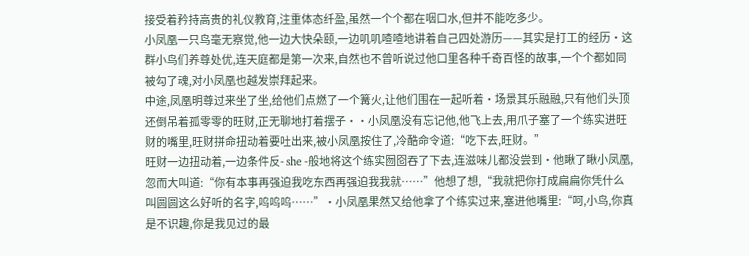接受着矜持高贵的礼仪教育,注重体态纤盈,虽然一个个都在咽口水,但并不能吃多少。
小凤凰一只鸟毫无察觉,他一边大快朵颐,一边叽叽喳喳地讲着自己四处游历——其实是打工的经历·这群小鸟们养尊处优,连天庭都是第一次来,自然也不曾听说过他口里各种千奇百怪的故事,一个个都如同被勾了魂,对小凤凰也越发崇拜起来。
中途,凤凰明尊过来坐了坐,给他们点燃了一个篝火,让他们围在一起听着·场景其乐融融,只有他们头顶还倒吊着孤零零的旺财,正无聊地打着摆子··小凤凰没有忘记他,他飞上去,用爪子塞了一个练实进旺财的嘴里,旺财拼命扭动着要吐出来,被小凤凰按住了,冷酷命令道:“吃下去,旺财。”
旺财一边扭动着,一边条件反- she -般地将这个练实囫囵吞了下去,连滋味儿都没尝到·他瞅了瞅小凤凰,忽而大叫道:“你有本事再强迫我吃东西再强迫我我就……”他想了想,“我就把你打成扁扁你凭什么叫圆圆这么好听的名字,呜呜呜……”·小凤凰果然又给他拿了个练实过来,塞进他嘴里:“呵,小鸟,你真是不识趣,你是我见过的最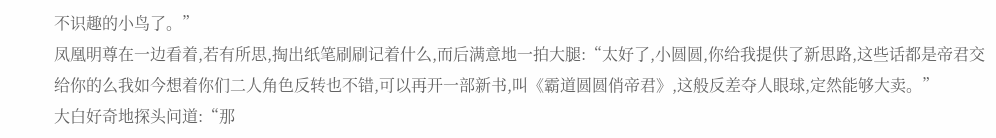不识趣的小鸟了。”
凤凰明尊在一边看着,若有所思,掏出纸笔刷刷记着什么,而后满意地一拍大腿:“太好了,小圆圆,你给我提供了新思路,这些话都是帝君交给你的么我如今想着你们二人角色反转也不错,可以再开一部新书,叫《霸道圆圆俏帝君》,这般反差夺人眼球,定然能够大卖。”
大白好奇地探头问道:“那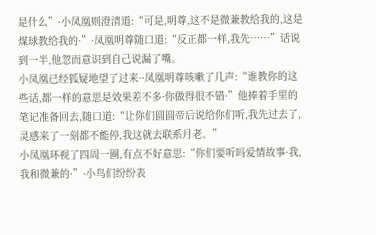是什么”·小凤凰则澄清道:“可是,明尊,这不是微兼教给我的,这是煤球教给我的·”·凤凰明尊随口道:“反正都一样,我先……”话说到一半,他忽而意识到自己说漏了嘴。
小凤凰已经狐疑地望了过来··凤凰明尊咳嗽了几声:“谁教你的这些话,都一样的意思是效果差不多·你做得很不错·”他捧着手里的笔记准备回去,随口道:“让你们圆圆帝后说给你们听,我先过去了,灵感来了一刻都不能停,我这就去联系月老。”
小凤凰环视了四周一圈,有点不好意思:“你们要听吗爱情故事·我,我和微兼的·”·小鸟们纷纷表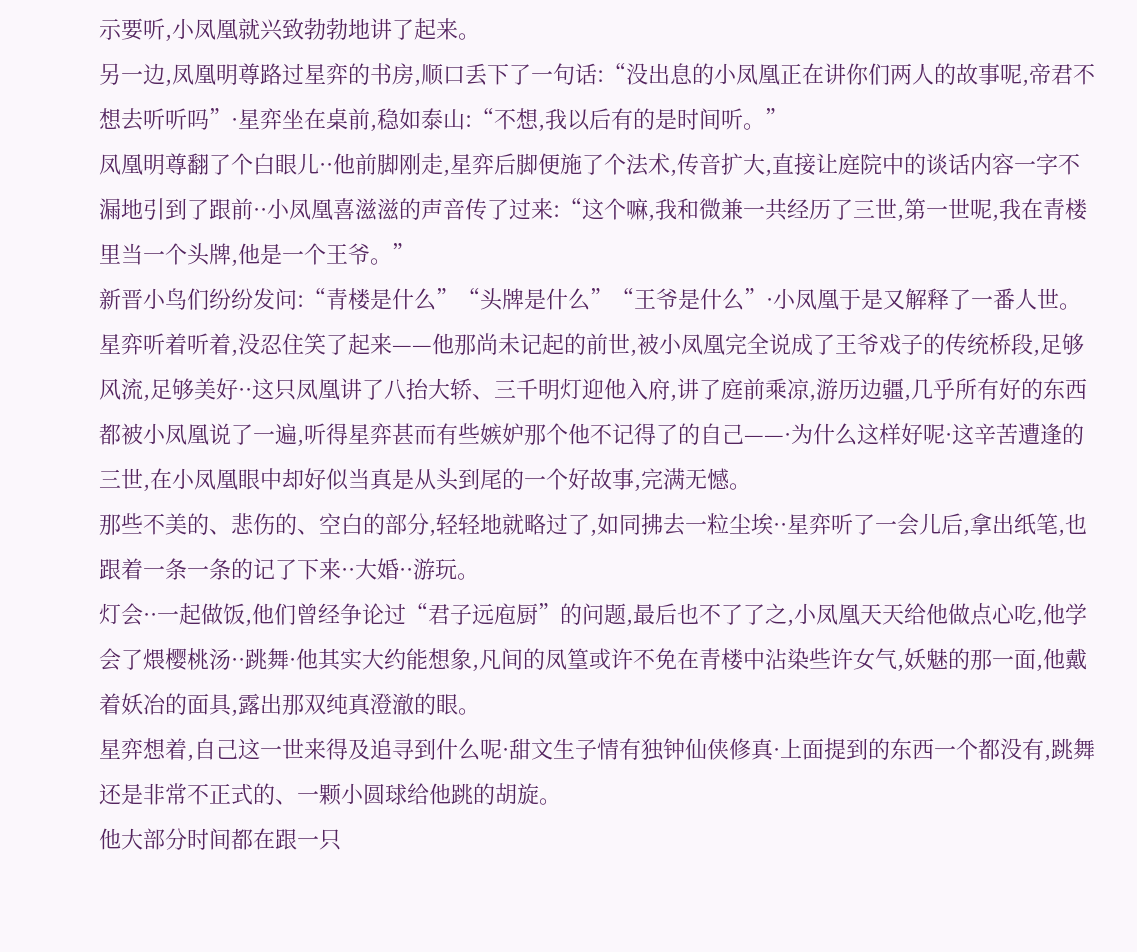示要听,小凤凰就兴致勃勃地讲了起来。
另一边,凤凰明尊路过星弈的书房,顺口丢下了一句话:“没出息的小凤凰正在讲你们两人的故事呢,帝君不想去听听吗”·星弈坐在桌前,稳如泰山:“不想,我以后有的是时间听。”
凤凰明尊翻了个白眼儿··他前脚刚走,星弈后脚便施了个法术,传音扩大,直接让庭院中的谈话内容一字不漏地引到了跟前··小凤凰喜滋滋的声音传了过来:“这个嘛,我和微兼一共经历了三世,第一世呢,我在青楼里当一个头牌,他是一个王爷。”
新晋小鸟们纷纷发问:“青楼是什么”“头牌是什么”“王爷是什么”·小凤凰于是又解释了一番人世。
星弈听着听着,没忍住笑了起来——他那尚未记起的前世,被小凤凰完全说成了王爷戏子的传统桥段,足够风流,足够美好··这只凤凰讲了八抬大轿、三千明灯迎他入府,讲了庭前乘凉,游历边疆,几乎所有好的东西都被小凤凰说了一遍,听得星弈甚而有些嫉妒那个他不记得了的自己——·为什么这样好呢·这辛苦遭逢的三世,在小凤凰眼中却好似当真是从头到尾的一个好故事,完满无憾。
那些不美的、悲伤的、空白的部分,轻轻地就略过了,如同拂去一粒尘埃··星弈听了一会儿后,拿出纸笔,也跟着一条一条的记了下来··大婚··游玩。
灯会··一起做饭,他们曾经争论过“君子远庖厨”的问题,最后也不了了之,小凤凰天天给他做点心吃,他学会了煨樱桃汤··跳舞·他其实大约能想象,凡间的凤篁或许不免在青楼中沾染些许女气,妖魅的那一面,他戴着妖冶的面具,露出那双纯真澄澈的眼。
星弈想着,自己这一世来得及追寻到什么呢·甜文生子情有独钟仙侠修真·上面提到的东西一个都没有,跳舞还是非常不正式的、一颗小圆球给他跳的胡旋。
他大部分时间都在跟一只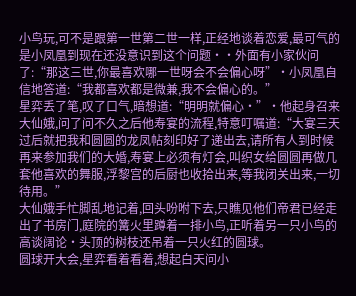小鸟玩,可不是跟第一世第二世一样,正经地谈着恋爱,最可气的是小凤凰到现在还没意识到这个问题··外面有小家伙问了:“那这三世,你最喜欢哪一世呀会不会偏心呀”·小凤凰自信地答道:“我都喜欢都是微兼,我不会偏心的。”
星弈丢了笔,叹了口气,暗想道:“明明就偏心·”·他起身召来大仙娥,问了问不久之后他寿宴的流程,特意叮嘱道:“大宴三天过后就把我和圆圆的龙凤帖刻印好了递出去,请所有人到时候再来参加我们的大婚,寿宴上必须有灯会,叫织女给圆圆再做几套他喜欢的舞服,浮黎宫的后厨也收拾出来,等我闭关出来,一切待用。”
大仙娥手忙脚乱地记着,回头吩咐下去,只瞧见他们帝君已经走出了书房门,庭院的篝火里蹲着一排小鸟,正听着另一只小鸟的高谈阔论·头顶的树枝还吊着一只火红的圆球。
圆球开大会,星弈看着看着,想起白天问小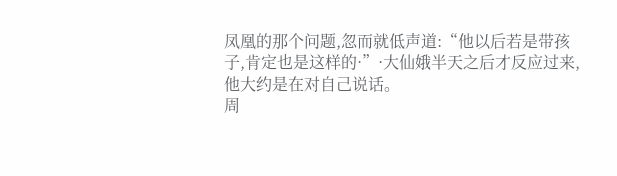凤凰的那个问题,忽而就低声道:“他以后若是带孩子,肯定也是这样的·”·大仙娥半天之后才反应过来,他大约是在对自己说话。
周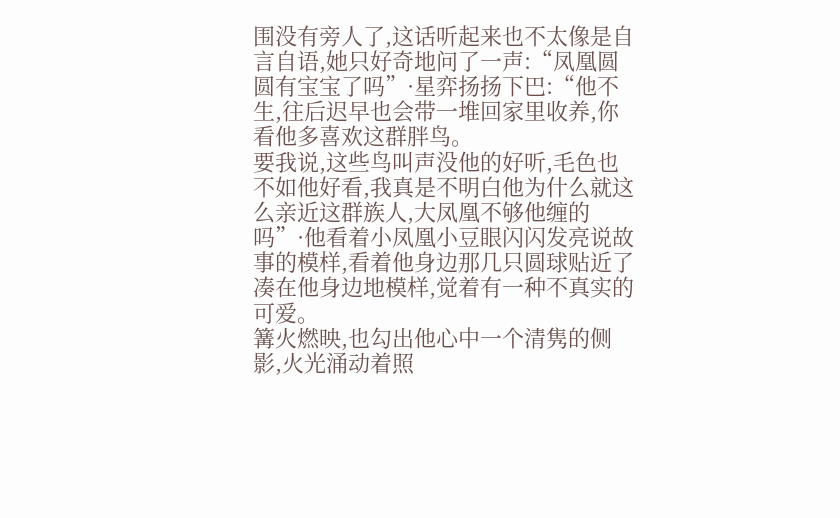围没有旁人了,这话听起来也不太像是自言自语,她只好奇地问了一声:“凤凰圆圆有宝宝了吗”·星弈扬扬下巴:“他不生,往后迟早也会带一堆回家里收养,你看他多喜欢这群胖鸟。
要我说,这些鸟叫声没他的好听,毛色也不如他好看,我真是不明白他为什么就这么亲近这群族人,大凤凰不够他缠的吗”·他看着小凤凰小豆眼闪闪发亮说故事的模样,看着他身边那几只圆球贴近了凑在他身边地模样,觉着有一种不真实的可爱。
篝火燃映,也勾出他心中一个清隽的侧影,火光涌动着照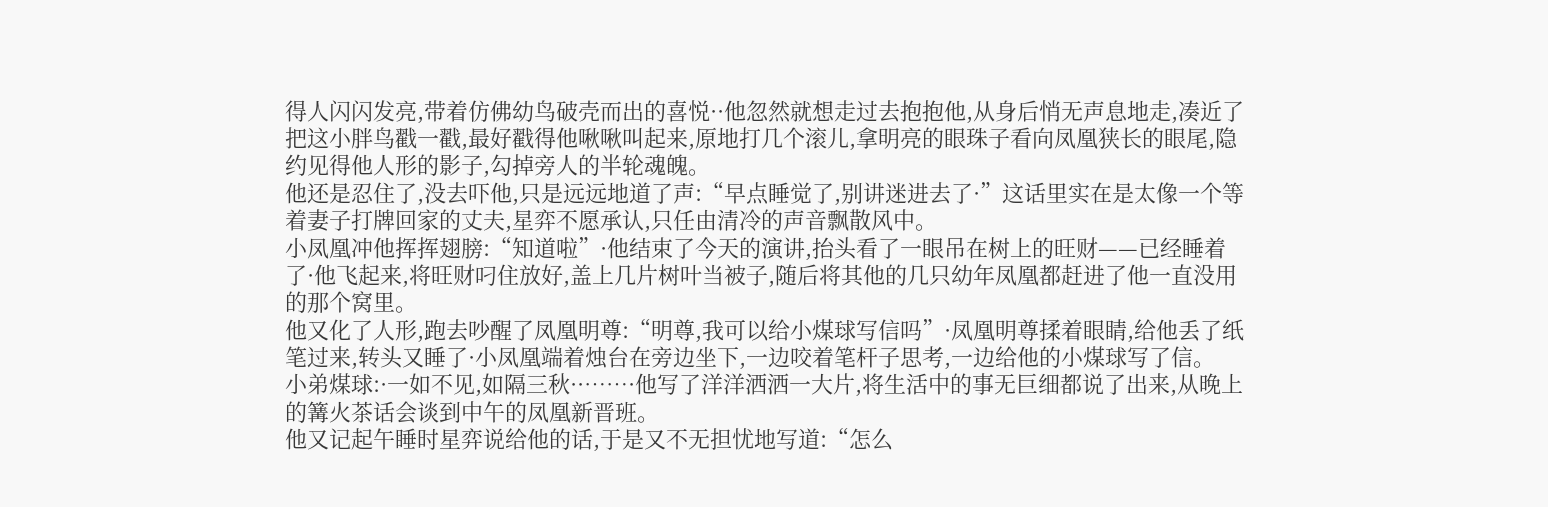得人闪闪发亮,带着仿佛幼鸟破壳而出的喜悦··他忽然就想走过去抱抱他,从身后悄无声息地走,凑近了把这小胖鸟戳一戳,最好戳得他啾啾叫起来,原地打几个滚儿,拿明亮的眼珠子看向凤凰狭长的眼尾,隐约见得他人形的影子,勾掉旁人的半轮魂魄。
他还是忍住了,没去吓他,只是远远地道了声:“早点睡觉了,别讲迷进去了·”这话里实在是太像一个等着妻子打牌回家的丈夫,星弈不愿承认,只任由清冷的声音飘散风中。
小凤凰冲他挥挥翅膀:“知道啦”·他结束了今天的演讲,抬头看了一眼吊在树上的旺财——已经睡着了·他飞起来,将旺财叼住放好,盖上几片树叶当被子,随后将其他的几只幼年凤凰都赶进了他一直没用的那个窝里。
他又化了人形,跑去吵醒了凤凰明尊:“明尊,我可以给小煤球写信吗”·凤凰明尊揉着眼睛,给他丢了纸笔过来,转头又睡了·小凤凰端着烛台在旁边坐下,一边咬着笔杆子思考,一边给他的小煤球写了信。
小弟煤球:·一如不见,如隔三秋··……·他写了洋洋洒洒一大片,将生活中的事无巨细都说了出来,从晚上的篝火茶话会谈到中午的凤凰新晋班。
他又记起午睡时星弈说给他的话,于是又不无担忧地写道:“怎么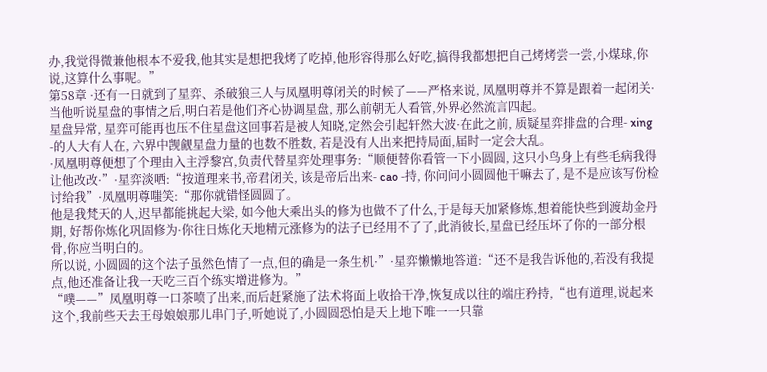办,我觉得微兼他根本不爱我,他其实是想把我烤了吃掉,他形容得那么好吃,搞得我都想把自己烤烤尝一尝,小煤球,你说,这算什么事呢。”
第58章 ·还有一日就到了星弈、杀破狼三人与凤凰明尊闭关的时候了——严格来说, 凤凰明尊并不算是跟着一起闭关·当他听说星盘的事情之后,明白若是他们齐心协调星盘, 那么前朝无人看管,外界必然流言四起。
星盘异常, 星弈可能再也压不住星盘这回事若是被人知晓,定然会引起轩然大波·在此之前, 质疑星弈排盘的合理- xing -的人大有人在, 六界中觊觎星盘力量的也数不胜数, 若是没有人出来把持局面,届时一定会大乱。
·凤凰明尊便想了个理由入主浮黎宫,负责代替星弈处理事务:“顺便替你看管一下小圆圆, 这只小鸟身上有些毛病我得让他改改·”·星弈淡哂:“按道理来书,帝君闭关, 该是帝后出来- cao -持, 你问问小圆圆他干嘛去了, 是不是应该写份检讨给我”·凤凰明尊嗤笑:“那你就错怪圆圆了。
他是我梵天的人,迟早都能挑起大梁, 如今他大乘出头的修为也做不了什么,于是每天加紧修炼,想着能快些到渡劫金丹期, 好帮你炼化巩固修为·你往日炼化天地精元涨修为的法子已经用不了了,此消彼长,星盘已经压坏了你的一部分根骨,你应当明白的。
所以说, 小圆圆的这个法子虽然色情了一点,但的确是一条生机·”·星弈懒懒地答道:“还不是我告诉他的,若没有我提点,他还准备让我一天吃三百个练实增进修为。”
“噗——”凤凰明尊一口茶喷了出来,而后赶紧施了法术将面上收拾干净,恢复成以往的端庄矜持,“也有道理,说起来这个,我前些天去王母娘娘那儿串门子,听她说了,小圆圆恐怕是天上地下唯一一只靠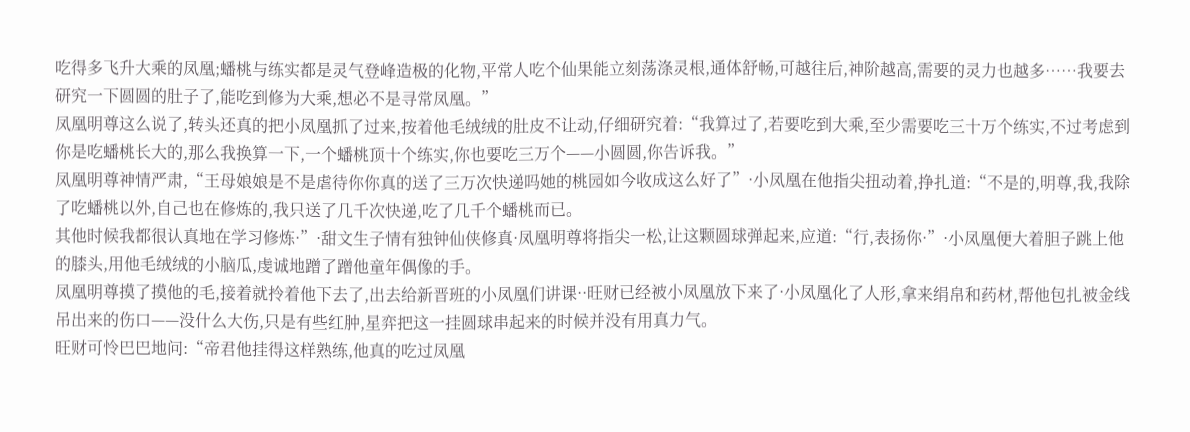吃得多飞升大乘的凤凰;蟠桃与练实都是灵气登峰造极的化物,平常人吃个仙果能立刻荡涤灵根,通体舒畅,可越往后,神阶越高,需要的灵力也越多……我要去研究一下圆圆的肚子了,能吃到修为大乘,想必不是寻常凤凰。”
凤凰明尊这么说了,转头还真的把小凤凰抓了过来,按着他毛绒绒的肚皮不让动,仔细研究着:“我算过了,若要吃到大乘,至少需要吃三十万个练实,不过考虑到你是吃蟠桃长大的,那么我换算一下,一个蟠桃顶十个练实,你也要吃三万个——小圆圆,你告诉我。”
凤凰明尊神情严肃,“王母娘娘是不是虐待你你真的送了三万次快递吗她的桃园如今收成这么好了”·小凤凰在他指尖扭动着,挣扎道:“不是的,明尊,我,我除了吃蟠桃以外,自己也在修炼的,我只送了几千次快递,吃了几千个蟠桃而已。
其他时候我都很认真地在学习修炼·”·甜文生子情有独钟仙侠修真·凤凰明尊将指尖一松,让这颗圆球弹起来,应道:“行,表扬你·”·小凤凰便大着胆子跳上他的膝头,用他毛绒绒的小脑瓜,虔诚地蹭了蹭他童年偶像的手。
凤凰明尊摸了摸他的毛,接着就拎着他下去了,出去给新晋班的小凤凰们讲课··旺财已经被小凤凰放下来了·小凤凰化了人形,拿来绢帛和药材,帮他包扎被金线吊出来的伤口——没什么大伤,只是有些红肿,星弈把这一挂圆球串起来的时候并没有用真力气。
旺财可怜巴巴地问:“帝君他挂得这样熟练,他真的吃过凤凰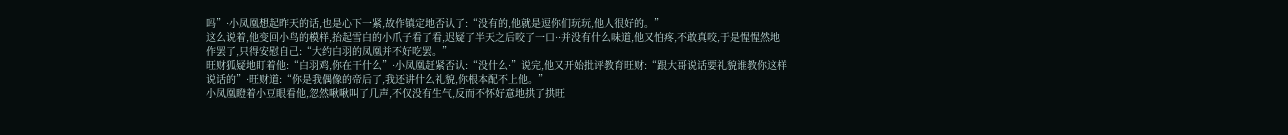吗”·小凤凰想起昨天的话,也是心下一紧,故作镇定地否认了:“没有的,他就是逗你们玩玩,他人很好的。”
这么说着,他变回小鸟的模样,抬起雪白的小爪子看了看,迟疑了半天之后咬了一口··并没有什么味道,他又怕疼,不敢真咬,于是惺惺然地作罢了,只得安慰自己:“大约白羽的凤凰并不好吃罢。”
旺财狐疑地盯着他:“白羽鸡,你在干什么”·小凤凰赶紧否认:“没什么·”说完,他又开始批评教育旺财:“跟大哥说话要礼貌谁教你这样说话的”·旺财道:“你是我偶像的帝后了,我还讲什么礼貌,你根本配不上他。”
小凤凰瞪着小豆眼看他,忽然啾啾叫了几声,不仅没有生气,反而不怀好意地拱了拱旺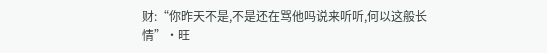财:“你昨天不是,不是还在骂他吗说来听听,何以这般长情”·旺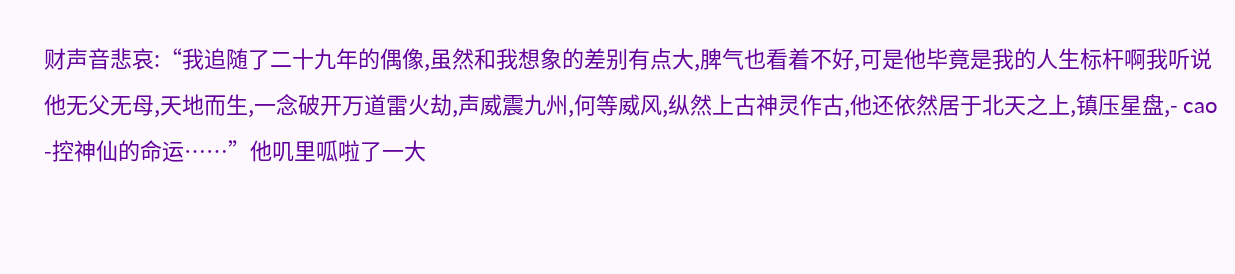财声音悲哀:“我追随了二十九年的偶像,虽然和我想象的差别有点大,脾气也看着不好,可是他毕竟是我的人生标杆啊我听说他无父无母,天地而生,一念破开万道雷火劫,声威震九州,何等威风,纵然上古神灵作古,他还依然居于北天之上,镇压星盘,- cao -控神仙的命运……”他叽里呱啦了一大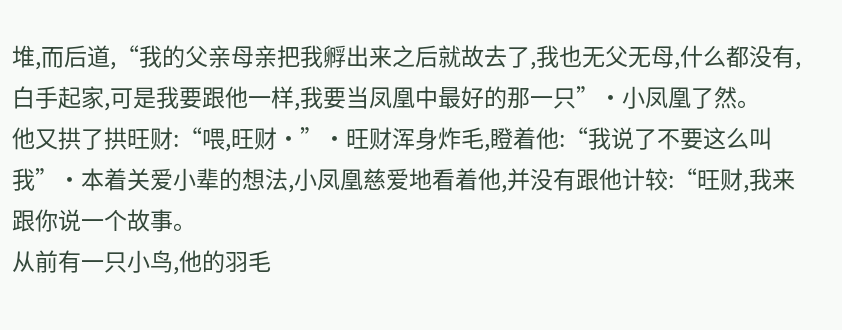堆,而后道,“我的父亲母亲把我孵出来之后就故去了,我也无父无母,什么都没有,白手起家,可是我要跟他一样,我要当凤凰中最好的那一只”·小凤凰了然。
他又拱了拱旺财:“喂,旺财·”·旺财浑身炸毛,瞪着他:“我说了不要这么叫我”·本着关爱小辈的想法,小凤凰慈爱地看着他,并没有跟他计较:“旺财,我来跟你说一个故事。
从前有一只小鸟,他的羽毛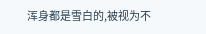浑身都是雪白的,被视为不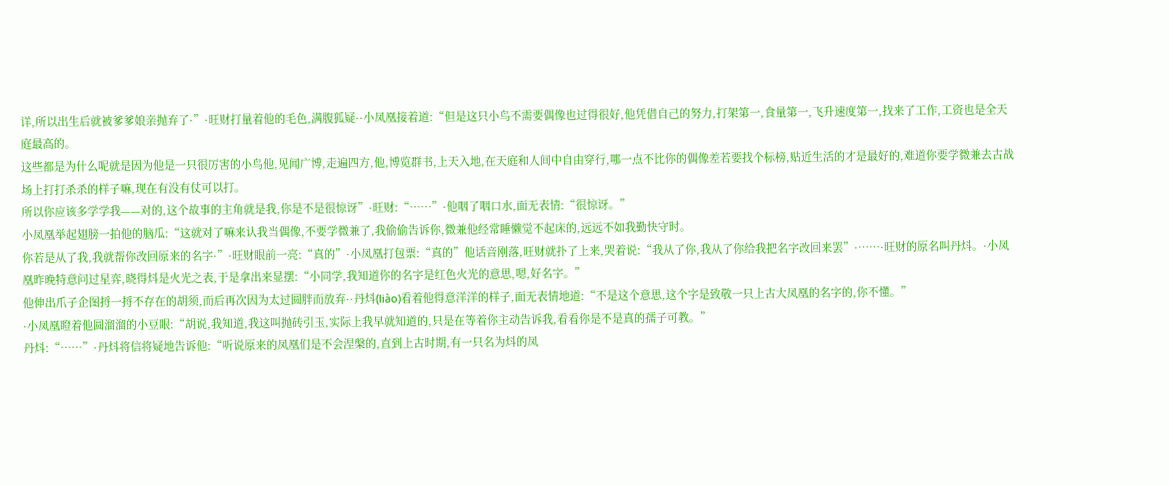详,所以出生后就被爹爹娘亲抛弃了·”·旺财打量着他的毛色,满腹狐疑··小凤凰接着道:“但是这只小鸟不需要偶像也过得很好,他凭借自己的努力,打架第一,食量第一,飞升速度第一,找来了工作,工资也是全天庭最高的。
这些都是为什么呢就是因为他是一只很厉害的小鸟他,见闻广博,走遍四方,他,博览群书,上天入地,在天庭和人间中自由穿行,哪一点不比你的偶像差若要找个标榜,贴近生活的才是最好的,难道你要学微兼去古战场上打打杀杀的样子嘛,现在有没有仗可以打。
所以你应该多学学我——对的,这个故事的主角就是我,你是不是很惊讶”·旺财:“……”·他咽了咽口水,面无表情:“很惊讶。”
小凤凰举起翅膀一拍他的脑瓜:“这就对了嘛来认我当偶像,不要学微兼了,我偷偷告诉你,微兼他经常睡懒觉不起床的,远远不如我勤快守时。
你若是从了我,我就帮你改回原来的名字·”·旺财眼前一亮:“真的”·小凤凰打包票:“真的”他话音刚落,旺财就扑了上来,哭着说:“我从了你,我从了你给我把名字改回来罢”·……·旺财的原名叫丹炓。·小凤凰昨晚特意问过星弈,晓得炓是火光之表,于是拿出来显摆:“小同学,我知道你的名字是红色火光的意思,嗯,好名字。”
他伸出爪子企图捋一捋不存在的胡须,而后再次因为太过圆胖而放弃··丹炓(liào)看着他得意洋洋的样子,面无表情地道:“不是这个意思,这个字是致敬一只上古大凤凰的名字的,你不懂。”
·小凤凰瞪着他圆溜溜的小豆眼:“胡说,我知道,我这叫抛砖引玉,实际上我早就知道的,只是在等着你主动告诉我,看看你是不是真的孺子可教。”
丹炓:“……”·丹炓将信将疑地告诉他:“听说原来的凤凰们是不会涅槃的,直到上古时期,有一只名为炓的凤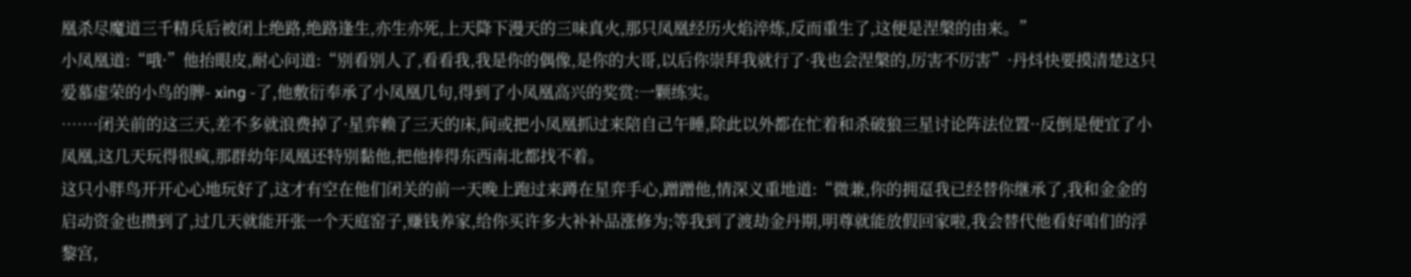凰杀尽魔道三千精兵后被闭上绝路,绝路逢生,亦生亦死,上天降下漫天的三味真火,那只凤凰经历火焰淬炼,反而重生了,这便是涅槃的由来。”
小凤凰道:“哦·”他抬眼皮,耐心问道:“别看别人了,看看我,我是你的偶像,是你的大哥,以后你崇拜我就行了·我也会涅槃的,厉害不厉害”·丹炓快要摸清楚这只爱慕虚荣的小鸟的脾- xing -了,他敷衍奉承了小凤凰几句,得到了小凤凰高兴的奖赏:一颗练实。
……·闭关前的这三天,差不多就浪费掉了·星弈赖了三天的床,间或把小凤凰抓过来陪自己午睡,除此以外都在忙着和杀破狼三星讨论阵法位置··反倒是便宜了小凤凰,这几天玩得很疯,那群幼年凤凰还特别黏他,把他捧得东西南北都找不着。
这只小胖鸟开开心心地玩好了,这才有空在他们闭关的前一天晚上跑过来蹲在星弈手心,蹭蹭他,情深义重地道:“微兼,你的拥趸我已经替你继承了,我和金金的启动资金也攒到了,过几天就能开张一个天庭窑子,赚钱养家,给你买许多大补补品涨修为;等我到了渡劫金丹期,明尊就能放假回家啦,我会替代他看好咱们的浮黎宫,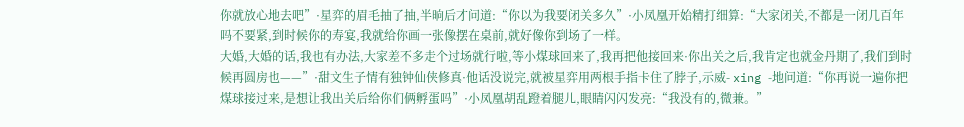你就放心地去吧”·星弈的眉毛抽了抽,半晌后才问道:“你以为我要闭关多久”·小凤凰开始精打细算:“大家闭关,不都是一闭几百年吗不要紧,到时候你的寿宴,我就给你画一张像摆在桌前,就好像你到场了一样。
大婚,大婚的话,我也有办法,大家差不多走个过场就行啦,等小煤球回来了,我再把他接回来·你出关之后,我肯定也就金丹期了,我们到时候再圆房也——”·甜文生子情有独钟仙侠修真·他话没说完,就被星弈用两根手指卡住了脖子,示威- xing -地问道:“你再说一遍你把煤球接过来,是想让我出关后给你们俩孵蛋吗”·小凤凰胡乱蹬着腿儿,眼睛闪闪发亮:“我没有的,微兼。”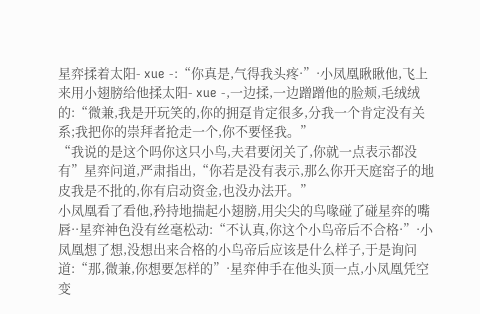星弈揉着太阳- xue -:“你真是,气得我头疼·”·小凤凰瞅瞅他,飞上来用小翅膀给他揉太阳- xue -,一边揉,一边蹭蹭他的脸颊,毛绒绒的:“微兼,我是开玩笑的,你的拥趸肯定很多,分我一个肯定没有关系;我把你的崇拜者抢走一个,你不要怪我。”
“我说的是这个吗你这只小鸟,夫君要闭关了,你就一点表示都没有”星弈问道,严肃指出,“你若是没有表示,那么你开天庭窑子的地皮我是不批的,你有启动资金,也没办法开。”
小凤凰看了看他,矜持地揣起小翅膀,用尖尖的鸟喙碰了碰星弈的嘴唇··星弈神色没有丝毫松动:“不认真,你这个小鸟帝后不合格·”·小凤凰想了想,没想出来合格的小鸟帝后应该是什么样子,于是询问道:“那,微兼,你想要怎样的”·星弈伸手在他头顶一点,小凤凰凭空变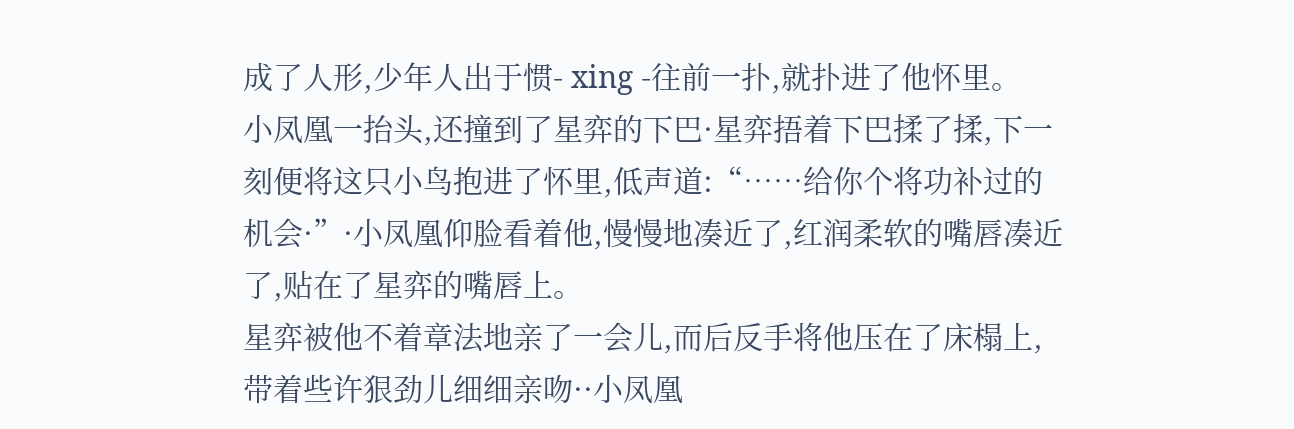成了人形,少年人出于惯- xing -往前一扑,就扑进了他怀里。
小凤凰一抬头,还撞到了星弈的下巴·星弈捂着下巴揉了揉,下一刻便将这只小鸟抱进了怀里,低声道:“……给你个将功补过的机会·”·小凤凰仰脸看着他,慢慢地凑近了,红润柔软的嘴唇凑近了,贴在了星弈的嘴唇上。
星弈被他不着章法地亲了一会儿,而后反手将他压在了床榻上,带着些许狠劲儿细细亲吻··小凤凰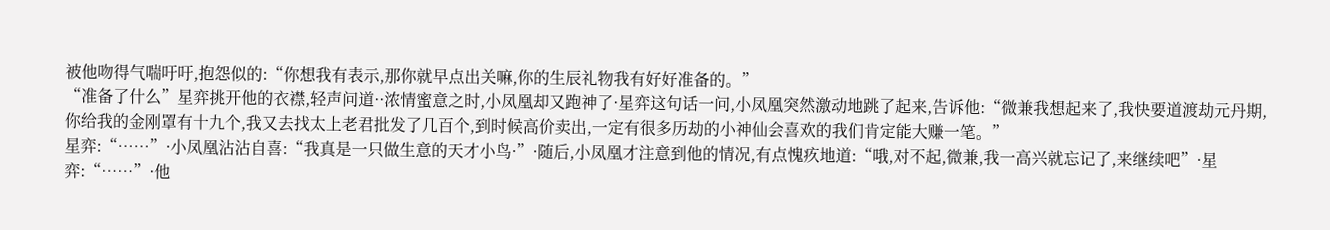被他吻得气喘吁吁,抱怨似的:“你想我有表示,那你就早点出关嘛,你的生辰礼物我有好好准备的。”
“准备了什么”星弈挑开他的衣襟,轻声问道··浓情蜜意之时,小凤凰却又跑神了·星弈这句话一问,小凤凰突然激动地跳了起来,告诉他:“微兼我想起来了,我快要道渡劫元丹期,你给我的金刚罩有十九个,我又去找太上老君批发了几百个,到时候高价卖出,一定有很多历劫的小神仙会喜欢的我们肯定能大赚一笔。”
星弈:“……”·小凤凰沾沾自喜:“我真是一只做生意的天才小鸟·”·随后,小凤凰才注意到他的情况,有点愧疚地道:“哦,对不起,微兼,我一高兴就忘记了,来继续吧”·星弈:“……”·他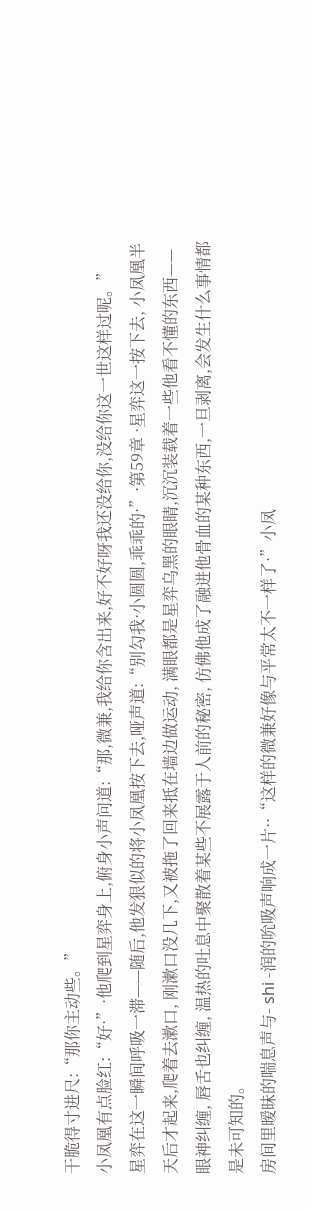干脆得寸进尺:“那你主动些。”
小凤凰有点脸红:“好·”·他爬到星弈身上,俯身小声问道:“那,微兼,我给你含出来,好不好呀我还没给你,没给你这一世这样过呢。”
星弈在这一瞬间呼吸一滞——随后,他发狠似的将小凤凰按下去,哑声道:“别勾我·小圆圆,乖乖的·”·第59章 ·星弈这一按下去, 小凤凰半天后才起来,爬着去漱口, 刚漱口没几下,又被拖了回来抵在墙边做运动, 满眼都是星弈乌黑的眼睛,沉沉装载着一些他看不懂的东西——眼神纠缠, 唇舌也纠缠, 温热的吐息中聚散着某些不展露于人前的秘密, 仿佛他成了融进他骨血的某种东西,一旦剥离,会发生什么事情都是未可知的。
房间里暧昧的喘息声与- shi -润的吮吸声响成一片··“这样的微兼好像与平常太不一样了·”小凤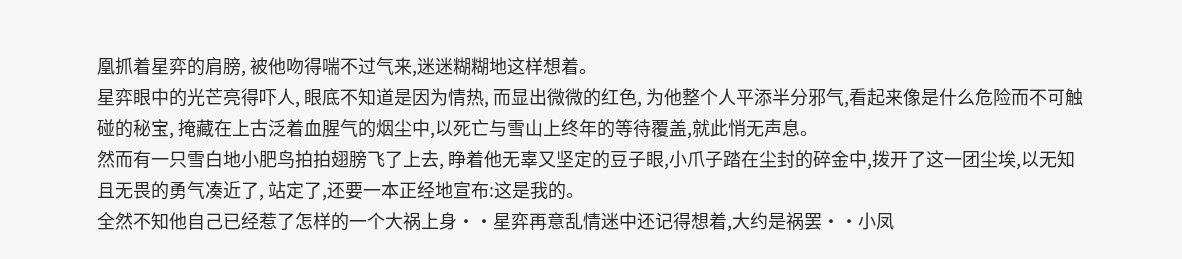凰抓着星弈的肩膀, 被他吻得喘不过气来,迷迷糊糊地这样想着。
星弈眼中的光芒亮得吓人, 眼底不知道是因为情热, 而显出微微的红色, 为他整个人平添半分邪气,看起来像是什么危险而不可触碰的秘宝, 掩藏在上古泛着血腥气的烟尘中,以死亡与雪山上终年的等待覆盖,就此悄无声息。
然而有一只雪白地小肥鸟拍拍翅膀飞了上去, 睁着他无辜又坚定的豆子眼,小爪子踏在尘封的碎金中,拨开了这一团尘埃,以无知且无畏的勇气凑近了, 站定了,还要一本正经地宣布:这是我的。
全然不知他自己已经惹了怎样的一个大祸上身··星弈再意乱情迷中还记得想着,大约是祸罢··小凤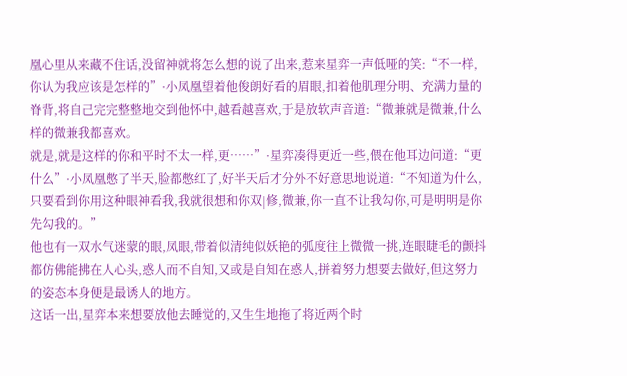凰心里从来藏不住话,没留神就将怎么想的说了出来,惹来星弈一声低哑的笑:“不一样,你认为我应该是怎样的”·小凤凰望着他俊朗好看的眉眼,扣着他肌理分明、充满力量的脊背,将自己完完整整地交到他怀中,越看越喜欢,于是放软声音道:“微兼就是微兼,什么样的微兼我都喜欢。
就是,就是这样的你和平时不太一样,更……”·星弈凑得更近一些,偎在他耳边问道:“更什么”·小凤凰憋了半天,脸都憋红了,好半天后才分外不好意思地说道:“不知道为什么,只要看到你用这种眼神看我,我就很想和你双|修,微兼,你一直不让我勾你,可是明明是你先勾我的。”
他也有一双水气迷蒙的眼,凤眼,带着似清纯似妖艳的弧度往上微微一挑,连眼睫毛的颤抖都仿佛能拂在人心头,惑人而不自知,又或是自知在惑人,拼着努力想要去做好,但这努力的姿态本身便是最诱人的地方。
这话一出,星弈本来想要放他去睡觉的,又生生地拖了将近两个时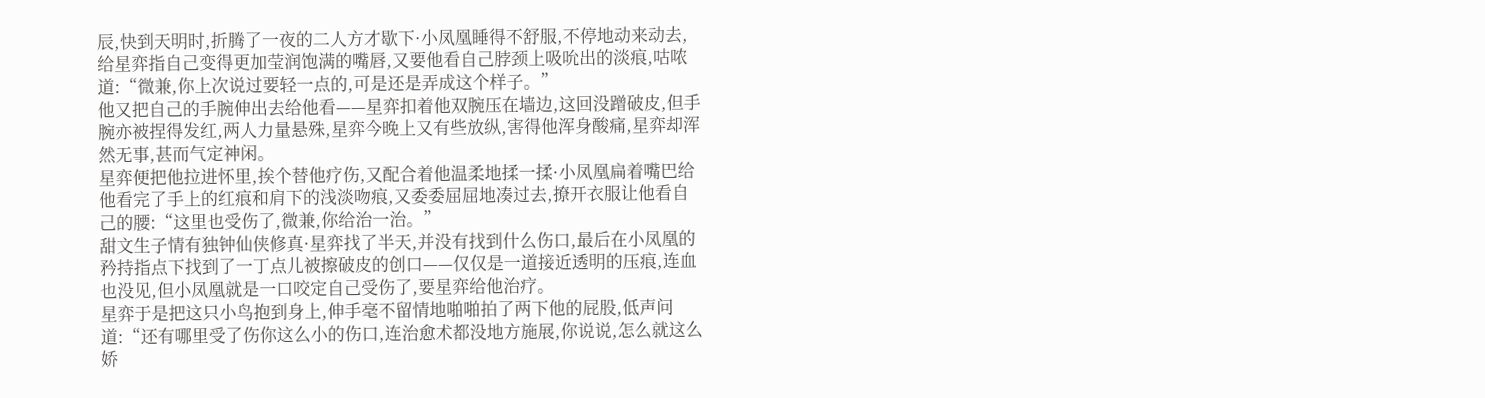辰,快到天明时,折腾了一夜的二人方才歇下·小凤凰睡得不舒服,不停地动来动去,给星弈指自己变得更加莹润饱满的嘴唇,又要他看自己脖颈上吸吮出的淡痕,咕哝道:“微兼,你上次说过要轻一点的,可是还是弄成这个样子。”
他又把自己的手腕伸出去给他看——星弈扣着他双腕压在墙边,这回没蹭破皮,但手腕亦被捏得发红,两人力量悬殊,星弈今晚上又有些放纵,害得他浑身酸痛,星弈却浑然无事,甚而气定神闲。
星弈便把他拉进怀里,挨个替他疗伤,又配合着他温柔地揉一揉·小凤凰扁着嘴巴给他看完了手上的红痕和肩下的浅淡吻痕,又委委屈屈地凑过去,撩开衣服让他看自己的腰:“这里也受伤了,微兼,你给治一治。”
甜文生子情有独钟仙侠修真·星弈找了半天,并没有找到什么伤口,最后在小凤凰的矜持指点下找到了一丁点儿被擦破皮的创口——仅仅是一道接近透明的压痕,连血也没见,但小凤凰就是一口咬定自己受伤了,要星弈给他治疗。
星弈于是把这只小鸟抱到身上,伸手毫不留情地啪啪拍了两下他的屁股,低声问道:“还有哪里受了伤你这么小的伤口,连治愈术都没地方施展,你说说,怎么就这么娇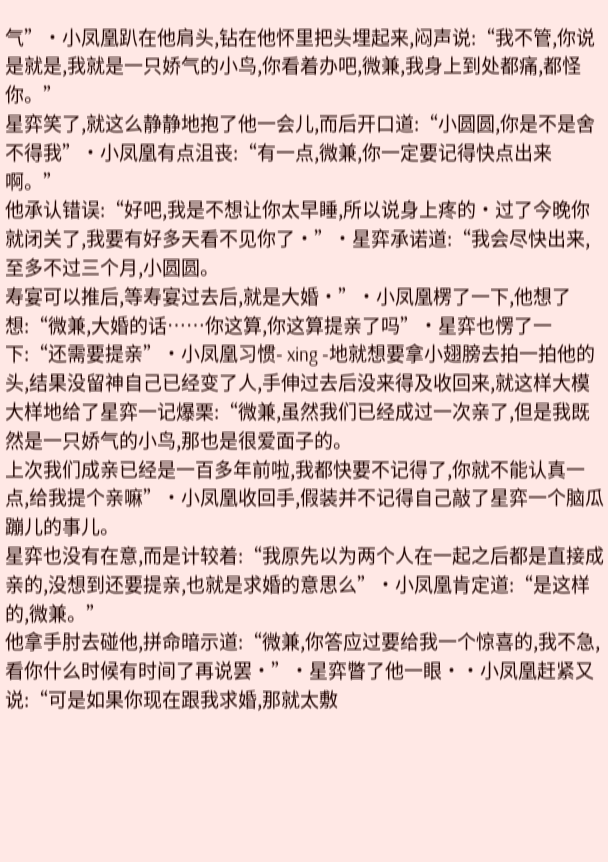气”·小凤凰趴在他肩头,钻在他怀里把头埋起来,闷声说:“我不管,你说是就是,我就是一只娇气的小鸟,你看着办吧,微兼,我身上到处都痛,都怪你。”
星弈笑了,就这么静静地抱了他一会儿,而后开口道:“小圆圆,你是不是舍不得我”·小凤凰有点沮丧:“有一点,微兼,你一定要记得快点出来啊。”
他承认错误:“好吧,我是不想让你太早睡,所以说身上疼的·过了今晚你就闭关了,我要有好多天看不见你了·”·星弈承诺道:“我会尽快出来,至多不过三个月,小圆圆。
寿宴可以推后,等寿宴过去后,就是大婚·”·小凤凰楞了一下,他想了想:“微兼,大婚的话……你这算,你这算提亲了吗”·星弈也愣了一下:“还需要提亲”·小凤凰习惯- xing -地就想要拿小翅膀去拍一拍他的头,结果没留神自己已经变了人,手伸过去后没来得及收回来,就这样大模大样地给了星弈一记爆栗:“微兼,虽然我们已经成过一次亲了,但是我既然是一只娇气的小鸟,那也是很爱面子的。
上次我们成亲已经是一百多年前啦,我都快要不记得了,你就不能认真一点,给我提个亲嘛”·小凤凰收回手,假装并不记得自己敲了星弈一个脑瓜蹦儿的事儿。
星弈也没有在意,而是计较着:“我原先以为两个人在一起之后都是直接成亲的,没想到还要提亲,也就是求婚的意思么”·小凤凰肯定道:“是这样的,微兼。”
他拿手肘去碰他,拼命暗示道:“微兼,你答应过要给我一个惊喜的,我不急,看你什么时候有时间了再说罢·”·星弈瞥了他一眼··小凤凰赶紧又说:“可是如果你现在跟我求婚,那就太敷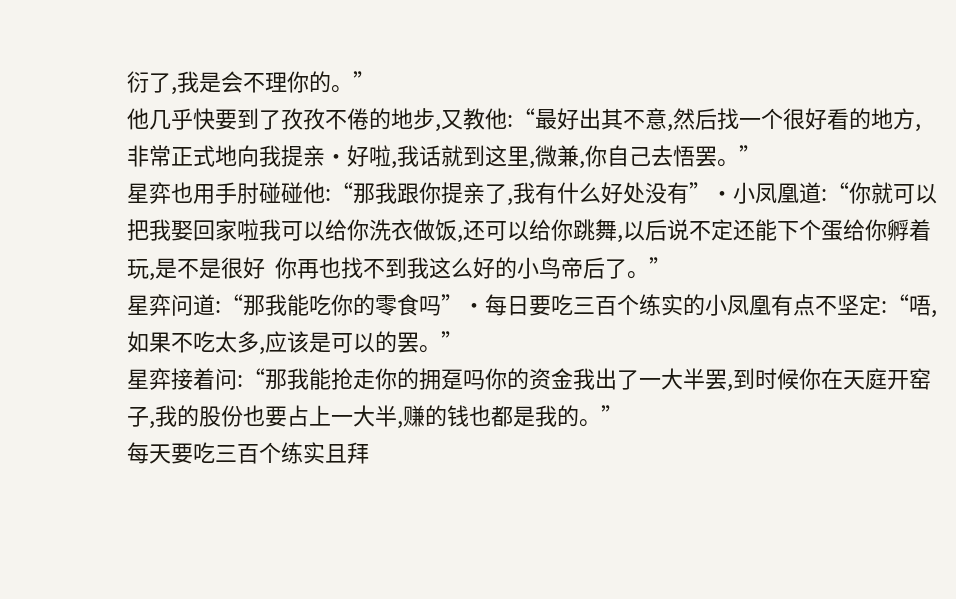衍了,我是会不理你的。”
他几乎快要到了孜孜不倦的地步,又教他:“最好出其不意,然后找一个很好看的地方,非常正式地向我提亲·好啦,我话就到这里,微兼,你自己去悟罢。”
星弈也用手肘碰碰他:“那我跟你提亲了,我有什么好处没有”·小凤凰道:“你就可以把我娶回家啦我可以给你洗衣做饭,还可以给你跳舞,以后说不定还能下个蛋给你孵着玩,是不是很好  你再也找不到我这么好的小鸟帝后了。”
星弈问道:“那我能吃你的零食吗”·每日要吃三百个练实的小凤凰有点不坚定:“唔,如果不吃太多,应该是可以的罢。”
星弈接着问:“那我能抢走你的拥趸吗你的资金我出了一大半罢,到时候你在天庭开窑子,我的股份也要占上一大半,赚的钱也都是我的。”
每天要吃三百个练实且拜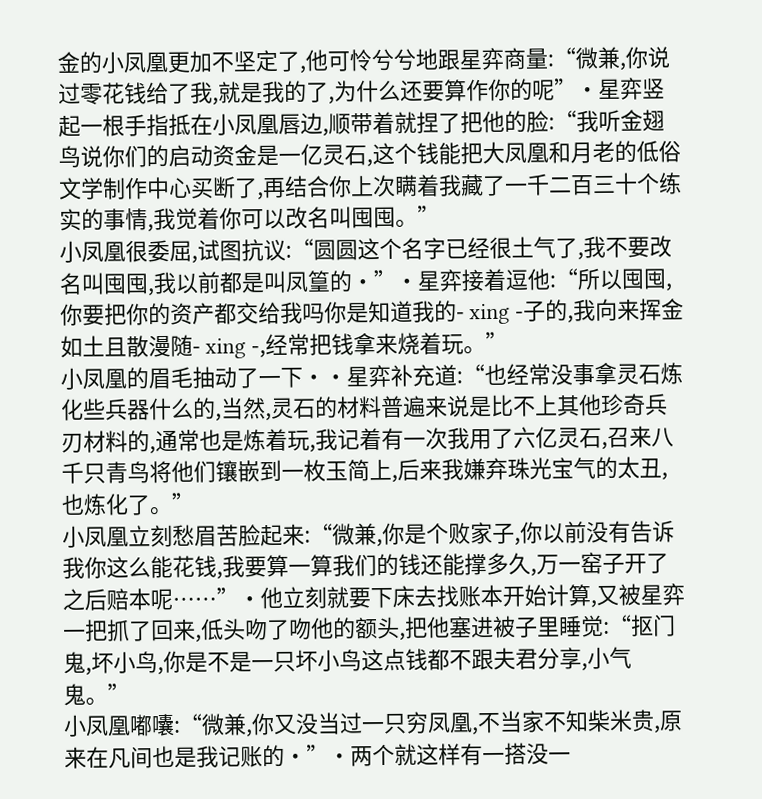金的小凤凰更加不坚定了,他可怜兮兮地跟星弈商量:“微兼,你说过零花钱给了我,就是我的了,为什么还要算作你的呢”·星弈竖起一根手指抵在小凤凰唇边,顺带着就捏了把他的脸:“我听金翅鸟说你们的启动资金是一亿灵石,这个钱能把大凤凰和月老的低俗文学制作中心买断了,再结合你上次瞒着我藏了一千二百三十个练实的事情,我觉着你可以改名叫囤囤。”
小凤凰很委屈,试图抗议:“圆圆这个名字已经很土气了,我不要改名叫囤囤,我以前都是叫凤篁的·”·星弈接着逗他:“所以囤囤,你要把你的资产都交给我吗你是知道我的- xing -子的,我向来挥金如土且散漫随- xing -,经常把钱拿来烧着玩。”
小凤凰的眉毛抽动了一下··星弈补充道:“也经常没事拿灵石炼化些兵器什么的,当然,灵石的材料普遍来说是比不上其他珍奇兵刃材料的,通常也是炼着玩,我记着有一次我用了六亿灵石,召来八千只青鸟将他们镶嵌到一枚玉简上,后来我嫌弃珠光宝气的太丑,也炼化了。”
小凤凰立刻愁眉苦脸起来:“微兼,你是个败家子,你以前没有告诉我你这么能花钱,我要算一算我们的钱还能撑多久,万一窑子开了之后赔本呢……”·他立刻就要下床去找账本开始计算,又被星弈一把抓了回来,低头吻了吻他的额头,把他塞进被子里睡觉:“抠门鬼,坏小鸟,你是不是一只坏小鸟这点钱都不跟夫君分享,小气鬼。”
小凤凰嘟囔:“微兼,你又没当过一只穷凤凰,不当家不知柴米贵,原来在凡间也是我记账的·”·两个就这样有一搭没一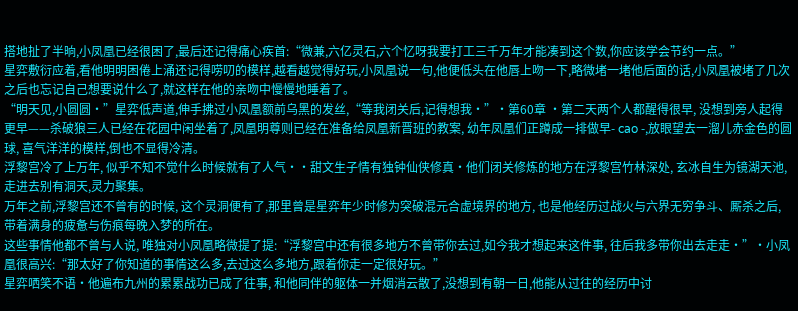搭地扯了半晌,小凤凰已经很困了,最后还记得痛心疾首:“微兼,六亿灵石,六个忆呀我要打工三千万年才能凑到这个数,你应该学会节约一点。”
星弈敷衍应着,看他明明困倦上涌还记得唠叨的模样,越看越觉得好玩,小凤凰说一句,他便低头在他唇上吻一下,略微堵一堵他后面的话,小凤凰被堵了几次之后也忘记自己想要说什么了,就这样在他的亲吻中慢慢地睡着了。
“明天见,小圆圆·”星弈低声道,伸手拂过小凤凰额前乌黑的发丝,“等我闭关后,记得想我·”·第60章 ·第二天两个人都醒得很早, 没想到旁人起得更早——杀破狼三人已经在花园中闲坐着了,凤凰明尊则已经在准备给凤凰新晋班的教案, 幼年凤凰们正蹲成一排做早- cao -,放眼望去一溜儿赤金色的圆球, 喜气洋洋的模样,倒也不显得冷清。
浮黎宫冷了上万年, 似乎不知不觉什么时候就有了人气··甜文生子情有独钟仙侠修真·他们闭关修炼的地方在浮黎宫竹林深处, 玄冰自生为镜湖天池, 走进去别有洞天,灵力聚集。
万年之前,浮黎宫还不曾有的时候, 这个灵洞便有了,那里曾是星弈年少时修为突破混元合虚境界的地方, 也是他经历过战火与六界无穷争斗、厮杀之后, 带着满身的疲惫与伤痕每晚入梦的所在。
这些事情他都不曾与人说, 唯独对小凤凰略微提了提:“浮黎宫中还有很多地方不曾带你去过,如今我才想起来这件事, 往后我多带你出去走走·”·小凤凰很高兴:“那太好了你知道的事情这么多,去过这么多地方,跟着你走一定很好玩。”
星弈哂笑不语·他遍布九州的累累战功已成了往事, 和他同伴的躯体一并烟消云散了,没想到有朝一日,他能从过往的经历中讨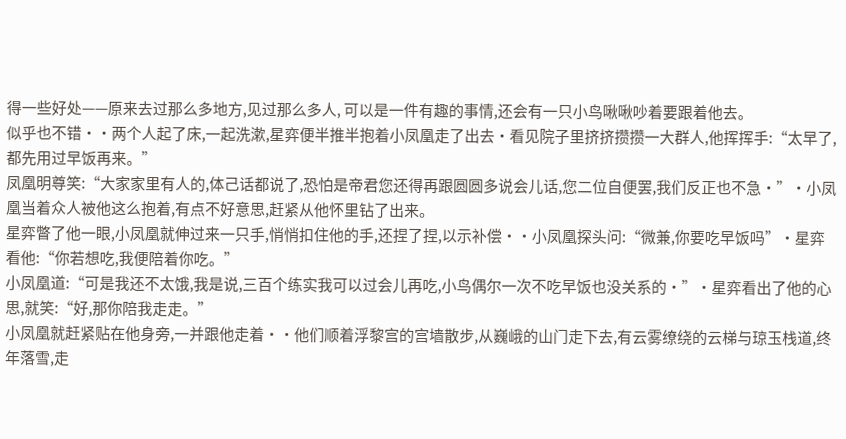得一些好处——原来去过那么多地方,见过那么多人, 可以是一件有趣的事情,还会有一只小鸟啾啾吵着要跟着他去。
似乎也不错··两个人起了床,一起洗漱,星弈便半推半抱着小凤凰走了出去·看见院子里挤挤攒攒一大群人,他挥挥手:“太早了,都先用过早饭再来。”
凤凰明尊笑:“大家家里有人的,体己话都说了,恐怕是帝君您还得再跟圆圆多说会儿话,您二位自便罢,我们反正也不急·”·小凤凰当着众人被他这么抱着,有点不好意思,赶紧从他怀里钻了出来。
星弈瞥了他一眼,小凤凰就伸过来一只手,悄悄扣住他的手,还捏了捏,以示补偿··小凤凰探头问:“微兼,你要吃早饭吗”·星弈看他:“你若想吃,我便陪着你吃。”
小凤凰道:“可是我还不太饿,我是说,三百个练实我可以过会儿再吃,小鸟偶尔一次不吃早饭也没关系的·”·星弈看出了他的心思,就笑:“好,那你陪我走走。”
小凤凰就赶紧贴在他身旁,一并跟他走着··他们顺着浮黎宫的宫墙散步,从巍峨的山门走下去,有云雾缭绕的云梯与琼玉栈道,终年落雪,走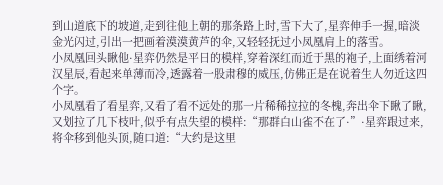到山道底下的坡道,走到往他上朝的那条路上时,雪下大了,星弈伸手一握,暗淡金光闪过,引出一把画着漠漠黄芦的伞,又轻轻抚过小凤凰肩上的落雪。
小凤凰回头瞅他·星弈仍然是平日的模样,穿着深红而近于黑的袍子,上面绣着河汉星辰,看起来单薄而冷,透露着一股肃穆的威压,仿佛正是在说着生人勿近这四个字。
小凤凰看了看星弈,又看了看不远处的那一片稀稀拉拉的冬槐,奔出伞下瞅了瞅,又划拉了几下枝叶,似乎有点失望的模样:“那群白山雀不在了·”·星弈跟过来,将伞移到他头顶,随口道:“大约是这里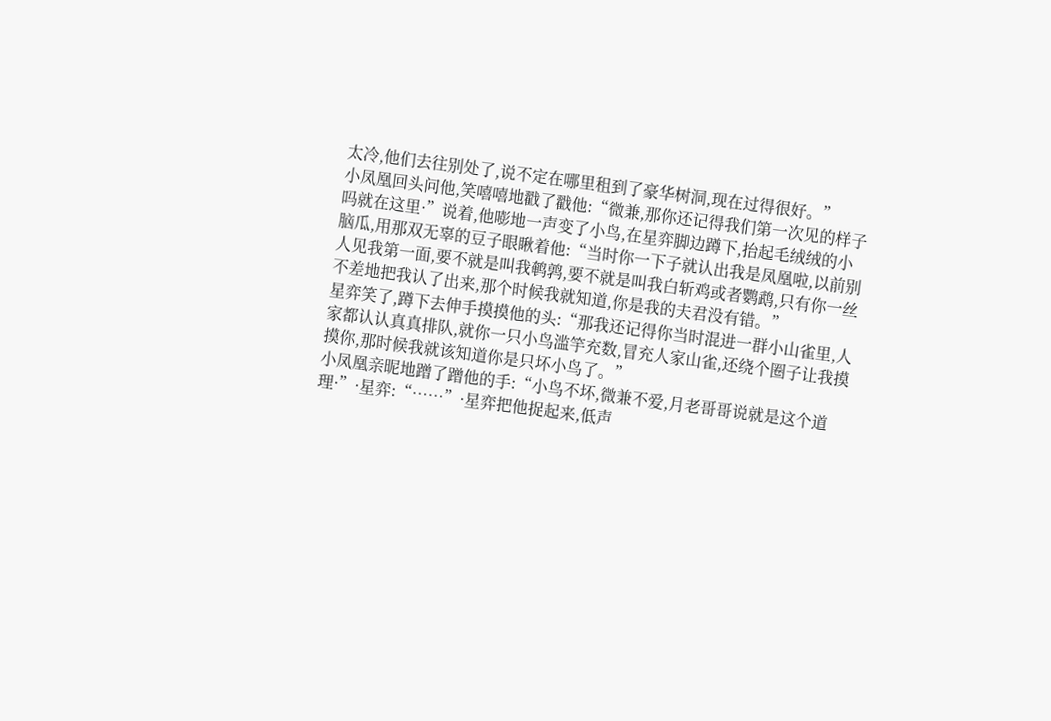太冷,他们去往别处了,说不定在哪里租到了豪华树洞,现在过得很好。”
小凤凰回头问他,笑嘻嘻地戳了戳他:“微兼,那你还记得我们第一次见的样子吗就在这里·”说着,他嘭地一声变了小鸟,在星弈脚边蹲下,抬起毛绒绒的小脑瓜,用那双无辜的豆子眼瞅着他:“当时你一下子就认出我是凤凰啦,以前别人见我第一面,要不就是叫我鹌鹑,要不就是叫我白斩鸡或者鹦鹉,只有你一丝不差地把我认了出来,那个时候我就知道,你是我的夫君没有错。”
星弈笑了,蹲下去伸手摸摸他的头:“那我还记得你当时混进一群小山雀里,人家都认认真真排队,就你一只小鸟滥竽充数,冒充人家山雀,还绕个圈子让我摸摸你,那时候我就该知道你是只坏小鸟了。”
小凤凰亲昵地蹭了蹭他的手:“小鸟不坏,微兼不爱,月老哥哥说就是这个道理·”·星弈:“……”·星弈把他捉起来,低声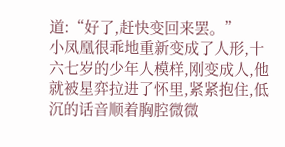道:“好了,赶快变回来罢。”
小凤凰很乖地重新变成了人形,十六七岁的少年人模样,刚变成人,他就被星弈拉进了怀里,紧紧抱住,低沉的话音顺着胸腔微微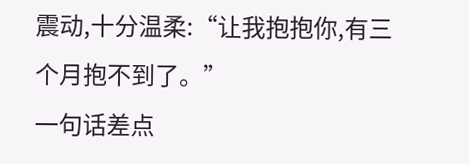震动,十分温柔:“让我抱抱你,有三个月抱不到了。”
一句话差点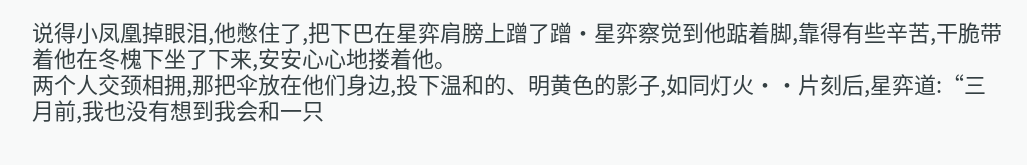说得小凤凰掉眼泪,他憋住了,把下巴在星弈肩膀上蹭了蹭·星弈察觉到他踮着脚,靠得有些辛苦,干脆带着他在冬槐下坐了下来,安安心心地搂着他。
两个人交颈相拥,那把伞放在他们身边,投下温和的、明黄色的影子,如同灯火··片刻后,星弈道:“三月前,我也没有想到我会和一只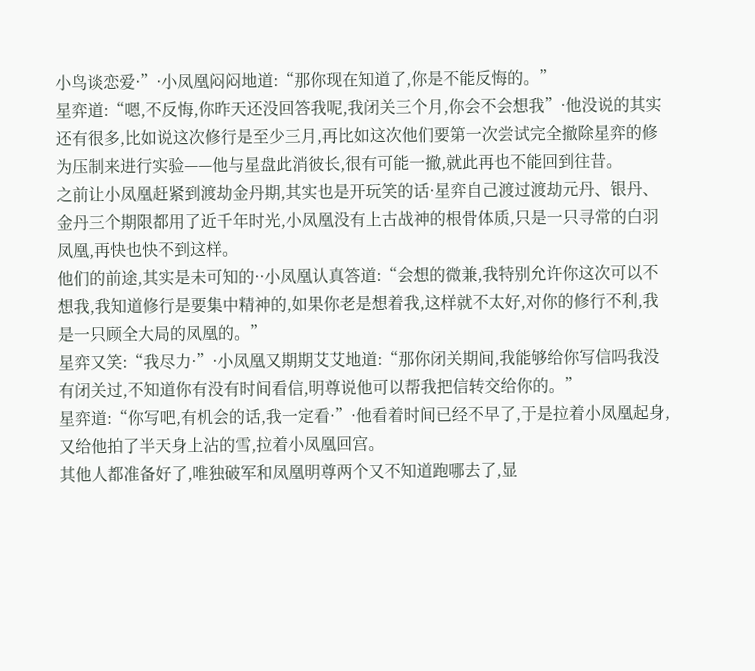小鸟谈恋爱·”·小凤凰闷闷地道:“那你现在知道了,你是不能反悔的。”
星弈道:“嗯,不反悔,你昨天还没回答我呢,我闭关三个月,你会不会想我”·他没说的其实还有很多,比如说这次修行是至少三月,再比如这次他们要第一次尝试完全撤除星弈的修为压制来进行实验——他与星盘此消彼长,很有可能一撤,就此再也不能回到往昔。
之前让小凤凰赶紧到渡劫金丹期,其实也是开玩笑的话·星弈自己渡过渡劫元丹、银丹、金丹三个期限都用了近千年时光,小凤凰没有上古战神的根骨体质,只是一只寻常的白羽凤凰,再快也快不到这样。
他们的前途,其实是未可知的··小凤凰认真答道:“会想的微兼,我特别允许你这次可以不想我,我知道修行是要集中精神的,如果你老是想着我,这样就不太好,对你的修行不利,我是一只顾全大局的凤凰的。”
星弈又笑:“我尽力·”·小凤凰又期期艾艾地道:“那你闭关期间,我能够给你写信吗我没有闭关过,不知道你有没有时间看信,明尊说他可以帮我把信转交给你的。”
星弈道:“你写吧,有机会的话,我一定看·”·他看着时间已经不早了,于是拉着小凤凰起身,又给他拍了半天身上沾的雪,拉着小凤凰回宫。
其他人都准备好了,唯独破军和凤凰明尊两个又不知道跑哪去了,显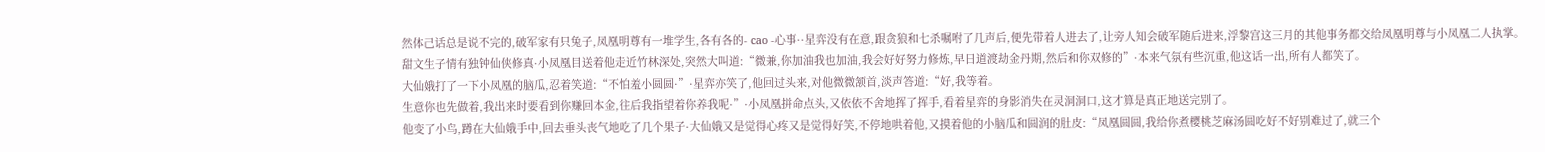然体己话总是说不完的,破军家有只兔子,凤凰明尊有一堆学生,各有各的- cao -心事··星弈没有在意,跟贪狼和七杀嘱咐了几声后,便先带着人进去了,让旁人知会破军随后进来,浮黎宫这三月的其他事务都交给凤凰明尊与小凤凰二人执掌。
甜文生子情有独钟仙侠修真·小凤凰目送着他走近竹林深处,突然大叫道:“微兼,你加油我也加油,我会好好努力修炼,早日道渡劫金丹期,然后和你双修的”·本来气氛有些沉重,他这话一出,所有人都笑了。
大仙娥打了一下小凤凰的脑瓜,忍着笑道:“不怕羞小圆圆·”·星弈亦笑了,他回过头来,对他微微颔首,淡声答道:“好,我等着。
生意你也先做着,我出来时要看到你赚回本金,往后我指望着你养我呢·”·小凤凰拼命点头,又依依不舍地挥了挥手,看着星弈的身影消失在灵洞洞口,这才算是真正地送完别了。
他变了小鸟,蹲在大仙娥手中,回去垂头丧气地吃了几个果子·大仙娥又是觉得心疼又是觉得好笑,不停地哄着他,又摸着他的小脑瓜和圆润的肚皮:“凤凰圆圆,我给你煮樱桃芝麻汤圆吃好不好别难过了,就三个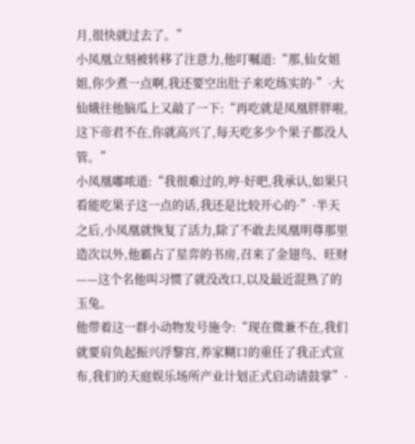月,很快就过去了。”
小凤凰立刻被转移了注意力,他叮嘱道:“那,仙女姐姐,你少煮一点啊,我还要空出肚子来吃练实的·”·大仙娥往他脑瓜上又敲了一下:“再吃就是凤凰胖胖啦,这下帝君不在,你就高兴了,每天吃多少个果子都没人管。”
小凤凰嘟哝道:“我很难过的,哼·好吧,我承认,如果只看能吃果子这一点的话,我还是比较开心的·”·半天之后,小凤凰就恢复了活力,除了不敢去凤凰明尊那里造次以外,他霸占了星弈的书房,召来了金翅鸟、旺财——这个名他叫习惯了就没改口,以及最近混熟了的玉兔。
他带着这一群小动物发号施令:“现在微兼不在,我们就要肩负起振兴浮黎宫,养家糊口的重任了我正式宣布,我们的天庭娱乐场所产业计划正式启动请鼓掌”·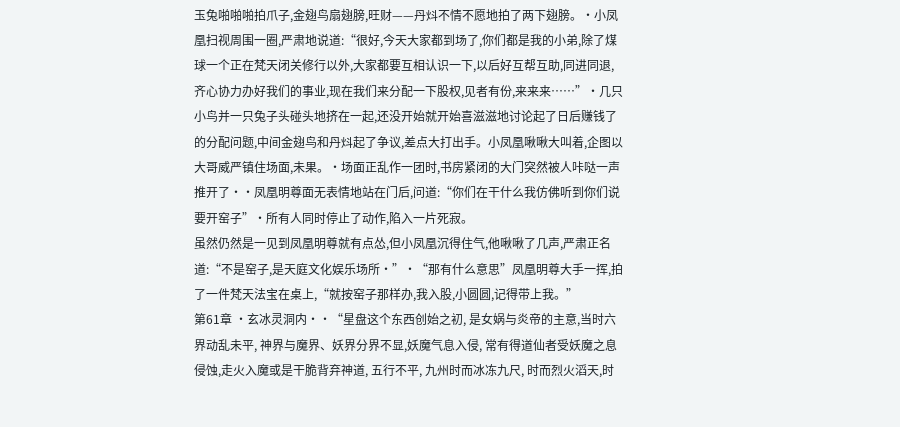玉兔啪啪啪拍爪子,金翅鸟扇翅膀,旺财——丹炓不情不愿地拍了两下翅膀。·小凤凰扫视周围一圈,严肃地说道:“很好,今天大家都到场了,你们都是我的小弟,除了煤球一个正在梵天闭关修行以外,大家都要互相认识一下,以后好互帮互助,同进同退,齐心协力办好我们的事业,现在我们来分配一下股权,见者有份,来来来……”·几只小鸟并一只兔子头碰头地挤在一起,还没开始就开始喜滋滋地讨论起了日后赚钱了的分配问题,中间金翅鸟和丹炓起了争议,差点大打出手。小凤凰啾啾大叫着,企图以大哥威严镇住场面,未果。·场面正乱作一团时,书房紧闭的大门突然被人咔哒一声推开了··凤凰明尊面无表情地站在门后,问道:“你们在干什么我仿佛听到你们说要开窑子”·所有人同时停止了动作,陷入一片死寂。
虽然仍然是一见到凤凰明尊就有点怂,但小凤凰沉得住气,他啾啾了几声,严肃正名道:“不是窑子,是天庭文化娱乐场所·”·“那有什么意思”凤凰明尊大手一挥,拍了一件梵天法宝在桌上,“就按窑子那样办,我入股,小圆圆,记得带上我。”
第61章 ·玄冰灵洞内··“星盘这个东西创始之初, 是女娲与炎帝的主意,当时六界动乱未平, 神界与魔界、妖界分界不显,妖魔气息入侵, 常有得道仙者受妖魔之息侵蚀,走火入魔或是干脆背弃神道, 五行不平, 九州时而冰冻九尺, 时而烈火滔天,时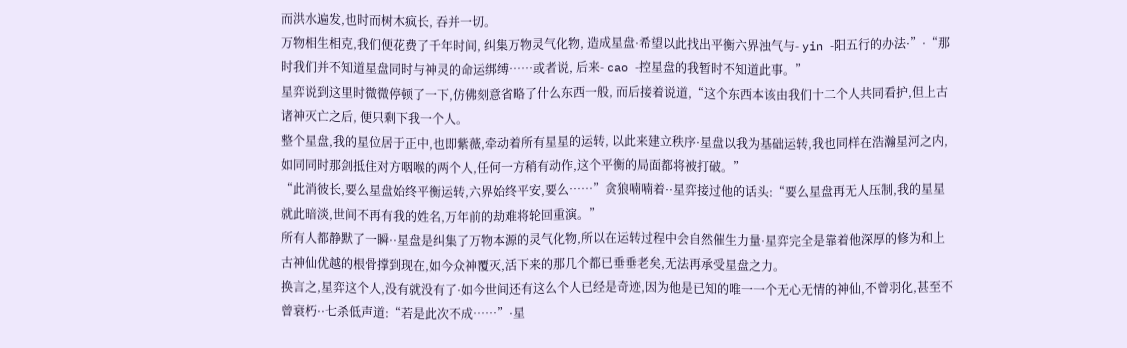而洪水遍发,也时而树木疯长, 吞并一切。
万物相生相克,我们便花费了千年时间, 纠集万物灵气化物, 造成星盘·希望以此找出平衡六界浊气与- yin -阳五行的办法·”·“那时我们并不知道星盘同时与神灵的命运绑缚……或者说, 后来- cao -控星盘的我暂时不知道此事。”
星弈说到这里时微微停顿了一下,仿佛刻意省略了什么东西一般, 而后接着说道,“这个东西本该由我们十二个人共同看护,但上古诸神灭亡之后, 便只剩下我一个人。
整个星盘,我的星位居于正中,也即紫薇,牵动着所有星星的运转, 以此来建立秩序·星盘以我为基础运转,我也同样在浩瀚星河之内,如同同时那剑抵住对方咽喉的两个人,任何一方稍有动作,这个平衡的局面都将被打破。”
“此消彼长,要么星盘始终平衡运转,六界始终平安,要么……”贪狼喃喃着··星弈接过他的话头:“要么星盘再无人压制,我的星星就此暗淡,世间不再有我的姓名,万年前的劫难将轮回重演。”
所有人都静默了一瞬··星盘是纠集了万物本源的灵气化物,所以在运转过程中会自然催生力量·星弈完全是靠着他深厚的修为和上古神仙优越的根骨撑到现在,如今众神覆灭,活下来的那几个都已垂垂老矣,无法再承受星盘之力。
换言之,星弈这个人,没有就没有了·如今世间还有这么个人已经是奇迹,因为他是已知的唯一一个无心无情的神仙,不曾羽化,甚至不曾衰朽··七杀低声道:“若是此次不成……”·星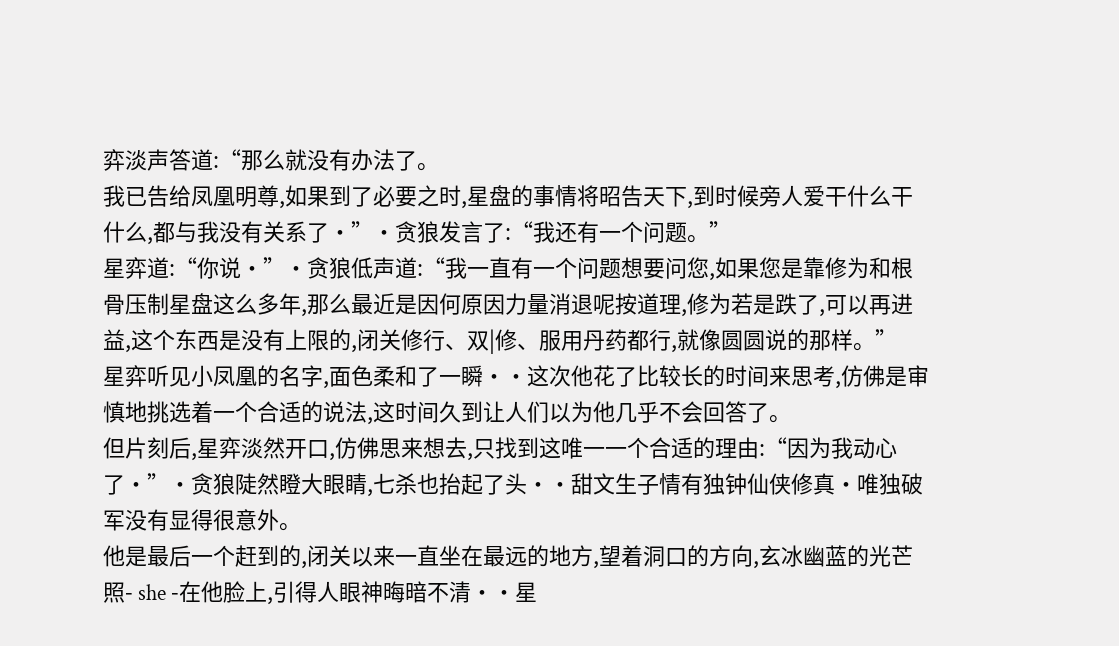弈淡声答道:“那么就没有办法了。
我已告给凤凰明尊,如果到了必要之时,星盘的事情将昭告天下,到时候旁人爱干什么干什么,都与我没有关系了·”·贪狼发言了:“我还有一个问题。”
星弈道:“你说·”·贪狼低声道:“我一直有一个问题想要问您,如果您是靠修为和根骨压制星盘这么多年,那么最近是因何原因力量消退呢按道理,修为若是跌了,可以再进益,这个东西是没有上限的,闭关修行、双|修、服用丹药都行,就像圆圆说的那样。”
星弈听见小凤凰的名字,面色柔和了一瞬··这次他花了比较长的时间来思考,仿佛是审慎地挑选着一个合适的说法,这时间久到让人们以为他几乎不会回答了。
但片刻后,星弈淡然开口,仿佛思来想去,只找到这唯一一个合适的理由:“因为我动心了·”·贪狼陡然瞪大眼睛,七杀也抬起了头··甜文生子情有独钟仙侠修真·唯独破军没有显得很意外。
他是最后一个赶到的,闭关以来一直坐在最远的地方,望着洞口的方向,玄冰幽蓝的光芒照- she -在他脸上,引得人眼神晦暗不清··星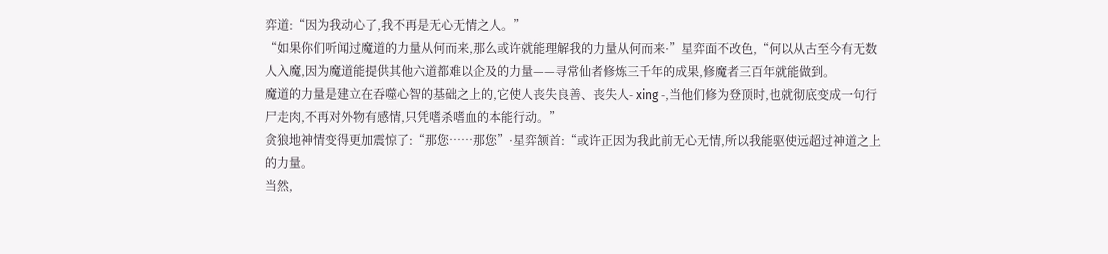弈道:“因为我动心了,我不再是无心无情之人。”
“如果你们听闻过魔道的力量从何而来,那么或许就能理解我的力量从何而来·”星弈面不改色,“何以从古至今有无数人入魔,因为魔道能提供其他六道都难以企及的力量——寻常仙者修炼三千年的成果,修魔者三百年就能做到。
魔道的力量是建立在吞噬心智的基础之上的,它使人丧失良善、丧失人- xing -,当他们修为登顶时,也就彻底变成一句行尸走肉,不再对外物有感情,只凭嗜杀嗜血的本能行动。”
贪狼地神情变得更加震惊了:“那您……那您”·星弈颔首:“或许正因为我此前无心无情,所以我能驱使远超过神道之上的力量。
当然,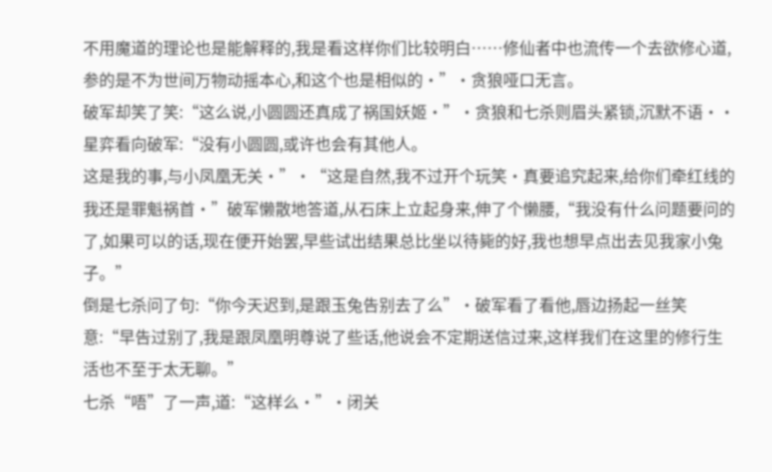不用魔道的理论也是能解释的,我是看这样你们比较明白……修仙者中也流传一个去欲修心道,参的是不为世间万物动摇本心,和这个也是相似的·”·贪狼哑口无言。
破军却笑了笑:“这么说,小圆圆还真成了祸国妖姬·”·贪狼和七杀则眉头紧锁,沉默不语··星弈看向破军:“没有小圆圆,或许也会有其他人。
这是我的事,与小凤凰无关·”·“这是自然,我不过开个玩笑·真要追究起来,给你们牵红线的我还是罪魁祸首·”破军懒散地答道,从石床上立起身来,伸了个懒腰,“我没有什么问题要问的了,如果可以的话,现在便开始罢,早些试出结果总比坐以待毙的好,我也想早点出去见我家小兔子。”
倒是七杀问了句:“你今天迟到,是跟玉兔告别去了么”·破军看了看他,唇边扬起一丝笑意:“早告过别了,我是跟凤凰明尊说了些话,他说会不定期送信过来,这样我们在这里的修行生活也不至于太无聊。”
七杀“唔”了一声,道:“这样么·”·闭关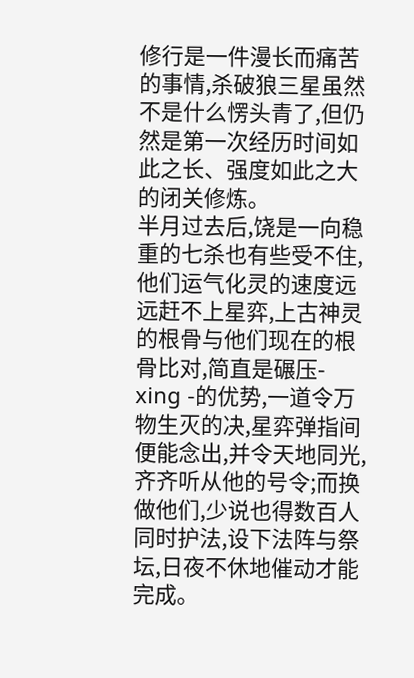修行是一件漫长而痛苦的事情,杀破狼三星虽然不是什么愣头青了,但仍然是第一次经历时间如此之长、强度如此之大的闭关修炼。
半月过去后,饶是一向稳重的七杀也有些受不住,他们运气化灵的速度远远赶不上星弈,上古神灵的根骨与他们现在的根骨比对,简直是碾压- xing -的优势,一道令万物生灭的决,星弈弹指间便能念出,并令天地同光,齐齐听从他的号令;而换做他们,少说也得数百人同时护法,设下法阵与祭坛,日夜不休地催动才能完成。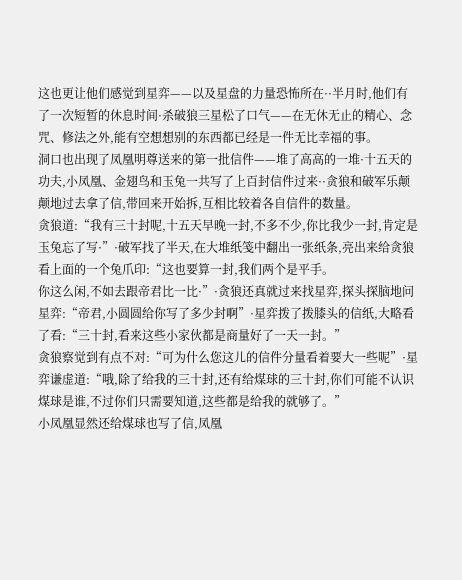这也更让他们感觉到星弈——以及星盘的力量恐怖所在··半月时,他们有了一次短暂的休息时间·杀破狼三星松了口气——在无休无止的精心、念咒、修法之外,能有空想想别的东西都已经是一件无比幸福的事。
洞口也出现了凤凰明尊送来的第一批信件——堆了高高的一堆·十五天的功夫,小凤凰、金翅鸟和玉兔一共写了上百封信件过来··贪狼和破军乐颠颠地过去拿了信,带回来开始拆,互相比较着各自信件的数量。
贪狼道:“我有三十封呢,十五天早晚一封,不多不少,你比我少一封,肯定是玉兔忘了写·”·破军找了半天,在大堆纸笺中翻出一张纸条,亮出来给贪狼看上面的一个兔爪印:“这也要算一封,我们两个是平手。
你这么闲,不如去跟帝君比一比·”·贪狼还真就过来找星弈,探头探脑地问星弈:“帝君,小圆圆给你写了多少封啊”·星弈拨了拨膝头的信纸,大略看了看:“三十封,看来这些小家伙都是商量好了一天一封。”
贪狼察觉到有点不对:“可为什么您这儿的信件分量看着要大一些呢”·星弈谦虚道:“哦,除了给我的三十封,还有给煤球的三十封,你们可能不认识煤球是谁,不过你们只需要知道,这些都是给我的就够了。”
小凤凰显然还给煤球也写了信,凤凰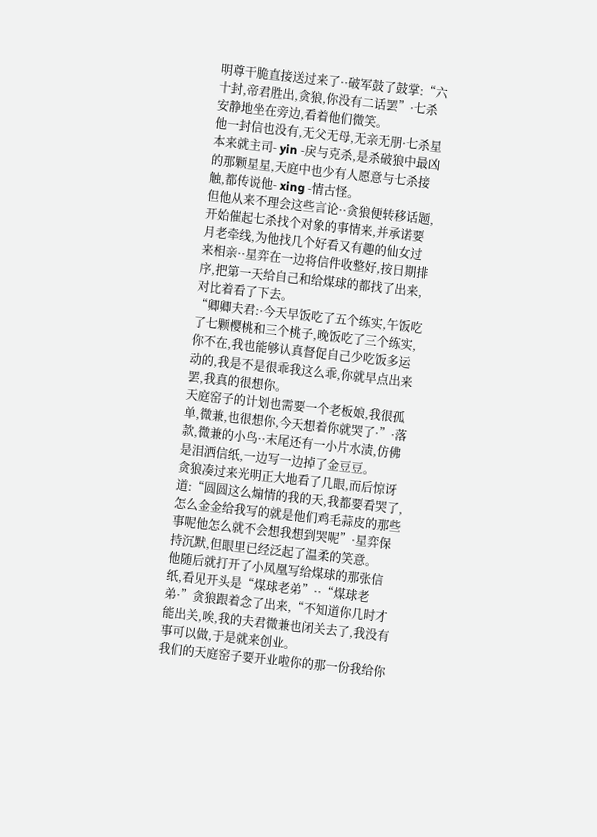明尊干脆直接送过来了··破军鼓了鼓掌:“六十封,帝君胜出,贪狼,你没有二话罢”·七杀安静地坐在旁边,看着他们微笑。
他一封信也没有,无父无母,无亲无朋·七杀星本来就主司- yin -戾与克杀,是杀破狼中最凶的那颗星星,天庭中也少有人愿意与七杀接触,都传说他- xing -情古怪。
但他从来不理会这些言论··贪狼便转移话题,开始催起七杀找个对象的事情来,并承诺要月老牵线,为他找几个好看又有趣的仙女过来相亲··星弈在一边将信件收整好,按日期排序,把第一天给自己和给煤球的都找了出来,对比着看了下去。
“卿卿夫君:·今天早饭吃了五个练实,午饭吃了七颗樱桃和三个桃子,晚饭吃了三个练实,你不在,我也能够认真督促自己少吃饭多运动的,我是不是很乖我这么乖,你就早点出来罢,我真的很想你。
天庭窑子的计划也需要一个老板娘,我很孤单,微兼,也很想你,今天想着你就哭了·”·落款,微兼的小鸟··末尾还有一小片水渍,仿佛是泪洒信纸,一边写一边掉了金豆豆。
贪狼凑过来光明正大地看了几眼,而后惊讶道:“圆圆这么煽情的我的天,我都要看哭了,怎么金金给我写的就是他们鸡毛蒜皮的那些事呢他怎么就不会想我想到哭呢”·星弈保持沉默,但眼里已经泛起了温柔的笑意。
他随后就打开了小凤凰写给煤球的那张信纸,看见开头是“煤球老弟”··“煤球老弟·”贪狼跟着念了出来,“不知道你几时才能出关,唉,我的夫君微兼也闭关去了,我没有事可以做,于是就来创业。
我们的天庭窑子要开业啦你的那一份我给你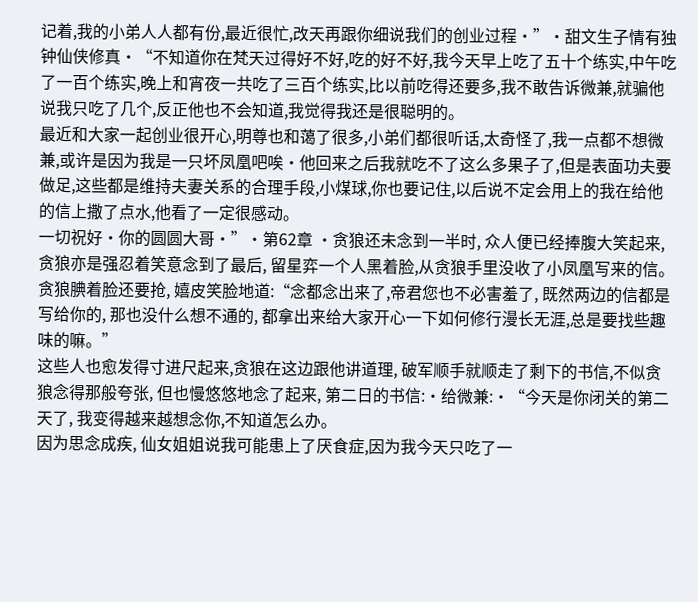记着,我的小弟人人都有份,最近很忙,改天再跟你细说我们的创业过程·”·甜文生子情有独钟仙侠修真·“不知道你在梵天过得好不好,吃的好不好,我今天早上吃了五十个练实,中午吃了一百个练实,晚上和宵夜一共吃了三百个练实,比以前吃得还要多,我不敢告诉微兼,就骗他说我只吃了几个,反正他也不会知道,我觉得我还是很聪明的。
最近和大家一起创业很开心,明尊也和蔼了很多,小弟们都很听话,太奇怪了,我一点都不想微兼,或许是因为我是一只坏凤凰吧唉·他回来之后我就吃不了这么多果子了,但是表面功夫要做足,这些都是维持夫妻关系的合理手段,小煤球,你也要记住,以后说不定会用上的我在给他的信上撒了点水,他看了一定很感动。
一切祝好·你的圆圆大哥·”·第62章 ·贪狼还未念到一半时, 众人便已经捧腹大笑起来,贪狼亦是强忍着笑意念到了最后, 留星弈一个人黑着脸,从贪狼手里没收了小凤凰写来的信。
贪狼腆着脸还要抢, 嬉皮笑脸地道:“念都念出来了,帝君您也不必害羞了, 既然两边的信都是写给你的, 那也没什么想不通的, 都拿出来给大家开心一下如何修行漫长无涯,总是要找些趣味的嘛。”
这些人也愈发得寸进尺起来,贪狼在这边跟他讲道理, 破军顺手就顺走了剩下的书信,不似贪狼念得那般夸张, 但也慢悠悠地念了起来, 第二日的书信:·给微兼:·“今天是你闭关的第二天了, 我变得越来越想念你,不知道怎么办。
因为思念成疾, 仙女姐姐说我可能患上了厌食症,因为我今天只吃了一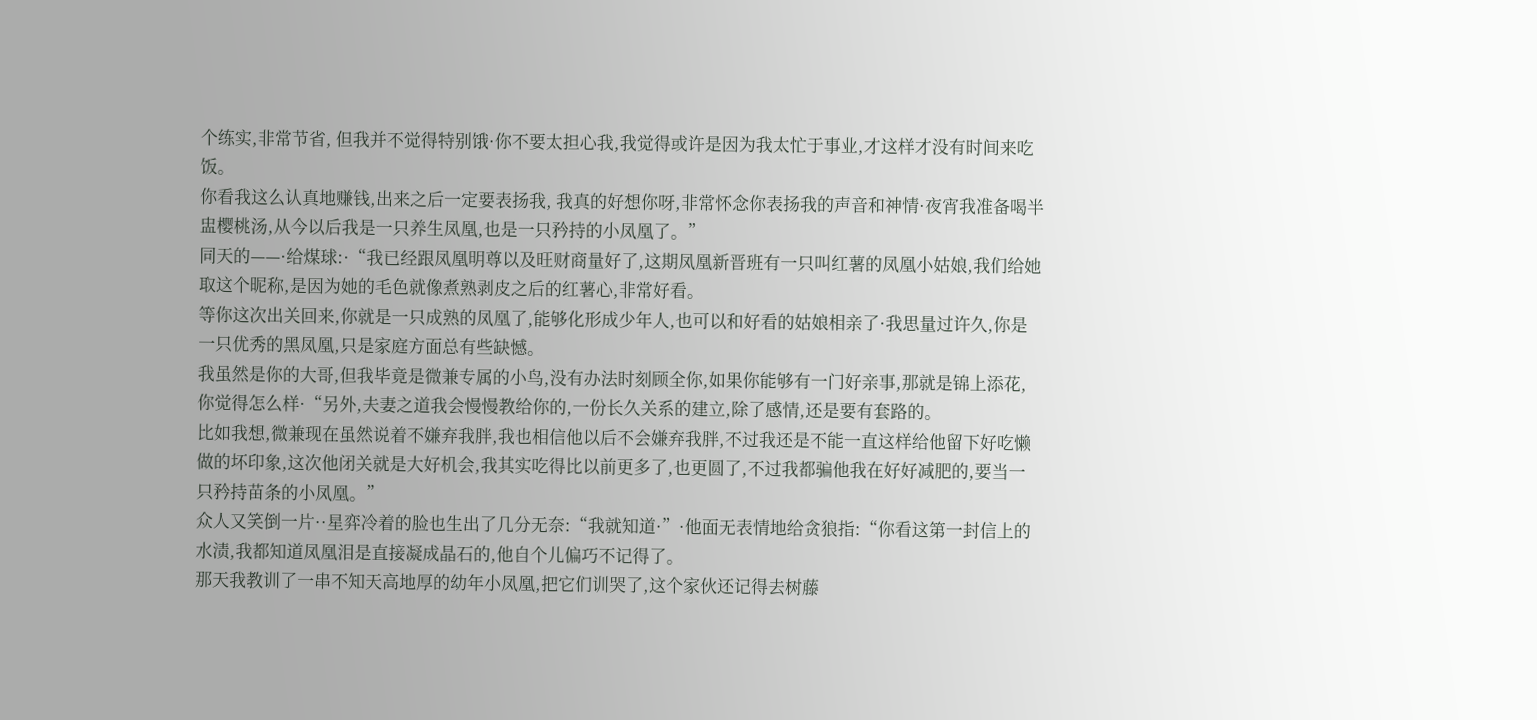个练实,非常节省, 但我并不觉得特别饿·你不要太担心我,我觉得或许是因为我太忙于事业,才这样才没有时间来吃饭。
你看我这么认真地赚钱,出来之后一定要表扬我, 我真的好想你呀,非常怀念你表扬我的声音和神情·夜宵我准备喝半盅樱桃汤,从今以后我是一只养生凤凰,也是一只矜持的小凤凰了。”
同天的——·给煤球:·“我已经跟凤凰明尊以及旺财商量好了,这期凤凰新晋班有一只叫红薯的凤凰小姑娘,我们给她取这个昵称,是因为她的毛色就像煮熟剥皮之后的红薯心,非常好看。
等你这次出关回来,你就是一只成熟的凤凰了,能够化形成少年人,也可以和好看的姑娘相亲了·我思量过许久,你是一只优秀的黑凤凰,只是家庭方面总有些缺憾。
我虽然是你的大哥,但我毕竟是微兼专属的小鸟,没有办法时刻顾全你,如果你能够有一门好亲事,那就是锦上添花,你觉得怎么样·“另外,夫妻之道我会慢慢教给你的,一份长久关系的建立,除了感情,还是要有套路的。
比如我想,微兼现在虽然说着不嫌弃我胖,我也相信他以后不会嫌弃我胖,不过我还是不能一直这样给他留下好吃懒做的坏印象,这次他闭关就是大好机会,我其实吃得比以前更多了,也更圆了,不过我都骗他我在好好减肥的,要当一只矜持苗条的小凤凰。”
众人又笑倒一片··星弈冷着的脸也生出了几分无奈:“我就知道·”·他面无表情地给贪狼指:“你看这第一封信上的水渍,我都知道凤凰泪是直接凝成晶石的,他自个儿偏巧不记得了。
那天我教训了一串不知天高地厚的幼年小凤凰,把它们训哭了,这个家伙还记得去树藤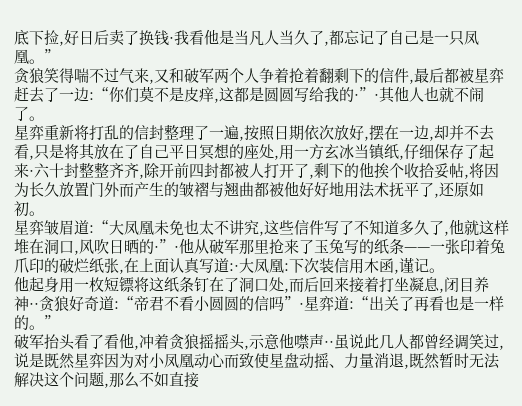底下捡,好日后卖了换钱·我看他是当凡人当久了,都忘记了自己是一只凤凰。”
贪狼笑得喘不过气来,又和破军两个人争着抢着翻剩下的信件,最后都被星弈赶去了一边:“你们莫不是皮痒,这都是圆圆写给我的·”·其他人也就不闹了。
星弈重新将打乱的信封整理了一遍,按照日期依次放好,摆在一边,却并不去看,只是将其放在了自己平日冥想的座处,用一方玄冰当镇纸,仔细保存了起来·六十封整整齐齐,除开前四封都被人打开了,剩下的他挨个收拾妥帖,将因为长久放置门外而产生的皱褶与翘曲都被他好好地用法术抚平了,还原如初。
星弈皱眉道:“大凤凰未免也太不讲究,这些信件写了不知道多久了,他就这样堆在洞口,风吹日晒的·”·他从破军那里抢来了玉兔写的纸条——一张印着兔爪印的破烂纸张,在上面认真写道:·大凤凰:下次装信用木函,谨记。
他起身用一枚短镖将这纸条钉在了洞口处,而后回来接着打坐凝息,闭目养神··贪狼好奇道:“帝君不看小圆圆的信吗”·星弈道:“出关了再看也是一样的。”
破军抬头看了看他,冲着贪狼摇摇头,示意他噤声··虽说此几人都曾经调笑过,说是既然星弈因为对小凤凰动心而致使星盘动摇、力量消退,既然暂时无法解决这个问题,那么不如直接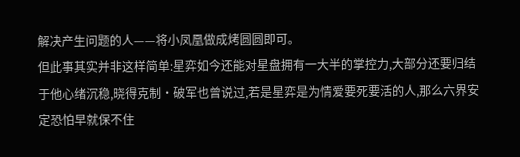解决产生问题的人——将小凤凰做成烤圆圆即可。
但此事其实并非这样简单:星弈如今还能对星盘拥有一大半的掌控力,大部分还要归结于他心绪沉稳,晓得克制·破军也曾说过,若是星弈是为情爱要死要活的人,那么六界安定恐怕早就保不住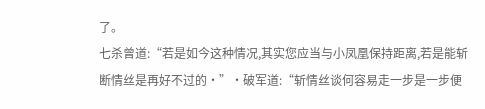了。
七杀曾道:“若是如今这种情况,其实您应当与小凤凰保持距离,若是能斩断情丝是再好不过的·”·破军道:“斩情丝谈何容易走一步是一步便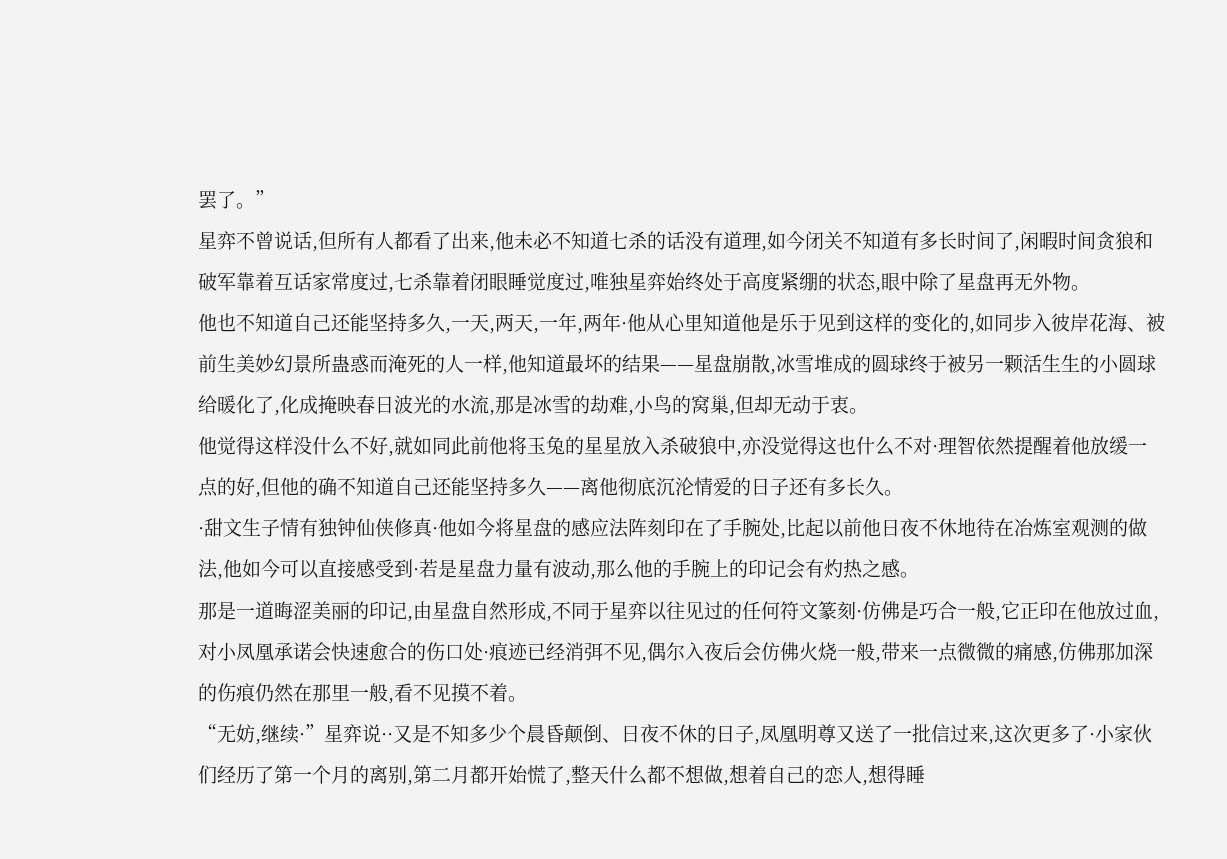罢了。”
星弈不曾说话,但所有人都看了出来,他未必不知道七杀的话没有道理,如今闭关不知道有多长时间了,闲暇时间贪狼和破军靠着互话家常度过,七杀靠着闭眼睡觉度过,唯独星弈始终处于高度紧绷的状态,眼中除了星盘再无外物。
他也不知道自己还能坚持多久,一天,两天,一年,两年·他从心里知道他是乐于见到这样的变化的,如同步入彼岸花海、被前生美妙幻景所蛊惑而淹死的人一样,他知道最坏的结果——星盘崩散,冰雪堆成的圆球终于被另一颗活生生的小圆球给暖化了,化成掩映春日波光的水流,那是冰雪的劫难,小鸟的窝巢,但却无动于衷。
他觉得这样没什么不好,就如同此前他将玉兔的星星放入杀破狼中,亦没觉得这也什么不对·理智依然提醒着他放缓一点的好,但他的确不知道自己还能坚持多久——离他彻底沉沦情爱的日子还有多长久。
·甜文生子情有独钟仙侠修真·他如今将星盘的感应法阵刻印在了手腕处,比起以前他日夜不休地待在冶炼室观测的做法,他如今可以直接感受到·若是星盘力量有波动,那么他的手腕上的印记会有灼热之感。
那是一道晦涩美丽的印记,由星盘自然形成,不同于星弈以往见过的任何符文篆刻·仿佛是巧合一般,它正印在他放过血,对小凤凰承诺会快速愈合的伤口处·痕迹已经消弭不见,偶尔入夜后会仿佛火烧一般,带来一点微微的痛感,仿佛那加深的伤痕仍然在那里一般,看不见摸不着。
“无妨,继续·”星弈说··又是不知多少个晨昏颠倒、日夜不休的日子,凤凰明尊又送了一批信过来,这次更多了·小家伙们经历了第一个月的离别,第二月都开始慌了,整天什么都不想做,想着自己的恋人,想得睡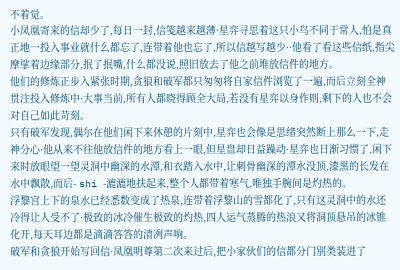不着觉。
小凤凰寄来的信却少了,每日一封,信笺越来越薄·星弈寻思着这只小鸟不同于常人,怕是真正地一投入事业就什么都忘了,连带着他也忘了,所以信越写越少··他看了看这些信纸,指尖摩挲着边缘部分,抿了抿嘴,什么都没说,照旧放去了他之前堆放信件的地方。
他们的修炼正步入紧张时期,贪狼和破军都只匆匆将自家信件浏览了一遍,而后立刻全神贯注投入修炼中·大事当前,所有人都晓得顾全大局,若没有星弈以身作则,剩下的人也不会对自己如此苛刻。
只有破军发现,偶尔在他们闲下来休憩的片刻中,星弈也会像是思绪突然断上那么一下,走神分心·他从来不往他放信件的地方看上一眼,但星盘却日益躁动·星弈也日渐习惯了,闲下来时放眼望一望灵洞中幽深的水潭,和衣踏入水中,让刺骨幽深的潭水没顶,漆黑的长发在水中飘散,而后- shi -漉漉地扶起来,整个人都带着寒气,唯独手腕间是灼热的。
浮黎宫上下的泉水已经悉数变成了热泉,连带着浮黎山的雪都化了,只有这灵洞中的水还冷得让人受不了·极致的冰冷催生极致的灼热,四人运气蒸腾的热浪又将洞顶悬吊的冰锥化开,每天耳边都是滴滴答答的清冽声响。
破军和贪狼开始写回信·凤凰明尊第二次来过后,把小家伙们的信都分门别类装进了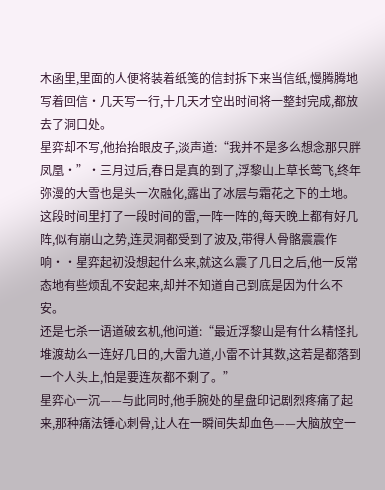木函里,里面的人便将装着纸笺的信封拆下来当信纸,慢腾腾地写着回信·几天写一行,十几天才空出时间将一整封完成,都放去了洞口处。
星弈却不写,他抬抬眼皮子,淡声道:“我并不是多么想念那只胖凤凰·”·三月过后,春日是真的到了,浮黎山上草长莺飞,终年弥漫的大雪也是头一次融化,露出了冰层与霜花之下的土地。
这段时间里打了一段时间的雷,一阵一阵的,每天晚上都有好几阵,似有崩山之势,连灵洞都受到了波及,带得人骨骼震震作响··星弈起初没想起什么来,就这么震了几日之后,他一反常态地有些烦乱不安起来,却并不知道自己到底是因为什么不安。
还是七杀一语道破玄机,他问道:“最近浮黎山是有什么精怪扎堆渡劫么一连好几日的,大雷九道,小雷不计其数,这若是都落到一个人头上,怕是要连灰都不剩了。”
星弈心一沉——与此同时,他手腕处的星盘印记剧烈疼痛了起来,那种痛法锤心刺骨,让人在一瞬间失却血色——大脑放空一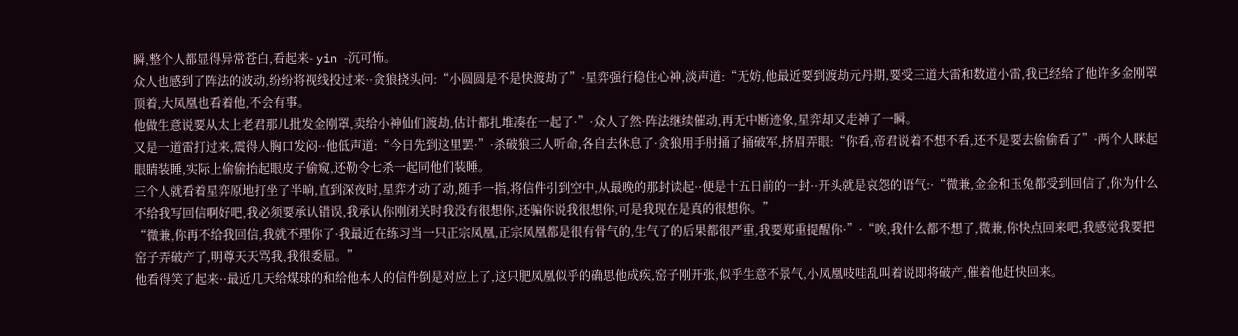瞬,整个人都显得异常苍白,看起来- yin -沉可怖。
众人也感到了阵法的波动,纷纷将视线投过来··贪狼挠头问:“小圆圆是不是快渡劫了”·星弈强行稳住心神,淡声道:“无妨,他最近要到渡劫元丹期,要受三道大雷和数道小雷,我已经给了他许多金刚罩顶着,大凤凰也看着他,不会有事。
他做生意说要从太上老君那儿批发金刚罩,卖给小神仙们渡劫,估计都扎堆凑在一起了·”·众人了然·阵法继续催动,再无中断迹象,星弈却又走神了一瞬。
又是一道雷打过来,震得人胸口发闷··他低声道:“今日先到这里罢·”·杀破狼三人听命,各自去休息了·贪狼用手肘捅了捅破军,挤眉弄眼:“你看,帝君说着不想不看,还不是要去偷偷看了”·两个人眯起眼睛装睡,实际上偷偷抬起眼皮子偷窥,还勒令七杀一起同他们装睡。
三个人就看着星弈原地打坐了半晌,直到深夜时,星弈才动了动,随手一指,将信件引到空中,从最晚的那封读起··便是十五日前的一封··开头就是哀怨的语气:·“微兼,金金和玉兔都受到回信了,你为什么不给我写回信啊好吧,我必须要承认错误,我承认你刚闭关时我没有很想你,还骗你说我很想你,可是我现在是真的很想你。”
“微兼,你再不给我回信,我就不理你了·我最近在练习当一只正宗凤凰,正宗凤凰都是很有骨气的,生气了的后果都很严重,我要郑重提醒你·”·“唉,我什么都不想了,微兼,你快点回来吧,我感觉我要把窑子弄破产了,明尊天天骂我,我很委屈。”
他看得笑了起来··最近几天给煤球的和给他本人的信件倒是对应上了,这只肥凤凰似乎的确思他成疾,窑子刚开张,似乎生意不景气,小凤凰吱哇乱叫着说即将破产,催着他赶快回来。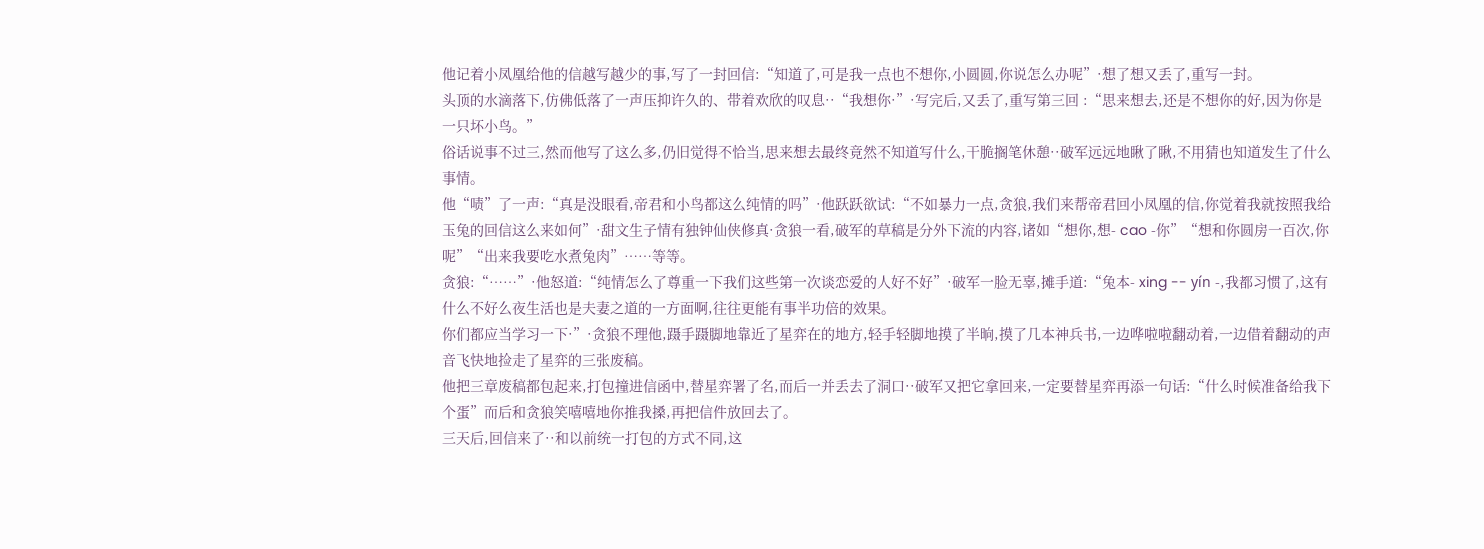他记着小凤凰给他的信越写越少的事,写了一封回信:“知道了,可是我一点也不想你,小圆圆,你说怎么办呢”·想了想又丢了,重写一封。
头顶的水滴落下,仿佛低落了一声压抑许久的、带着欢欣的叹息··“我想你·”·写完后,又丢了,重写第三回 :“思来想去,还是不想你的好,因为你是一只坏小鸟。”
俗话说事不过三,然而他写了这么多,仍旧觉得不恰当,思来想去最终竟然不知道写什么,干脆搁笔休憩··破军远远地瞅了瞅,不用猜也知道发生了什么事情。
他“啧”了一声:“真是没眼看,帝君和小鸟都这么纯情的吗”·他跃跃欲试:“不如暴力一点,贪狼,我们来帮帝君回小凤凰的信,你觉着我就按照我给玉兔的回信这么来如何”·甜文生子情有独钟仙侠修真·贪狼一看,破军的草稿是分外下流的内容,诸如“想你,想- cao -你”“想和你圆房一百次,你呢”“出来我要吃水煮兔肉”……等等。
贪狼:“……”·他怒道:“纯情怎么了尊重一下我们这些第一次谈恋爱的人好不好”·破军一脸无辜,摊手道:“兔本- xing -- yín -,我都习惯了,这有什么不好么夜生活也是夫妻之道的一方面啊,往往更能有事半功倍的效果。
你们都应当学习一下·”·贪狼不理他,蹑手蹑脚地靠近了星弈在的地方,轻手轻脚地摸了半晌,摸了几本神兵书,一边哗啦啦翻动着,一边借着翻动的声音飞快地捡走了星弈的三张废稿。
他把三章废稿都包起来,打包撞进信函中,替星弈署了名,而后一并丢去了洞口··破军又把它拿回来,一定要替星弈再添一句话:“什么时候准备给我下个蛋”而后和贪狼笑嘻嘻地你推我搡,再把信件放回去了。
三天后,回信来了··和以前统一打包的方式不同,这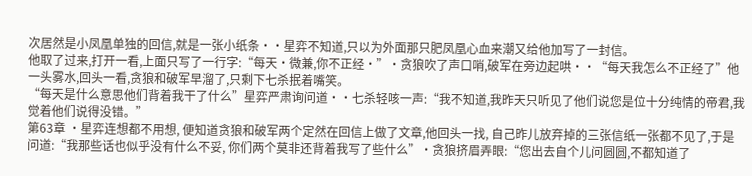次居然是小凤凰单独的回信,就是一张小纸条··星弈不知道,只以为外面那只肥凤凰心血来潮又给他加写了一封信。
他取了过来,打开一看,上面只写了一行字:“每天·微兼,你不正经·”·贪狼吹了声口哨,破军在旁边起哄··“每天我怎么不正经了”他一头雾水,回头一看,贪狼和破军早溜了,只剩下七杀抿着嘴笑。
“每天是什么意思他们背着我干了什么”星弈严肃询问道··七杀轻咳一声:“我不知道,我昨天只听见了他们说您是位十分纯情的帝君,我觉着他们说得没错。”
第63章 ·星弈连想都不用想, 便知道贪狼和破军两个定然在回信上做了文章,他回头一找, 自己昨儿放弃掉的三张信纸一张都不见了,于是问道:“我那些话也似乎没有什么不妥, 你们两个莫非还背着我写了些什么”·贪狼挤眉弄眼:“您出去自个儿问圆圆,不都知道了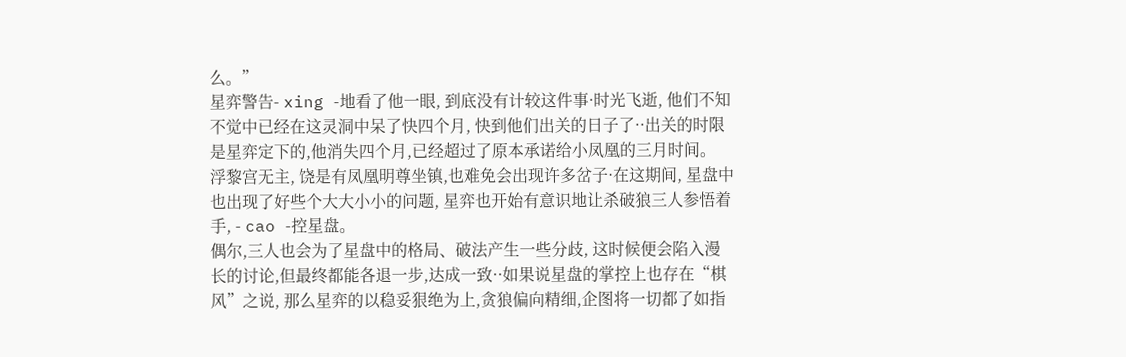么。”
星弈警告- xing -地看了他一眼, 到底没有计较这件事·时光飞逝, 他们不知不觉中已经在这灵洞中呆了快四个月, 快到他们出关的日子了··出关的时限是星弈定下的,他消失四个月,已经超过了原本承诺给小凤凰的三月时间。
浮黎宫无主, 饶是有凤凰明尊坐镇,也难免会出现许多岔子·在这期间, 星盘中也出现了好些个大大小小的问题, 星弈也开始有意识地让杀破狼三人参悟着手, - cao -控星盘。
偶尔,三人也会为了星盘中的格局、破法产生一些分歧, 这时候便会陷入漫长的讨论,但最终都能各退一步,达成一致··如果说星盘的掌控上也存在“棋风”之说, 那么星弈的以稳妥狠绝为上,贪狼偏向精细,企图将一切都了如指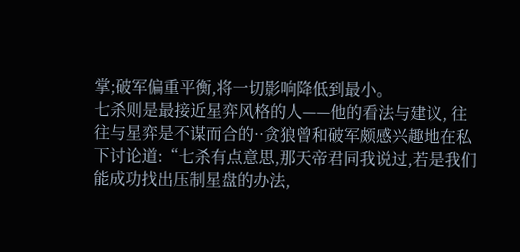掌;破军偏重平衡,将一切影响降低到最小。
七杀则是最接近星弈风格的人——他的看法与建议, 往往与星弈是不谋而合的··贪狼曾和破军颇感兴趣地在私下讨论道:“七杀有点意思,那天帝君同我说过,若是我们能成功找出压制星盘的办法,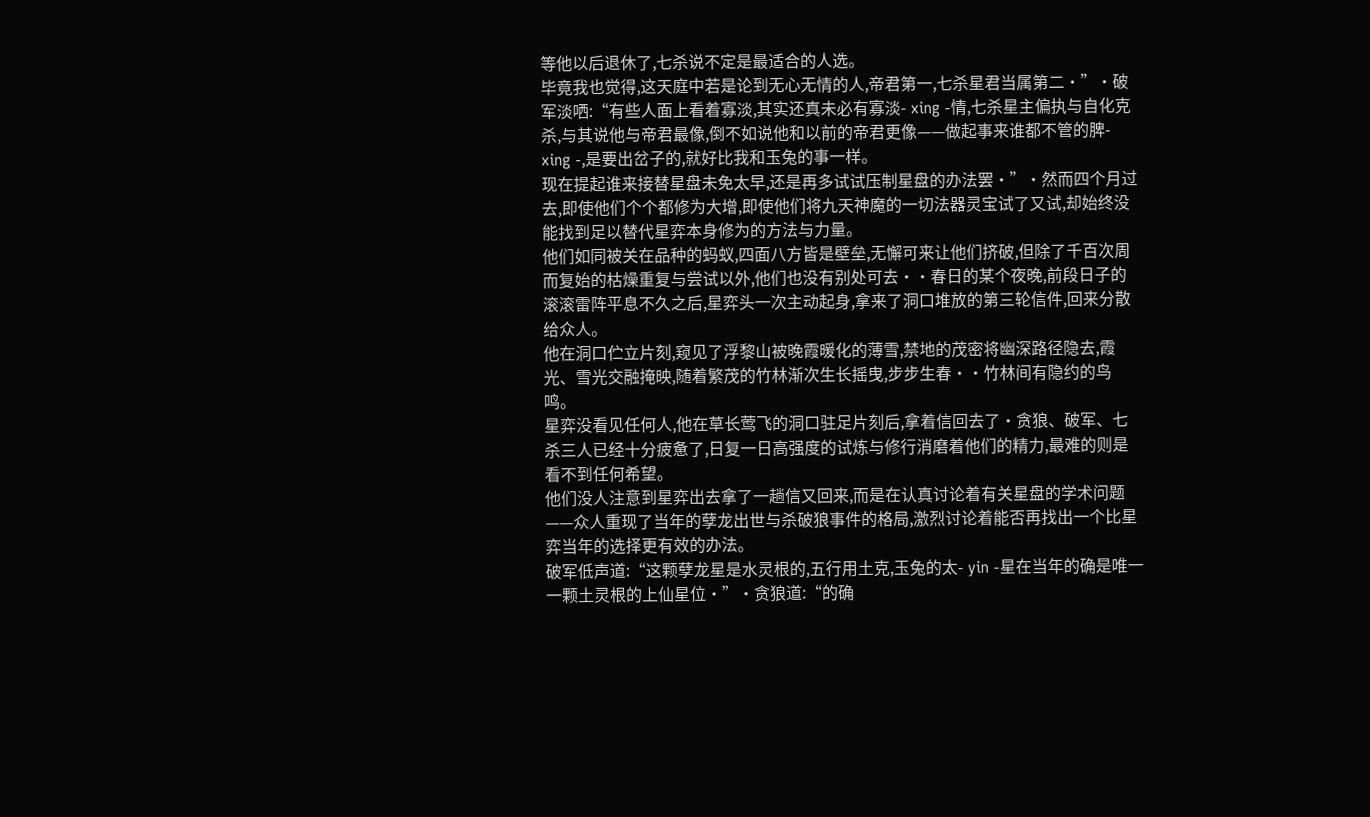等他以后退休了,七杀说不定是最适合的人选。
毕竟我也觉得,这天庭中若是论到无心无情的人,帝君第一,七杀星君当属第二·”·破军淡哂:“有些人面上看着寡淡,其实还真未必有寡淡- xing -情,七杀星主偏执与自化克杀,与其说他与帝君最像,倒不如说他和以前的帝君更像——做起事来谁都不管的脾- xing -,是要出岔子的,就好比我和玉兔的事一样。
现在提起谁来接替星盘未免太早,还是再多试试压制星盘的办法罢·”·然而四个月过去,即使他们个个都修为大增,即使他们将九天神魔的一切法器灵宝试了又试,却始终没能找到足以替代星弈本身修为的方法与力量。
他们如同被关在品种的蚂蚁,四面八方皆是壁垒,无懈可来让他们挤破,但除了千百次周而复始的枯燥重复与尝试以外,他们也没有别处可去··春日的某个夜晚,前段日子的滚滚雷阵平息不久之后,星弈头一次主动起身,拿来了洞口堆放的第三轮信件,回来分散给众人。
他在洞口伫立片刻,窥见了浮黎山被晚霞暖化的薄雪,禁地的茂密将幽深路径隐去,霞光、雪光交融掩映,随着繁茂的竹林渐次生长摇曳,步步生春··竹林间有隐约的鸟鸣。
星弈没看见任何人,他在草长莺飞的洞口驻足片刻后,拿着信回去了·贪狼、破军、七杀三人已经十分疲惫了,日复一日高强度的试炼与修行消磨着他们的精力,最难的则是看不到任何希望。
他们没人注意到星弈出去拿了一趟信又回来,而是在认真讨论着有关星盘的学术问题——众人重现了当年的孽龙出世与杀破狼事件的格局,激烈讨论着能否再找出一个比星弈当年的选择更有效的办法。
破军低声道:“这颗孽龙星是水灵根的,五行用土克,玉兔的太- yin -星在当年的确是唯一一颗土灵根的上仙星位·”·贪狼道:“的确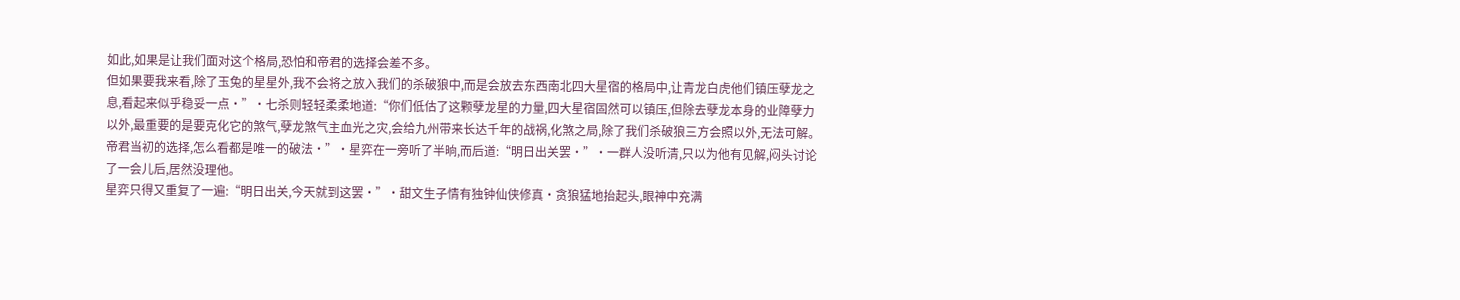如此,如果是让我们面对这个格局,恐怕和帝君的选择会差不多。
但如果要我来看,除了玉兔的星星外,我不会将之放入我们的杀破狼中,而是会放去东西南北四大星宿的格局中,让青龙白虎他们镇压孽龙之息,看起来似乎稳妥一点·”·七杀则轻轻柔柔地道:“你们低估了这颗孽龙星的力量,四大星宿固然可以镇压,但除去孽龙本身的业障孽力以外,最重要的是要克化它的煞气,孽龙煞气主血光之灾,会给九州带来长达千年的战祸,化煞之局,除了我们杀破狼三方会照以外,无法可解。
帝君当初的选择,怎么看都是唯一的破法·”·星弈在一旁听了半晌,而后道:“明日出关罢·”·一群人没听清,只以为他有见解,闷头讨论了一会儿后,居然没理他。
星弈只得又重复了一遍:“明日出关,今天就到这罢·”·甜文生子情有独钟仙侠修真·贪狼猛地抬起头,眼神中充满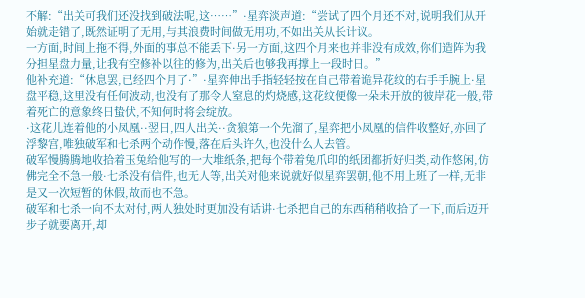不解:“出关可我们还没找到破法呢,这……”·星弈淡声道:“尝试了四个月还不对,说明我们从开始就走错了,既然证明了无用,与其浪费时间做无用功,不如出关从长计议。
一方面,时间上拖不得,外面的事总不能丢下·另一方面,这四个月来也并非没有成效,你们造阵为我分担星盘力量,让我有空修补以往的修为,出关后也够我再撑上一段时日。”
他补充道:“休息罢,已经四个月了·”·星弈伸出手指轻轻按在自己带着诡异花纹的右手手腕上·星盘平稳,这里没有任何波动,也没有了那令人窒息的灼烧感,这花纹便像一朵未开放的彼岸花一般,带着死亡的意象终日蛰伏,不知何时将会绽放。
·这花儿连着他的小凤凰··翌日,四人出关··贪狼第一个先溜了,星弈把小凤凰的信件收整好,亦回了浮黎宫,唯独破军和七杀两个动作慢,落在后头许久,也没什么人去管。
破军慢腾腾地收拾着玉兔给他写的一大堆纸条,把每个带着兔爪印的纸团都折好归类,动作悠闲,仿佛完全不急一般·七杀没有信件,也无人等,出关对他来说就好似星弈罢朝,他不用上班了一样,无非是又一次短暂的休假,故而也不急。
破军和七杀一向不太对付,两人独处时更加没有话讲·七杀把自己的东西稍稍收拾了一下,而后迈开步子就要离开,却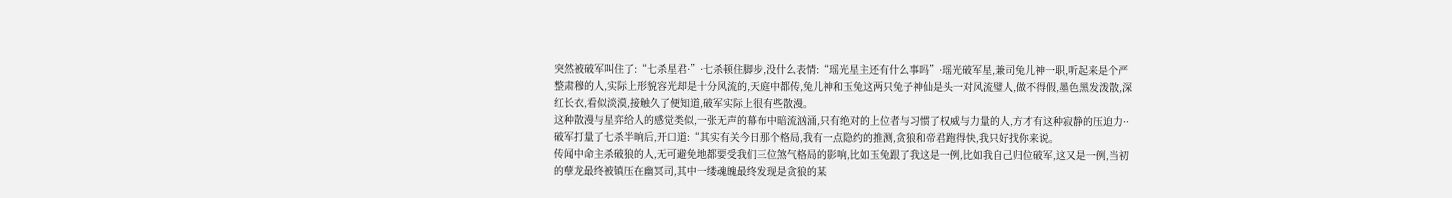突然被破军叫住了:“七杀星君·”·七杀顿住脚步,没什么表情:“瑶光星主还有什么事吗”·瑶光破军星,兼司兔儿神一职,听起来是个严整肃穆的人,实际上形貌容光却是十分风流的,天庭中都传,兔儿神和玉兔这两只兔子神仙是头一对风流璧人,做不得假,墨色黑发泼散,深红长衣,看似淡漠,接触久了便知道,破军实际上很有些散漫。
这种散漫与星弈给人的感觉类似,一张无声的幕布中暗流汹涌,只有绝对的上位者与习惯了权威与力量的人,方才有这种寂静的压迫力··破军打量了七杀半晌后,开口道:“其实有关今日那个格局,我有一点隐约的推测,贪狼和帝君跑得快,我只好找你来说。
传闻中命主杀破狼的人,无可避免地都要受我们三位煞气格局的影响,比如玉兔跟了我这是一例,比如我自己归位破军,这又是一例,当初的孽龙最终被镇压在幽冥司,其中一缕魂魄最终发现是贪狼的某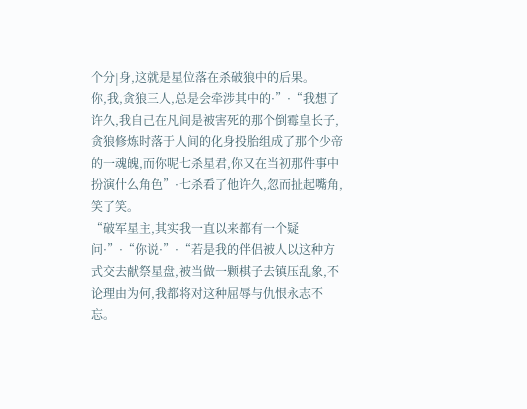个分|身,这就是星位落在杀破狼中的后果。
你,我,贪狼三人,总是会牵涉其中的·”·“我想了许久,我自己在凡间是被害死的那个倒霉皇长子,贪狼修炼时落于人间的化身投胎组成了那个少帝的一魂魄,而你呢七杀星君,你又在当初那件事中扮演什么角色”·七杀看了他许久,忽而扯起嘴角,笑了笑。
“破军星主,其实我一直以来都有一个疑问·”·“你说·”·“若是我的伴侣被人以这种方式交去献祭星盘,被当做一颗棋子去镇压乱象,不论理由为何,我都将对这种屈辱与仇恨永志不忘。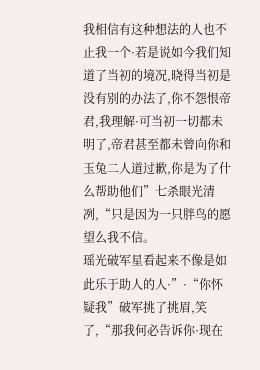我相信有这种想法的人也不止我一个·若是说如今我们知道了当初的境况,晓得当初是没有别的办法了,你不怨恨帝君,我理解·可当初一切都未明了,帝君甚至都未曾向你和玉兔二人道过歉,你是为了什么帮助他们”七杀眼光清冽,“只是因为一只胖鸟的愿望么我不信。
瑶光破军星看起来不像是如此乐于助人的人·”·“你怀疑我”破军挑了挑眉,笑了,“那我何必告诉你·现在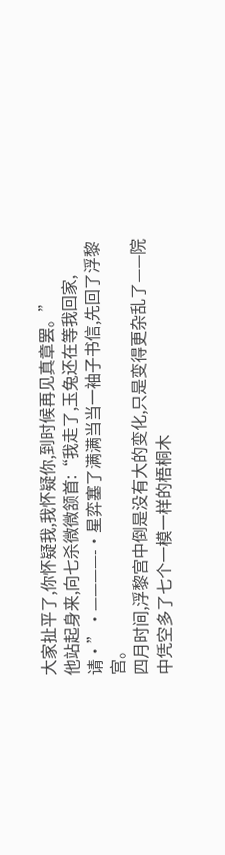大家扯平了,你怀疑我,我怀疑你,到时候再见真章罢。”
他站起身来,向七杀微微颔首:“我走了,玉兔还在等我回家,请·”·————-·星弈塞了满满当当一袖子书信,先回了浮黎宫。
四月时间,浮黎宫中倒是没有大的变化,只是变得更杂乱了——院中凭空多了七个一模一样的梧桐木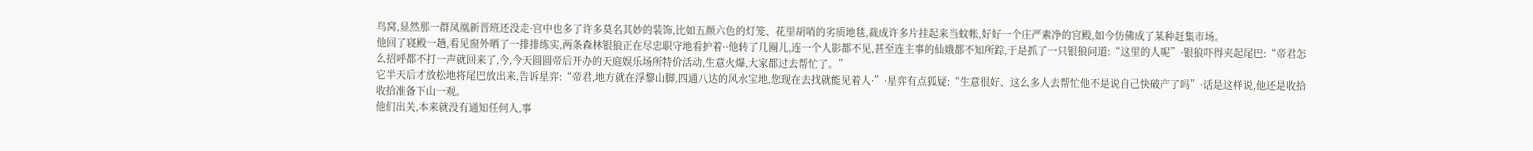鸟窝,显然那一群凤凰新晋班还没走·宫中也多了许多莫名其妙的装饰,比如五颜六色的灯笼、花里胡哨的劣质地毯,裁成许多片挂起来当蚊帐,好好一个庄严素净的宫殿,如今仿佛成了某种赶集市场。
他回了寝殿一趟,看见窗外晒了一排排练实,两条森林银狼正在尽忠职守地看护着··他转了几圈儿,连一个人影都不见,甚至连主事的仙娥都不知所踪,于是抓了一只银狼问道:“这里的人呢”·银狼吓得夹起尾巴:“帝君怎么招呼都不打一声就回来了,今,今天圆圆帝后开办的天庭娱乐场所特价活动,生意火爆,大家都过去帮忙了。”
它半天后才放松地将尾巴放出来,告诉星弈:“帝君,地方就在浮黎山脚,四通八达的风水宝地,您现在去找就能见着人·”·星弈有点狐疑:“生意很好、这么多人去帮忙他不是说自己快破产了吗”·话是这样说,他还是收拾收拾准备下山一观。
他们出关,本来就没有通知任何人,事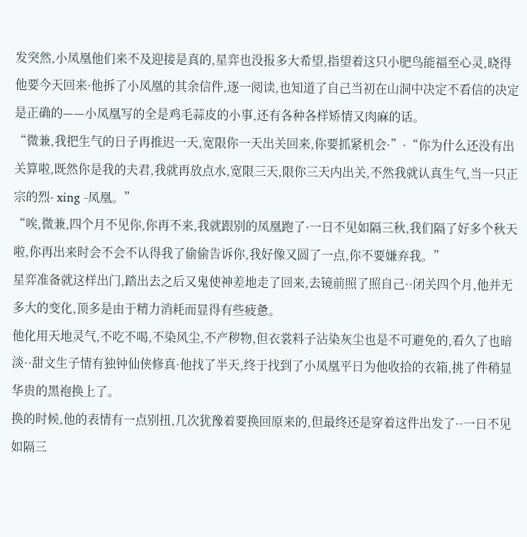发突然,小凤凰他们来不及迎接是真的,星弈也没报多大希望,指望着这只小肥鸟能福至心灵,晓得他要今天回来·他拆了小凤凰的其余信件,逐一阅读,也知道了自己当初在山洞中决定不看信的决定是正确的——小凤凰写的全是鸡毛蒜皮的小事,还有各种各样矫情又肉麻的话。
“微兼,我把生气的日子再推迟一天,宽限你一天出关回来,你要抓紧机会·”·“你为什么还没有出关算啦,既然你是我的夫君,我就再放点水,宽限三天,限你三天内出关,不然我就认真生气,当一只正宗的烈- xing -凤凰。”
“唉,微兼,四个月不见你,你再不来,我就跟别的凤凰跑了·一日不见如隔三秋,我们隔了好多个秋天啦,你再出来时会不会不认得我了偷偷告诉你,我好像又圆了一点,你不要嫌弃我。”
星弈准备就这样出门,踏出去之后又鬼使神差地走了回来,去镜前照了照自己··闭关四个月,他并无多大的变化,顶多是由于精力消耗而显得有些疲惫。
他化用天地灵气,不吃不喝,不染风尘,不产秽物,但衣裳料子沾染灰尘也是不可避免的,看久了也暗淡··甜文生子情有独钟仙侠修真·他找了半天,终于找到了小凤凰平日为他收拾的衣箱,挑了件稍显华贵的黑袍换上了。
换的时候,他的表情有一点别扭,几次犹豫着要换回原来的,但最终还是穿着这件出发了··一日不见如隔三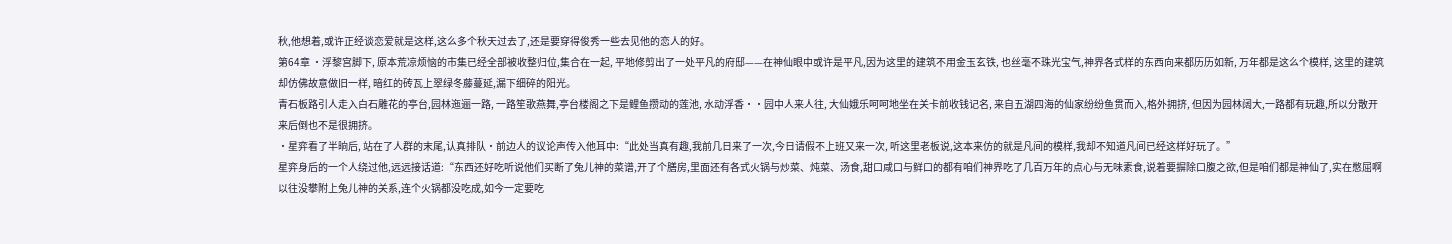秋,他想着,或许正经谈恋爱就是这样,这么多个秋天过去了,还是要穿得俊秀一些去见他的恋人的好。
第64章 ·浮黎宫脚下, 原本荒凉烦恼的市集已经全部被收整归位,集合在一起, 平地修剪出了一处平凡的府邸——在神仙眼中或许是平凡,因为这里的建筑不用金玉玄铁, 也丝毫不珠光宝气,神界各式样的东西向来都历历如新, 万年都是这么个模样, 这里的建筑却仿佛故意做旧一样, 暗红的砖瓦上翠绿冬藤蔓延,漏下细碎的阳光。
青石板路引人走入白石雕花的亭台,园林迤逦一路, 一路笙歌燕舞,亭台楼阁之下是鲤鱼攒动的莲池, 水动浮香··园中人来人往, 大仙娥乐呵呵地坐在关卡前收钱记名, 来自五湖四海的仙家纷纷鱼贯而入,格外拥挤, 但因为园林阔大,一路都有玩趣,所以分散开来后倒也不是很拥挤。
·星弈看了半晌后, 站在了人群的末尾,认真排队·前边人的议论声传入他耳中:“此处当真有趣,我前几日来了一次,今日请假不上班又来一次, 听这里老板说,这本来仿的就是凡间的模样,我却不知道凡间已经这样好玩了。”
星弈身后的一个人绕过他,远远接话道:“东西还好吃听说他们买断了兔儿神的菜谱,开了个膳房,里面还有各式火锅与炒菜、炖菜、汤食,甜口咸口与鲜口的都有咱们神界吃了几百万年的点心与无味素食,说着要摒除口腹之欲,但是咱们都是神仙了,实在憋屈啊以往没攀附上兔儿神的关系,连个火锅都没吃成,如今一定要吃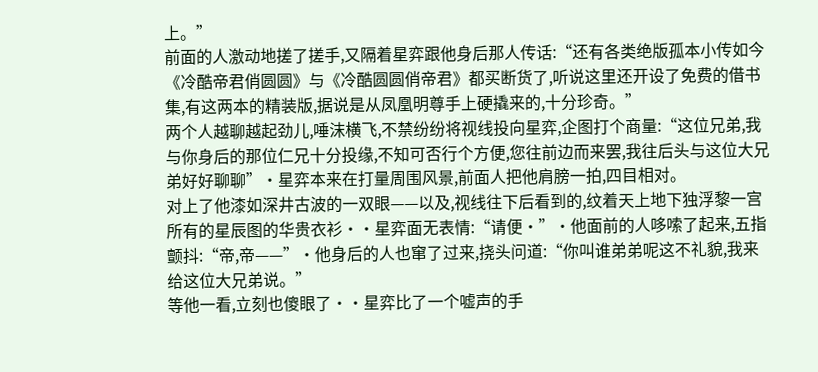上。”
前面的人激动地搓了搓手,又隔着星弈跟他身后那人传话:“还有各类绝版孤本小传如今《冷酷帝君俏圆圆》与《冷酷圆圆俏帝君》都买断货了,听说这里还开设了免费的借书集,有这两本的精装版,据说是从凤凰明尊手上硬撬来的,十分珍奇。”
两个人越聊越起劲儿,唾沫横飞,不禁纷纷将视线投向星弈,企图打个商量:“这位兄弟,我与你身后的那位仁兄十分投缘,不知可否行个方便,您往前边而来罢,我往后头与这位大兄弟好好聊聊”·星弈本来在打量周围风景,前面人把他肩膀一拍,四目相对。
对上了他漆如深井古波的一双眼——以及,视线往下后看到的,纹着天上地下独浮黎一宫所有的星辰图的华贵衣衫··星弈面无表情:“请便·”·他面前的人哆嗦了起来,五指颤抖:“帝,帝——”·他身后的人也窜了过来,挠头问道:“你叫谁弟弟呢这不礼貌,我来给这位大兄弟说。”
等他一看,立刻也傻眼了··星弈比了一个嘘声的手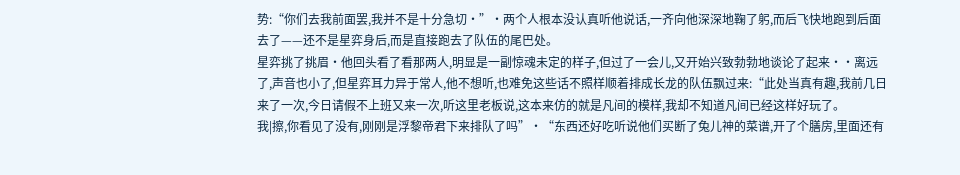势:“你们去我前面罢,我并不是十分急切·”·两个人根本没认真听他说话,一齐向他深深地鞠了躬,而后飞快地跑到后面去了——还不是星弈身后,而是直接跑去了队伍的尾巴处。
星弈挑了挑眉·他回头看了看那两人,明显是一副惊魂未定的样子,但过了一会儿,又开始兴致勃勃地谈论了起来··离远了,声音也小了,但星弈耳力异于常人,他不想听,也难免这些话不照样顺着排成长龙的队伍飘过来:“此处当真有趣,我前几日来了一次,今日请假不上班又来一次,听这里老板说,这本来仿的就是凡间的模样,我却不知道凡间已经这样好玩了。
我|擦,你看见了没有,刚刚是浮黎帝君下来排队了吗”·“东西还好吃听说他们买断了兔儿神的菜谱,开了个膳房,里面还有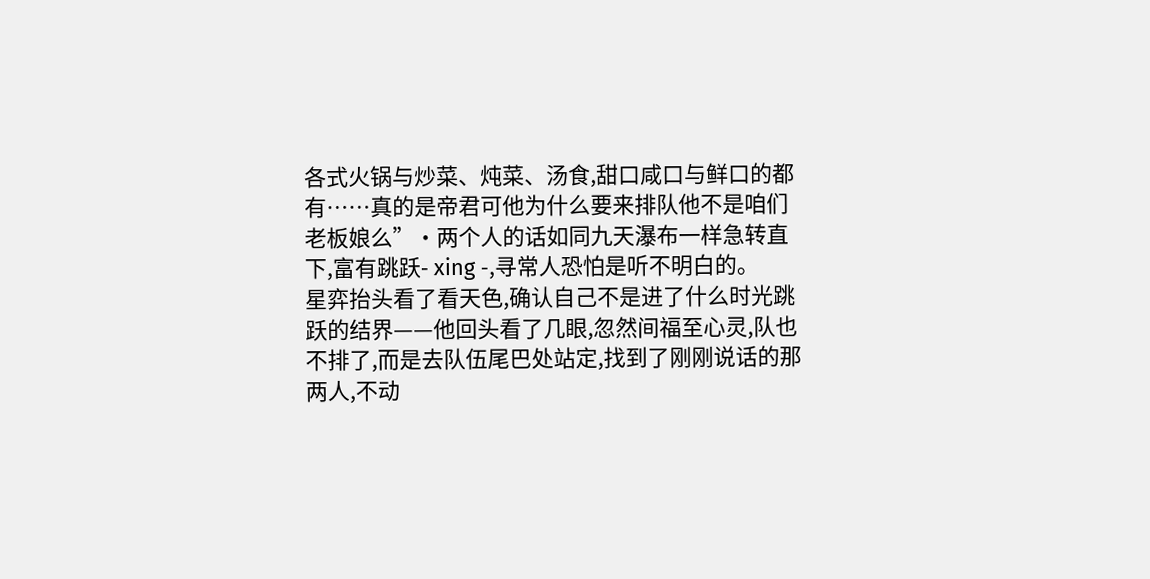各式火锅与炒菜、炖菜、汤食,甜口咸口与鲜口的都有……真的是帝君可他为什么要来排队他不是咱们老板娘么”·两个人的话如同九天瀑布一样急转直下,富有跳跃- xing -,寻常人恐怕是听不明白的。
星弈抬头看了看天色,确认自己不是进了什么时光跳跃的结界——他回头看了几眼,忽然间福至心灵,队也不排了,而是去队伍尾巴处站定,找到了刚刚说话的那两人,不动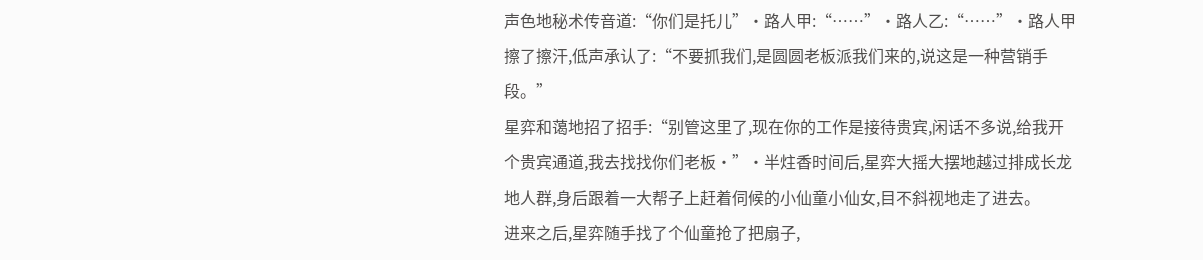声色地秘术传音道:“你们是托儿”·路人甲:“……”·路人乙:“……”·路人甲擦了擦汗,低声承认了:“不要抓我们,是圆圆老板派我们来的,说这是一种营销手段。”
星弈和蔼地招了招手:“别管这里了,现在你的工作是接待贵宾,闲话不多说,给我开个贵宾通道,我去找找你们老板·”·半炷香时间后,星弈大摇大摆地越过排成长龙地人群,身后跟着一大帮子上赶着伺候的小仙童小仙女,目不斜视地走了进去。
进来之后,星弈随手找了个仙童抢了把扇子,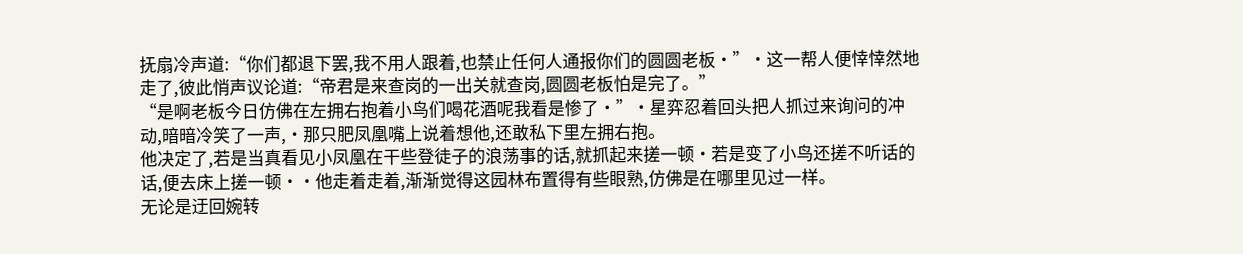抚扇冷声道:“你们都退下罢,我不用人跟着,也禁止任何人通报你们的圆圆老板·”·这一帮人便悻悻然地走了,彼此悄声议论道:“帝君是来查岗的一出关就查岗,圆圆老板怕是完了。”
“是啊老板今日仿佛在左拥右抱着小鸟们喝花酒呢我看是惨了·”·星弈忍着回头把人抓过来询问的冲动,暗暗冷笑了一声,·那只肥凤凰嘴上说着想他,还敢私下里左拥右抱。
他决定了,若是当真看见小凤凰在干些登徒子的浪荡事的话,就抓起来搓一顿·若是变了小鸟还搓不听话的话,便去床上搓一顿··他走着走着,渐渐觉得这园林布置得有些眼熟,仿佛是在哪里见过一样。
无论是迂回婉转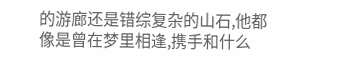的游廊还是错综复杂的山石,他都像是曾在梦里相逢,携手和什么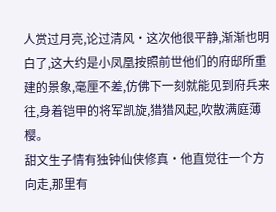人赏过月亮,论过清风·这次他很平静,渐渐也明白了,这大约是小凤凰按照前世他们的府邸所重建的景象,毫厘不差,仿佛下一刻就能见到府兵来往,身着铠甲的将军凯旋,猎猎风起,吹散满庭薄樱。
甜文生子情有独钟仙侠修真·他直觉往一个方向走,那里有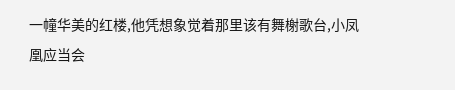一幢华美的红楼,他凭想象觉着那里该有舞榭歌台,小凤凰应当会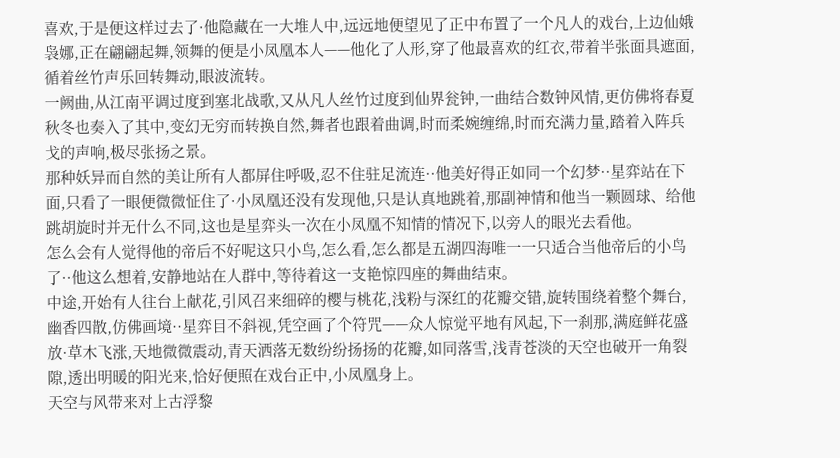喜欢,于是便这样过去了·他隐藏在一大堆人中,远远地便望见了正中布置了一个凡人的戏台,上边仙娥袅娜,正在翩翩起舞,领舞的便是小凤凰本人——他化了人形,穿了他最喜欢的红衣,带着半张面具遮面,循着丝竹声乐回转舞动,眼波流转。
一阙曲,从江南平调过度到塞北战歌,又从凡人丝竹过度到仙界瓮钟,一曲结合数钟风情,更仿佛将春夏秋冬也奏入了其中,变幻无穷而转换自然,舞者也跟着曲调,时而柔婉缠绵,时而充满力量,踏着入阵兵戈的声响,极尽张扬之景。
那种妖异而自然的美让所有人都屏住呼吸,忍不住驻足流连··他美好得正如同一个幻梦··星弈站在下面,只看了一眼便微微怔住了·小凤凰还没有发现他,只是认真地跳着,那副神情和他当一颗圆球、给他跳胡旋时并无什么不同,这也是星弈头一次在小凤凰不知情的情况下,以旁人的眼光去看他。
怎么会有人觉得他的帝后不好呢这只小鸟,怎么看,怎么都是五湖四海唯一一只适合当他帝后的小鸟了··他这么想着,安静地站在人群中,等待着这一支艳惊四座的舞曲结束。
中途,开始有人往台上献花,引风召来细碎的樱与桃花,浅粉与深红的花瓣交错,旋转围绕着整个舞台,幽香四散,仿佛画境··星弈目不斜视,凭空画了个符咒——众人惊觉平地有风起,下一刹那,满庭鲜花盛放·草木飞涨,天地微微震动,青天洒落无数纷纷扬扬的花瓣,如同落雪,浅青苍淡的天空也破开一角裂隙,透出明暖的阳光来,恰好便照在戏台正中,小凤凰身上。
天空与风带来对上古浮黎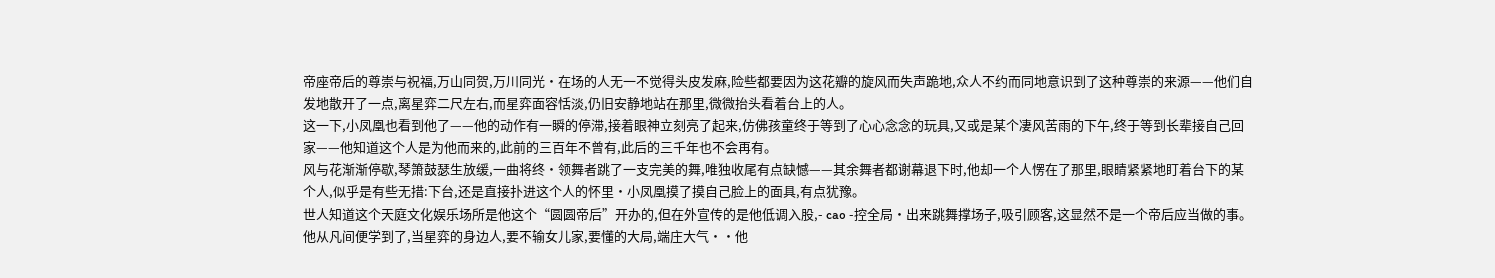帝座帝后的尊崇与祝福,万山同贺,万川同光·在场的人无一不觉得头皮发麻,险些都要因为这花瓣的旋风而失声跪地,众人不约而同地意识到了这种尊崇的来源——他们自发地散开了一点,离星弈二尺左右,而星弈面容恬淡,仍旧安静地站在那里,微微抬头看着台上的人。
这一下,小凤凰也看到他了——他的动作有一瞬的停滞,接着眼神立刻亮了起来,仿佛孩童终于等到了心心念念的玩具,又或是某个凄风苦雨的下午,终于等到长辈接自己回家——他知道这个人是为他而来的,此前的三百年不曾有,此后的三千年也不会再有。
风与花渐渐停歇,琴箫鼓瑟生放缓,一曲将终·领舞者跳了一支完美的舞,唯独收尾有点缺憾——其余舞者都谢幕退下时,他却一个人愣在了那里,眼睛紧紧地盯着台下的某个人,似乎是有些无措:下台,还是直接扑进这个人的怀里·小凤凰摸了摸自己脸上的面具,有点犹豫。
世人知道这个天庭文化娱乐场所是他这个“圆圆帝后”开办的,但在外宣传的是他低调入股,- cao -控全局·出来跳舞撑场子,吸引顾客,这显然不是一个帝后应当做的事。
他从凡间便学到了,当星弈的身边人,要不输女儿家,要懂的大局,端庄大气··他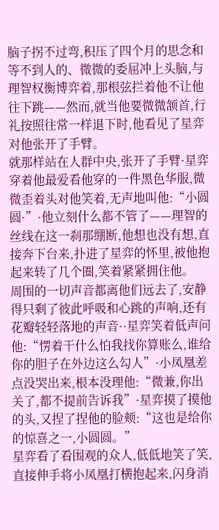脑子拐不过弯,积压了四个月的思念和等不到人的、微微的委屈冲上头脑,与理智权衡博弈着,那根弦拦着他不让他往下跳——然而,就当他要微微颔首,行礼按照往常一样退下时,他看见了星弈对他张开了手臂。
就那样站在人群中央,张开了手臂·星弈穿着他最爱看他穿的一件黑色华服,微微歪着头对他笑着,无声地叫他:“小圆圆·”·他立刻什么都不管了——理智的丝线在这一刹那绷断,他想也没有想,直接奔下台来,扑进了星弈的怀里,被他抱起来转了几个圈,笑着紧紧拥住他。
周围的一切声音都离他们远去了,安静得只剩了彼此呼吸和心跳的声响,还有花瓣轻轻落地的声音··星弈笑着低声问他:“愣着干什么怕我找你算账么,谁给你的胆子在外边这么勾人”·小凤凰差点没哭出来,根本没理他:“微兼,你出关了,都不提前告诉我”·星弈摸了摸他的头,又捏了捏他的脸颊:“这也是给你的惊喜之一,小圆圆。”
星弈看了看围观的众人,低低地笑了笑,直接伸手将小凤凰打横抱起来,闪身消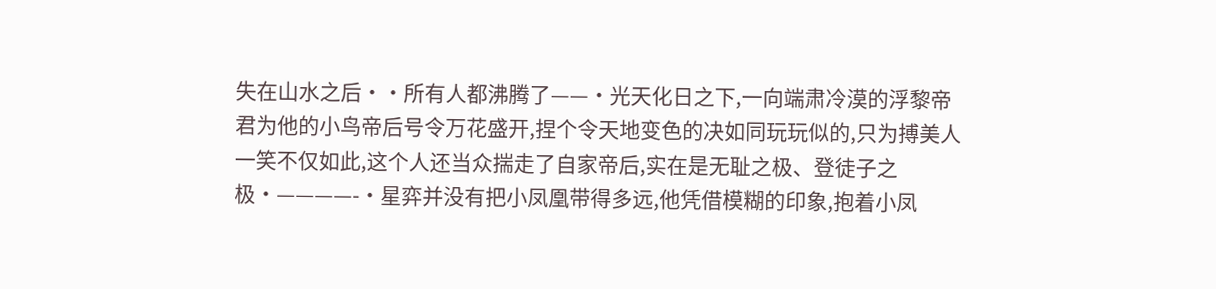失在山水之后··所有人都沸腾了——·光天化日之下,一向端肃冷漠的浮黎帝君为他的小鸟帝后号令万花盛开,捏个令天地变色的决如同玩玩似的,只为搏美人一笑不仅如此,这个人还当众揣走了自家帝后,实在是无耻之极、登徒子之极·————-·星弈并没有把小凤凰带得多远,他凭借模糊的印象,抱着小凤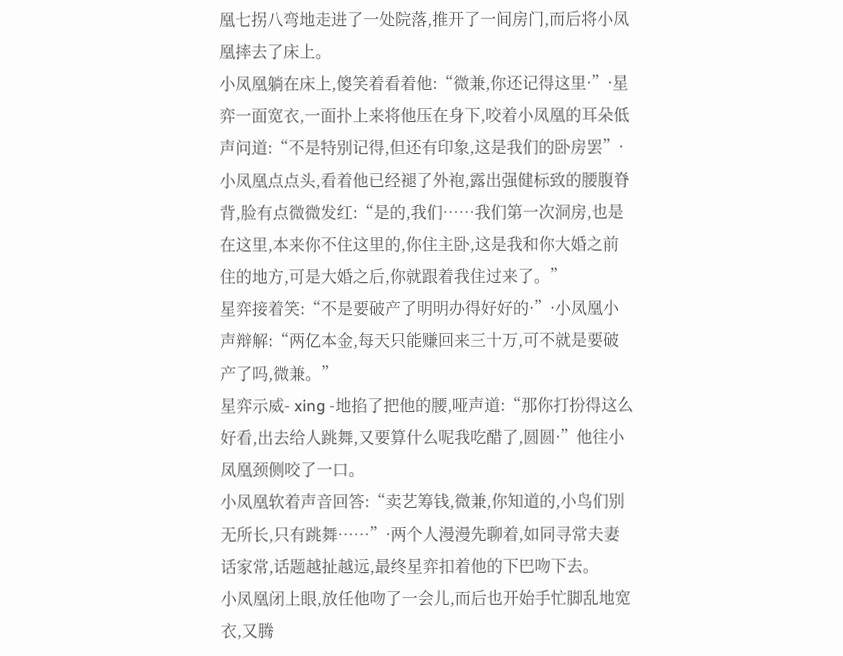凰七拐八弯地走进了一处院落,推开了一间房门,而后将小凤凰摔去了床上。
小凤凰躺在床上,傻笑着看着他:“微兼,你还记得这里·”·星弈一面宽衣,一面扑上来将他压在身下,咬着小凤凰的耳朵低声问道:“不是特别记得,但还有印象,这是我们的卧房罢”·小凤凰点点头,看着他已经褪了外袍,露出强健标致的腰腹脊背,脸有点微微发红:“是的,我们……我们第一次洞房,也是在这里,本来你不住这里的,你住主卧,这是我和你大婚之前住的地方,可是大婚之后,你就跟着我住过来了。”
星弈接着笑:“不是要破产了明明办得好好的·”·小凤凰小声辩解:“两亿本金,每天只能赚回来三十万,可不就是要破产了吗,微兼。”
星弈示威- xing -地掐了把他的腰,哑声道:“那你打扮得这么好看,出去给人跳舞,又要算什么呢我吃醋了,圆圆·”他往小凤凰颈侧咬了一口。
小凤凰软着声音回答:“卖艺筹钱,微兼,你知道的,小鸟们别无所长,只有跳舞……”·两个人漫漫先聊着,如同寻常夫妻话家常,话题越扯越远,最终星弈扣着他的下巴吻下去。
小凤凰闭上眼,放任他吻了一会儿,而后也开始手忙脚乱地宽衣,又腾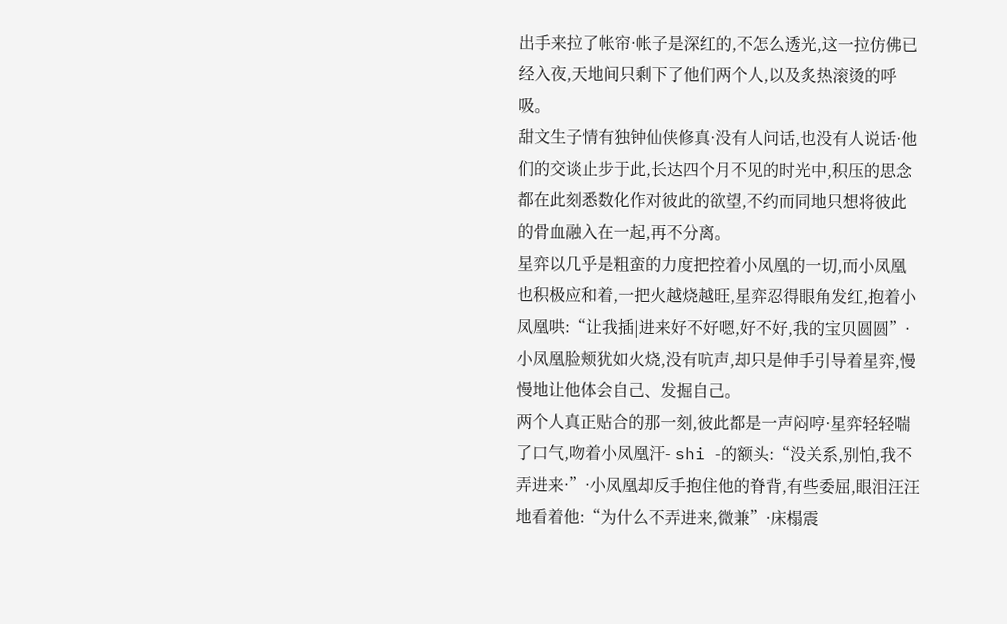出手来拉了帐帘·帐子是深红的,不怎么透光,这一拉仿佛已经入夜,天地间只剩下了他们两个人,以及炙热滚烫的呼吸。
甜文生子情有独钟仙侠修真·没有人问话,也没有人说话·他们的交谈止步于此,长达四个月不见的时光中,积压的思念都在此刻悉数化作对彼此的欲望,不约而同地只想将彼此的骨血融入在一起,再不分离。
星弈以几乎是粗蛮的力度把控着小凤凰的一切,而小凤凰也积极应和着,一把火越烧越旺,星弈忍得眼角发红,抱着小凤凰哄:“让我插|进来好不好嗯,好不好,我的宝贝圆圆”·小凤凰脸颊犹如火烧,没有吭声,却只是伸手引导着星弈,慢慢地让他体会自己、发掘自己。
两个人真正贴合的那一刻,彼此都是一声闷哼·星弈轻轻喘了口气,吻着小凤凰汗- shi -的额头:“没关系,别怕,我不弄进来·”·小凤凰却反手抱住他的脊背,有些委屈,眼泪汪汪地看着他:“为什么不弄进来,微兼”·床榻震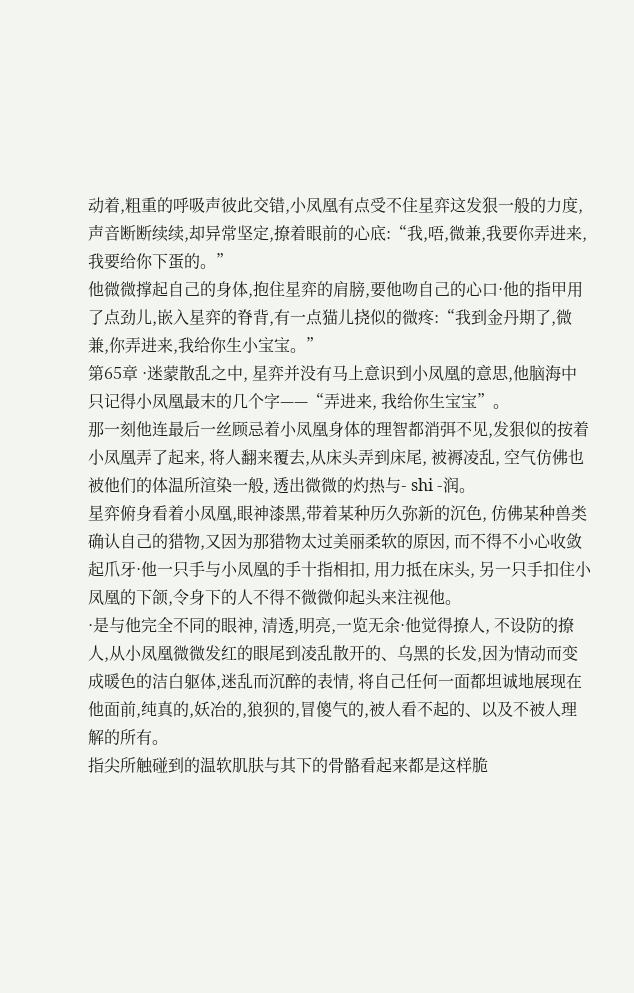动着,粗重的呼吸声彼此交错,小凤凰有点受不住星弈这发狠一般的力度,声音断断续续,却异常坚定,撩着眼前的心底:“我,唔,微兼,我要你弄进来,我要给你下蛋的。”
他微微撑起自己的身体,抱住星弈的肩膀,要他吻自己的心口·他的指甲用了点劲儿,嵌入星弈的脊背,有一点猫儿挠似的微疼:“我到金丹期了,微兼,你弄进来,我给你生小宝宝。”
第65章 ·迷蒙散乱之中, 星弈并没有马上意识到小凤凰的意思,他脑海中只记得小凤凰最末的几个字——“弄进来, 我给你生宝宝”。
那一刻他连最后一丝顾忌着小凤凰身体的理智都消弭不见,发狠似的按着小凤凰弄了起来, 将人翻来覆去,从床头弄到床尾, 被褥凌乱, 空气仿佛也被他们的体温所渲染一般, 透出微微的灼热与- shi -润。
星弈俯身看着小凤凰,眼神漆黑,带着某种历久弥新的沉色, 仿佛某种兽类确认自己的猎物,又因为那猎物太过美丽柔软的原因, 而不得不小心收敛起爪牙·他一只手与小凤凰的手十指相扣, 用力抵在床头, 另一只手扣住小凤凰的下颌,令身下的人不得不微微仰起头来注视他。
·是与他完全不同的眼神, 清透,明亮,一览无余·他觉得撩人, 不设防的撩人,从小凤凰微微发红的眼尾到凌乱散开的、乌黑的长发,因为情动而变成暖色的洁白躯体,迷乱而沉醉的表情, 将自己任何一面都坦诚地展现在他面前,纯真的,妖冶的,狼狈的,冒傻气的,被人看不起的、以及不被人理解的所有。
指尖所触碰到的温软肌肤与其下的骨骼看起来都是这样脆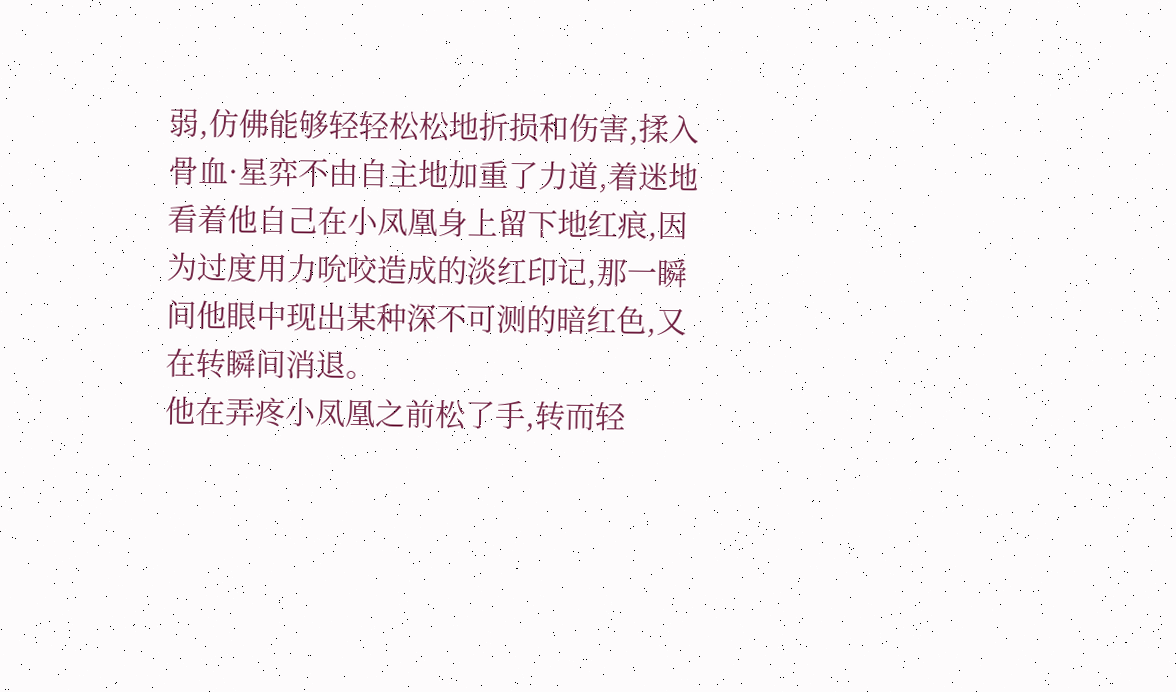弱,仿佛能够轻轻松松地折损和伤害,揉入骨血·星弈不由自主地加重了力道,着迷地看着他自己在小凤凰身上留下地红痕,因为过度用力吮咬造成的淡红印记,那一瞬间他眼中现出某种深不可测的暗红色,又在转瞬间消退。
他在弄疼小凤凰之前松了手,转而轻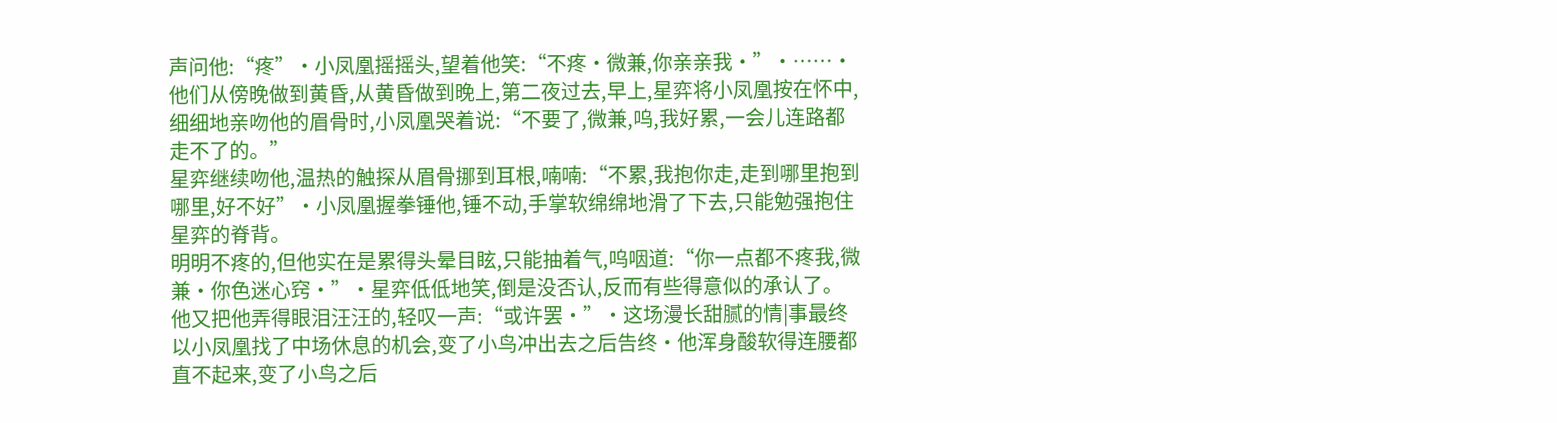声问他:“疼”·小凤凰摇摇头,望着他笑:“不疼·微兼,你亲亲我·”·……·他们从傍晚做到黄昏,从黄昏做到晚上,第二夜过去,早上,星弈将小凤凰按在怀中,细细地亲吻他的眉骨时,小凤凰哭着说:“不要了,微兼,呜,我好累,一会儿连路都走不了的。”
星弈继续吻他,温热的触探从眉骨挪到耳根,喃喃:“不累,我抱你走,走到哪里抱到哪里,好不好”·小凤凰握拳锤他,锤不动,手掌软绵绵地滑了下去,只能勉强抱住星弈的脊背。
明明不疼的,但他实在是累得头晕目眩,只能抽着气,呜咽道:“你一点都不疼我,微兼·你色迷心窍·”·星弈低低地笑,倒是没否认,反而有些得意似的承认了。
他又把他弄得眼泪汪汪的,轻叹一声:“或许罢·”·这场漫长甜腻的情|事最终以小凤凰找了中场休息的机会,变了小鸟冲出去之后告终·他浑身酸软得连腰都直不起来,变了小鸟之后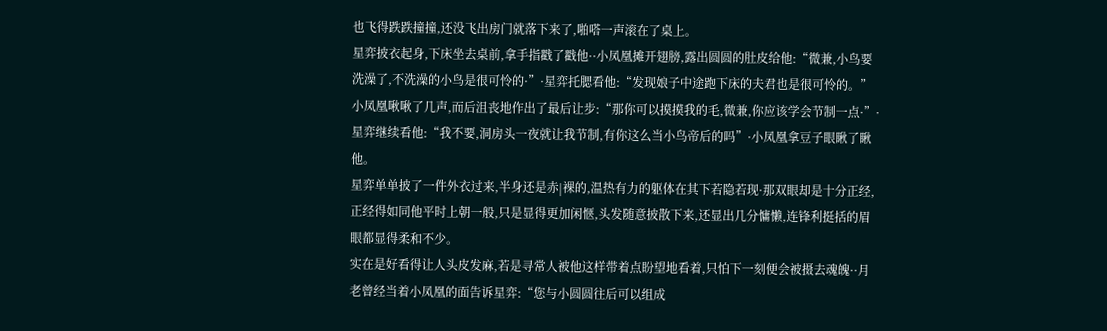也飞得跌跌撞撞,还没飞出房门就落下来了,啪嗒一声滚在了桌上。
星弈披衣起身,下床坐去桌前,拿手指戳了戳他··小凤凰摊开翅膀,露出圆圆的肚皮给他:“微兼,小鸟要洗澡了,不洗澡的小鸟是很可怜的·”·星弈托腮看他:“发现娘子中途跑下床的夫君也是很可怜的。”
小凤凰啾啾了几声,而后沮丧地作出了最后让步:“那你可以摸摸我的毛,微兼,你应该学会节制一点·”·星弈继续看他:“我不要,洞房头一夜就让我节制,有你这么当小鸟帝后的吗”·小凤凰拿豆子眼瞅了瞅他。
星弈单单披了一件外衣过来,半身还是赤|裸的,温热有力的躯体在其下若隐若现·那双眼却是十分正经,正经得如同他平时上朝一般,只是显得更加闲惬,头发随意披散下来,还显出几分慵懒,连锋利挺括的眉眼都显得柔和不少。
实在是好看得让人头皮发麻,若是寻常人被他这样带着点盼望地看着,只怕下一刻便会被摄去魂魄··月老曾经当着小凤凰的面告诉星弈:“您与小圆圆往后可以组成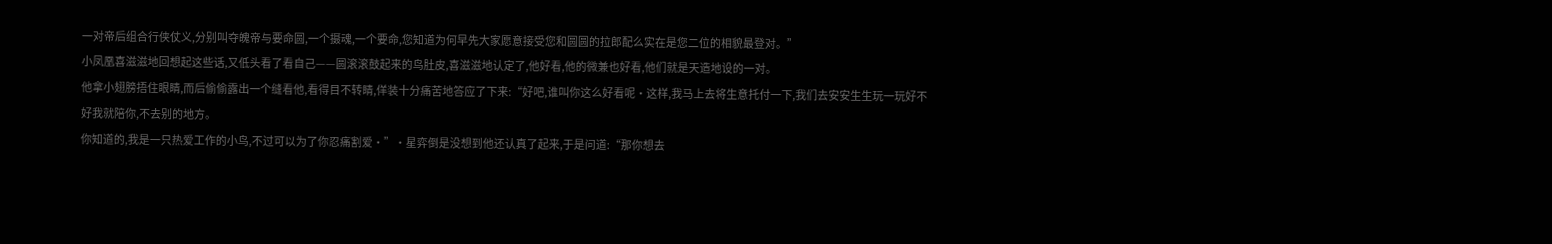一对帝后组合行侠仗义,分别叫夺魄帝与要命圆,一个摄魂,一个要命,您知道为何早先大家愿意接受您和圆圆的拉郎配么实在是您二位的相貌最登对。”
小凤凰喜滋滋地回想起这些话,又低头看了看自己——圆滚滚鼓起来的鸟肚皮,喜滋滋地认定了,他好看,他的微兼也好看,他们就是天造地设的一对。
他拿小翅膀捂住眼睛,而后偷偷露出一个缝看他,看得目不转睛,佯装十分痛苦地答应了下来:“好吧,谁叫你这么好看呢·这样,我马上去将生意托付一下,我们去安安生生玩一玩好不好我就陪你,不去别的地方。
你知道的,我是一只热爱工作的小鸟,不过可以为了你忍痛割爱·”·星弈倒是没想到他还认真了起来,于是问道:“那你想去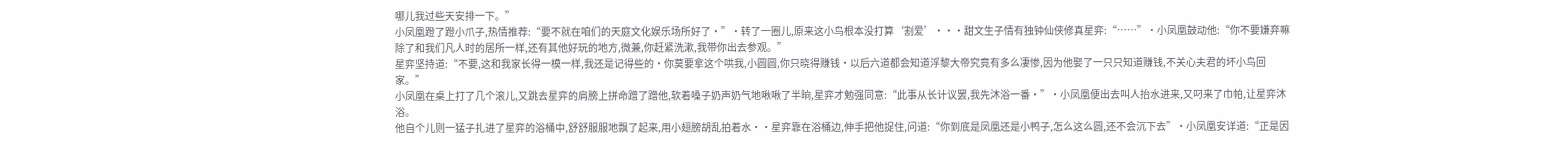哪儿我过些天安排一下。”
小凤凰蹬了蹬小爪子,热情推荐:“要不就在咱们的天庭文化娱乐场所好了·”·转了一圈儿,原来这小鸟根本没打算‘割爱’···甜文生子情有独钟仙侠修真星弈:“……”·小凤凰鼓动他:“你不要嫌弃嘛除了和我们凡人时的居所一样,还有其他好玩的地方,微兼,你赶紧洗漱,我带你出去参观。”
星弈坚持道:“不要,这和我家长得一模一样,我还是记得些的·你莫要拿这个哄我,小圆圆,你只晓得赚钱·以后六道都会知道浮黎大帝究竟有多么凄惨,因为他娶了一只只知道赚钱,不关心夫君的坏小鸟回家。”
小凤凰在桌上打了几个滚儿,又跳去星弈的肩膀上拼命蹭了蹭他,软着嗓子奶声奶气地啾啾了半晌,星弈才勉强同意:“此事从长计议罢,我先沐浴一番·”·小凤凰便出去叫人抬水进来,又叼来了巾帕,让星弈沐浴。
他自个儿则一猛子扎进了星弈的浴桶中,舒舒服服地飘了起来,用小翅膀胡乱拍着水··星弈靠在浴桶边,伸手把他捉住,问道:“你到底是凤凰还是小鸭子,怎么这么圆,还不会沉下去”·小凤凰安详道:“正是因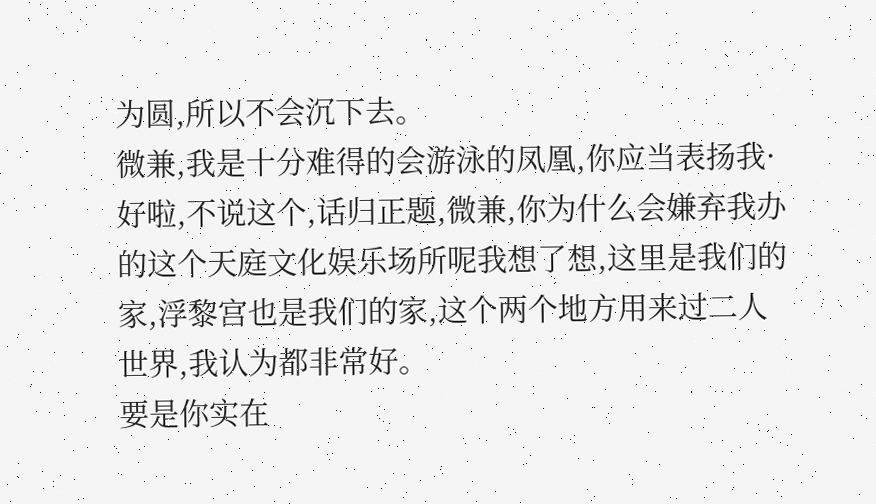为圆,所以不会沉下去。
微兼,我是十分难得的会游泳的凤凰,你应当表扬我·好啦,不说这个,话归正题,微兼,你为什么会嫌弃我办的这个天庭文化娱乐场所呢我想了想,这里是我们的家,浮黎宫也是我们的家,这个两个地方用来过二人世界,我认为都非常好。
要是你实在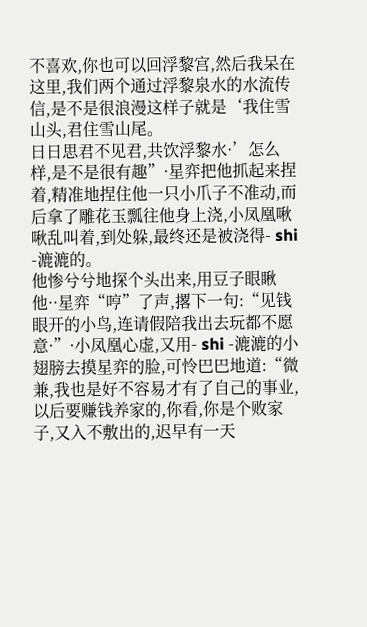不喜欢,你也可以回浮黎宫,然后我呆在这里,我们两个通过浮黎泉水的水流传信,是不是很浪漫这样子就是‘我住雪山头,君住雪山尾。
日日思君不见君,共饮浮黎水·’怎么样,是不是很有趣”·星弈把他抓起来捏着,精准地捏住他一只小爪子不准动,而后拿了雕花玉瓢往他身上浇,小凤凰啾啾乱叫着,到处躲,最终还是被浇得- shi -漉漉的。
他惨兮兮地探个头出来,用豆子眼瞅他··星弈“哼”了声,撂下一句:“见钱眼开的小鸟,连请假陪我出去玩都不愿意·”·小凤凰心虚,又用- shi -漉漉的小翅膀去摸星弈的脸,可怜巴巴地道:“微兼,我也是好不容易才有了自己的事业,以后要赚钱养家的,你看,你是个败家子,又入不敷出的,迟早有一天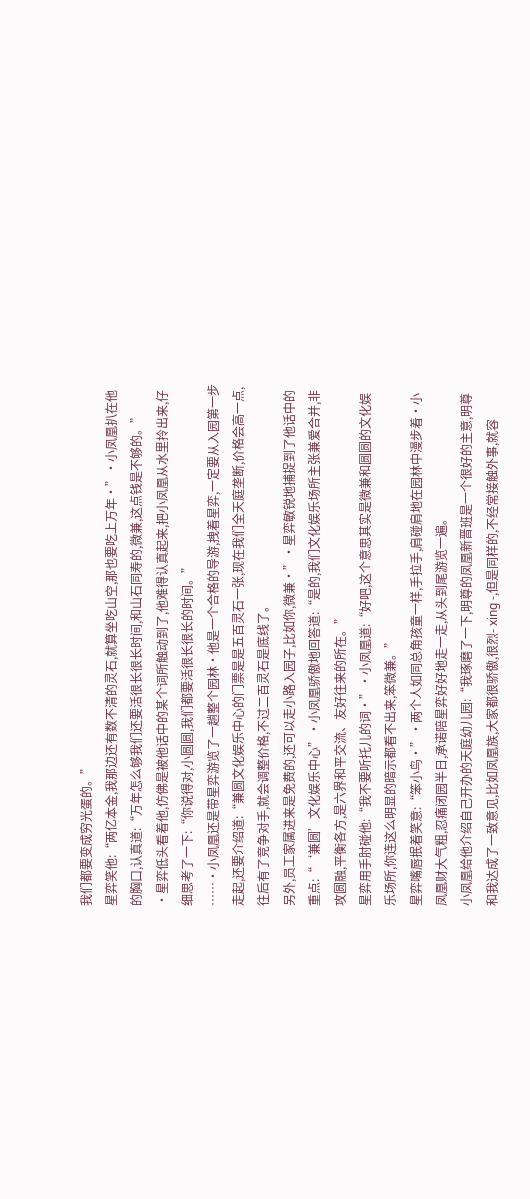我们都要变成穷光蛋的。”
星弈笑他:“两亿本金,我那边还有数不清的灵石,就算坐吃山空,那也要吃上万年·”·小凤凰扒在他的胸口,认真道:“万年怎么够我们还要活很长很长时间,和山石同寿的,微兼,这点钱是不够的。”
·星弈低头看着他,仿佛是被他话中的某个词所触动到了,他难得认真起来,把小凤凰从水里拎出来,仔细思考了一下:“你说得对,小圆圆,我们都要活很长很长的时间。”
……·小凤凰还是带星弈游览了一趟整个园林·他是一个合格的导游,拽着星弈,一定要从入园第一步走起,还要介绍道:“兼圆文化娱乐中心的门票是是五百灵石一张,现在我们全天庭垄断,价格会高一点,往后有了竞争对手,就会调整价格,不过二百灵石是底线了。
另外,员工家属进来是免费的,还可以走小路入园子,比如你,微兼·”·星弈敏锐地捕捉到了他话中的重点:“‘兼圆’文化娱乐中心”·小凤凰骄傲地回答道:“是的,我们文化娱乐场所主张兼爱合并,非攻圆融,平衡各方,是六界和平交流、友好往来的所在。”
星弈用手肘碰他:“我不要听托儿的词·”·小凤凰道:“好吧,这个意思其实是微兼和圆圆的文化娱乐场所,你连这么明显的暗示都看不出来,笨微兼。”
星弈嘴唇抿着笑意:“笨小鸟·”·两个人如同总角孩童一样,手拉手,肩碰肩地在园林中漫步着·小凤凰财大气粗,忍痛闭园半日,承诺陪星弈好好地走一走,从头到尾游览一遍。
小凤凰给他介绍自己开办的天庭幼儿园:“我琢磨了一下,明尊的凤凰新晋班是一个很好的主意,明尊和我达成了一致意见,比如凤凰族,大家都很骄傲,很烈- xing -,但是同样的,不经常接触外事,就容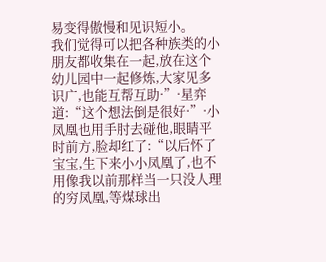易变得傲慢和见识短小。
我们觉得可以把各种族类的小朋友都收集在一起,放在这个幼儿园中一起修炼,大家见多识广,也能互帮互助·”·星弈道:“这个想法倒是很好·”·小凤凰也用手肘去碰他,眼睛平时前方,脸却红了:“以后怀了宝宝,生下来小小凤凰了,也不用像我以前那样当一只没人理的穷凤凰,等煤球出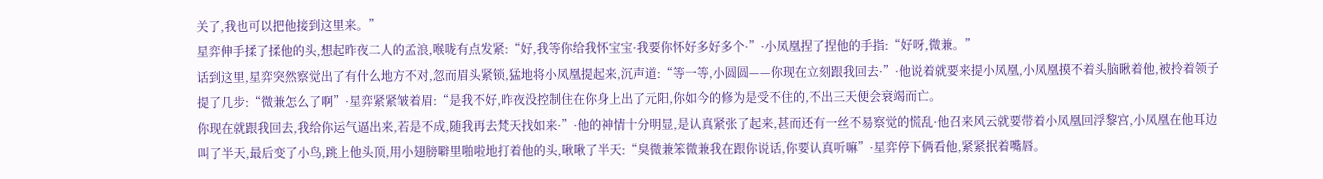关了,我也可以把他接到这里来。”
星弈伸手揉了揉他的头,想起昨夜二人的孟浪,喉咙有点发紧:“好,我等你给我怀宝宝·我要你怀好多好多个·”·小凤凰捏了捏他的手指:“好呀,微兼。”
话到这里,星弈突然察觉出了有什么地方不对,忽而眉头紧锁,猛地将小凤凰提起来,沉声道:“等一等,小圆圆——你现在立刻跟我回去·”·他说着就要来提小凤凰,小凤凰摸不着头脑瞅着他,被拎着领子提了几步:“微兼怎么了啊”·星弈紧紧皱着眉:“是我不好,昨夜没控制住在你身上出了元阳,你如今的修为是受不住的,不出三天便会衰竭而亡。
你现在就跟我回去,我给你运气逼出来,若是不成,随我再去梵天找如来·”·他的神情十分明显,是认真紧张了起来,甚而还有一丝不易察觉的慌乱·他召来风云就要带着小凤凰回浮黎宫,小凤凰在他耳边叫了半天,最后变了小鸟,跳上他头顶,用小翅膀噼里啪啦地打着他的头,啾啾了半天:“臭微兼笨微兼我在跟你说话,你要认真听嘛”·星弈停下俩看他,紧紧抿着嘴唇。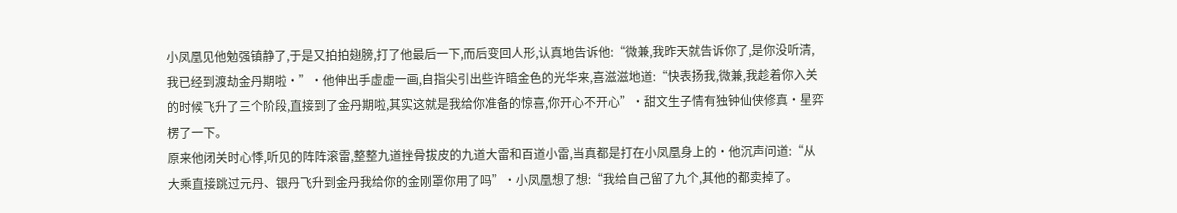小凤凰见他勉强镇静了,于是又拍拍翅膀,打了他最后一下,而后变回人形,认真地告诉他:“微兼,我昨天就告诉你了,是你没听清,我已经到渡劫金丹期啦·”·他伸出手虚虚一画,自指尖引出些许暗金色的光华来,喜滋滋地道:“快表扬我,微兼,我趁着你入关的时候飞升了三个阶段,直接到了金丹期啦,其实这就是我给你准备的惊喜,你开心不开心”·甜文生子情有独钟仙侠修真·星弈楞了一下。
原来他闭关时心悸,听见的阵阵滚雷,整整九道挫骨拔皮的九道大雷和百道小雷,当真都是打在小凤凰身上的·他沉声问道:“从大乘直接跳过元丹、银丹飞升到金丹我给你的金刚罩你用了吗”·小凤凰想了想:“我给自己留了九个,其他的都卖掉了。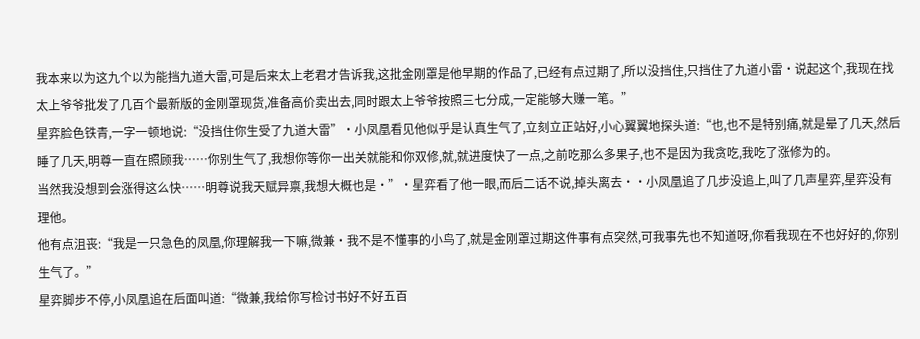我本来以为这九个以为能挡九道大雷,可是后来太上老君才告诉我,这批金刚罩是他早期的作品了,已经有点过期了,所以没挡住,只挡住了九道小雷·说起这个,我现在找太上爷爷批发了几百个最新版的金刚罩现货,准备高价卖出去,同时跟太上爷爷按照三七分成,一定能够大赚一笔。”
星弈脸色铁青,一字一顿地说:“没挡住你生受了九道大雷”·小凤凰看见他似乎是认真生气了,立刻立正站好,小心翼翼地探头道:“也,也不是特别痛,就是晕了几天,然后睡了几天,明尊一直在照顾我……你别生气了,我想你等你一出关就能和你双修,就,就进度快了一点,之前吃那么多果子,也不是因为我贪吃,我吃了涨修为的。
当然我没想到会涨得这么快……明尊说我天赋异禀,我想大概也是·”·星弈看了他一眼,而后二话不说,掉头离去··小凤凰追了几步没追上,叫了几声星弈,星弈没有理他。
他有点沮丧:“我是一只急色的凤凰,你理解我一下嘛,微兼·我不是不懂事的小鸟了,就是金刚罩过期这件事有点突然,可我事先也不知道呀,你看我现在不也好好的,你别生气了。”
星弈脚步不停,小凤凰追在后面叫道:“微兼,我给你写检讨书好不好五百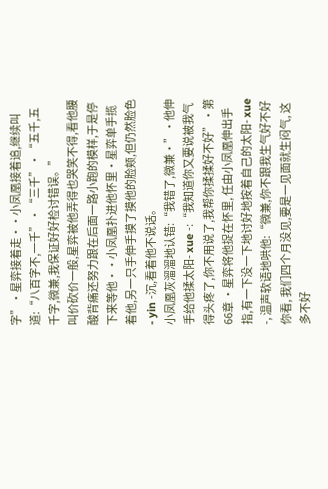字”·星弈接着走··小凤凰接着追,继续叫道:“八百字不,一千”·“三千”·“五千,五千字,微兼,我保证好好检讨错误。”
叫价砍价一般,星弈被他弄得也哭笑不得,看他腰酸背痛还努力跟在后面一路小跑的模样,于是停下来等他··小凤凰扑进他怀里·星弈单手揽着他,另一只手伸手摸了摸他的脸颊,但仍然脸色- yin -沉,看着他不说话。
小凤凰灰溜溜地认错:“我错了,微兼·”·他伸手给他揉太阳- xue -:“我知道你又要说被我气得头疼了,你不用说了,我帮你揉揉好不好”·第66章 ·星弈将他捉在怀里, 任由小凤凰伸出手指,有一下没一下地讨好地按着自己的太阳- xue -, 温声软语地哄他:“微兼,你不跟我生气好不好你看, 我们四个月没见,要是一见面就生闷气, 这多不好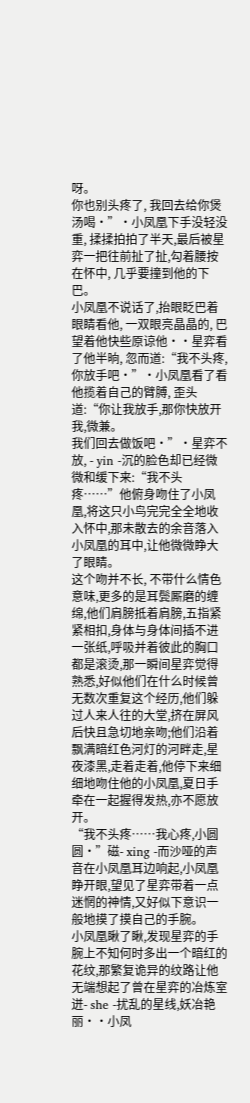呀。
你也别头疼了, 我回去给你煲汤喝·”·小凤凰下手没轻没重, 揉揉拍拍了半天,最后被星弈一把往前扯了扯,勾着腰按在怀中, 几乎要撞到他的下巴。
小凤凰不说话了,抬眼眨巴着眼睛看他, 一双眼亮晶晶的, 巴望着他快些原谅他··星弈看了他半晌, 忽而道:“我不头疼,你放手吧·”·小凤凰看了看他揽着自己的臂膊, 歪头道:“你让我放手,那你快放开我,微兼。
我们回去做饭吧·”·星弈不放, - yin -沉的脸色却已经微微和缓下来:“我不头疼……”他俯身吻住了小凤凰,将这只小鸟完完全全地收入怀中,那未散去的余音落入小凤凰的耳中,让他微微睁大了眼睛。
这个吻并不长, 不带什么情色意味,更多的是耳鬓厮磨的缠绵,他们肩膀抵着肩膀,五指紧紧相扣,身体与身体间插不进一张纸,呼吸并着彼此的胸口都是滚烫,那一瞬间星弈觉得熟悉,好似他们在什么时候曾无数次重复这个经历,他们躲过人来人往的大堂,挤在屏风后快且急切地亲吻;他们沿着飘满暗红色河灯的河畔走,星夜漆黑,走着走着,他停下来细细地吻住他的小凤凰,夏日手牵在一起握得发热,亦不愿放开。
“我不头疼……我心疼,小圆圆·”磁- xing -而沙哑的声音在小凤凰耳边响起,小凤凰睁开眼,望见了星弈带着一点迷惘的神情,又好似下意识一般地摸了摸自己的手腕。
小凤凰瞅了瞅,发现星弈的手腕上不知何时多出一个暗红的花纹,那繁复诡异的纹路让他无端想起了曾在星弈的冶炼室迸- she -扰乱的星线,妖冶艳丽··小凤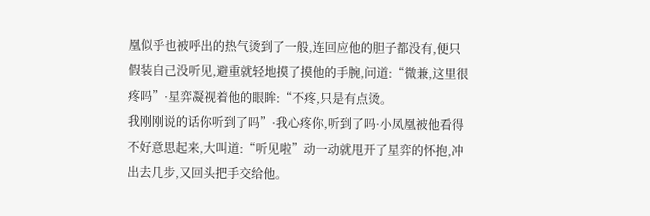凰似乎也被呼出的热气烫到了一般,连回应他的胆子都没有,便只假装自己没听见,避重就轻地摸了摸他的手腕,问道:“微兼,这里很疼吗”·星弈凝视着他的眼眸:“不疼,只是有点烫。
我刚刚说的话你听到了吗”·我心疼你,听到了吗·小凤凰被他看得不好意思起来,大叫道:“听见啦”动一动就甩开了星弈的怀抱,冲出去几步,又回头把手交给他。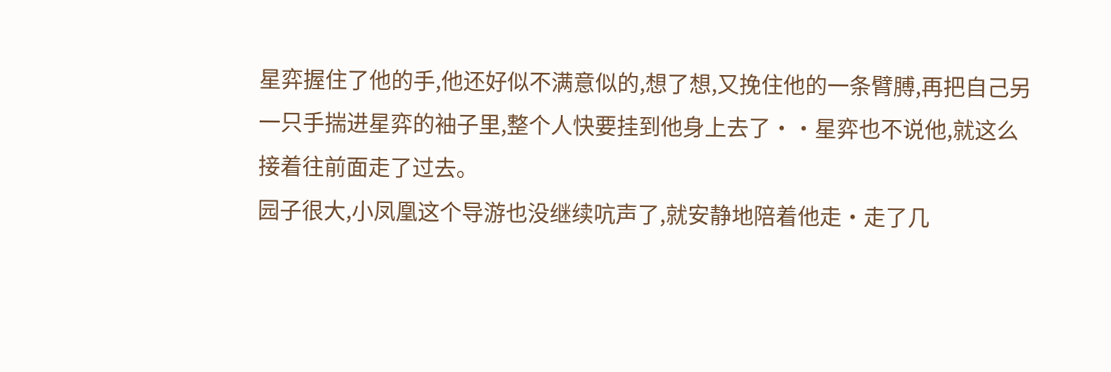星弈握住了他的手,他还好似不满意似的,想了想,又挽住他的一条臂膊,再把自己另一只手揣进星弈的袖子里,整个人快要挂到他身上去了··星弈也不说他,就这么接着往前面走了过去。
园子很大,小凤凰这个导游也没继续吭声了,就安静地陪着他走·走了几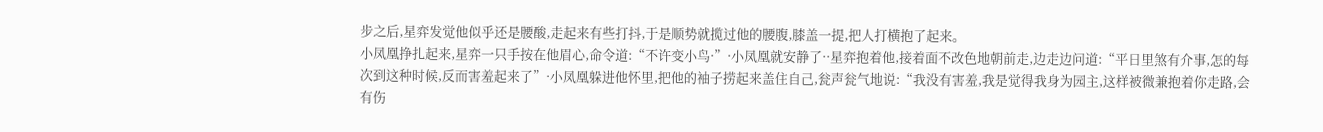步之后,星弈发觉他似乎还是腰酸,走起来有些打抖,于是顺势就揽过他的腰腹,膝盖一提,把人打横抱了起来。
小凤凰挣扎起来,星弈一只手按在他眉心,命令道:“不许变小鸟·”·小凤凰就安静了··星弈抱着他,接着面不改色地朝前走,边走边问道:“平日里煞有介事,怎的每次到这种时候,反而害羞起来了”·小凤凰躲进他怀里,把他的袖子捞起来盖住自己,瓮声瓮气地说:“我没有害羞,我是觉得我身为园主,这样被微兼抱着你走路,会有伤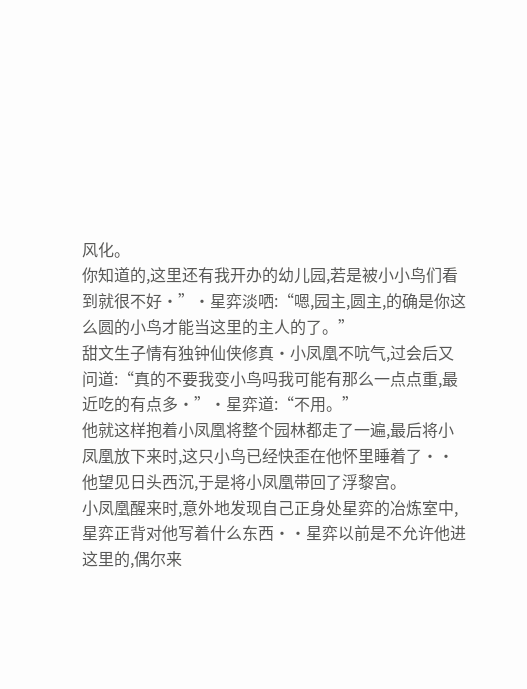风化。
你知道的,这里还有我开办的幼儿园,若是被小小鸟们看到就很不好·”·星弈淡哂:“嗯,园主,圆主,的确是你这么圆的小鸟才能当这里的主人的了。”
甜文生子情有独钟仙侠修真·小凤凰不吭气,过会后又问道:“真的不要我变小鸟吗我可能有那么一点点重,最近吃的有点多·”·星弈道:“不用。”
他就这样抱着小凤凰将整个园林都走了一遍,最后将小凤凰放下来时,这只小鸟已经快歪在他怀里睡着了··他望见日头西沉,于是将小凤凰带回了浮黎宫。
小凤凰醒来时,意外地发现自己正身处星弈的冶炼室中,星弈正背对他写着什么东西··星弈以前是不允许他进这里的,偶尔来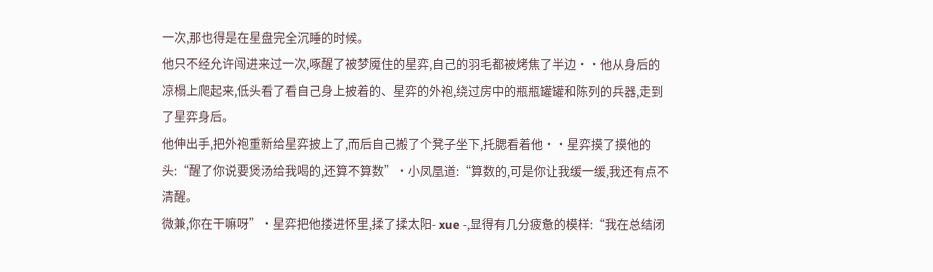一次,那也得是在星盘完全沉睡的时候。
他只不经允许闯进来过一次,啄醒了被梦魇住的星弈,自己的羽毛都被烤焦了半边··他从身后的凉榻上爬起来,低头看了看自己身上披着的、星弈的外袍,绕过房中的瓶瓶罐罐和陈列的兵器,走到了星弈身后。
他伸出手,把外袍重新给星弈披上了,而后自己搬了个凳子坐下,托腮看着他··星弈摸了摸他的头:“醒了你说要煲汤给我喝的,还算不算数”·小凤凰道:“算数的,可是你让我缓一缓,我还有点不清醒。
微兼,你在干嘛呀”·星弈把他搂进怀里,揉了揉太阳- xue -,显得有几分疲惫的模样:“我在总结闭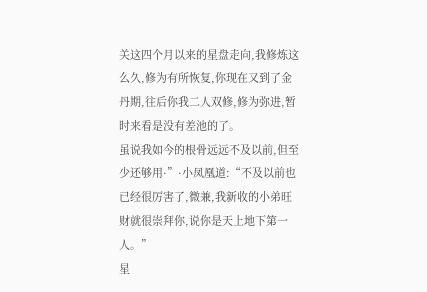关这四个月以来的星盘走向,我修炼这么久,修为有所恢复,你现在又到了金丹期,往后你我二人双修,修为弥进,暂时来看是没有差池的了。
虽说我如今的根骨远远不及以前,但至少还够用·”·小凤凰道:“不及以前也已经很厉害了,微兼,我新收的小弟旺财就很崇拜你,说你是天上地下第一人。”
星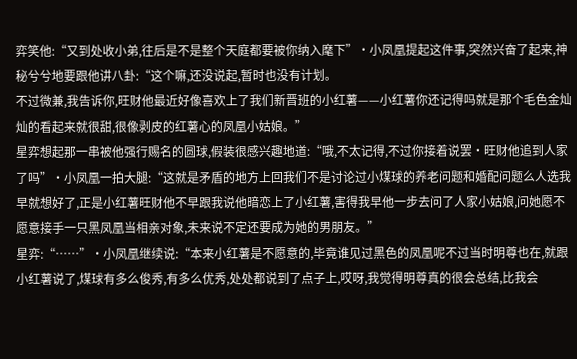弈笑他:“又到处收小弟,往后是不是整个天庭都要被你纳入麾下”·小凤凰提起这件事,突然兴奋了起来,神秘兮兮地要跟他讲八卦:“这个嘛,还没说起,暂时也没有计划。
不过微兼,我告诉你,旺财他最近好像喜欢上了我们新晋班的小红薯——小红薯你还记得吗就是那个毛色金灿灿的看起来就很甜,很像剥皮的红薯心的凤凰小姑娘。”
星弈想起那一串被他强行赐名的圆球,假装很感兴趣地道:“哦,不太记得,不过你接着说罢·旺财他追到人家了吗”·小凤凰一拍大腿:“这就是矛盾的地方上回我们不是讨论过小煤球的养老问题和婚配问题么人选我早就想好了,正是小红薯旺财他不早跟我说他暗恋上了小红薯,害得我早他一步去问了人家小姑娘,问她愿不愿意接手一只黑凤凰当相亲对象,未来说不定还要成为她的男朋友。”
星弈:“……”·小凤凰继续说:“本来小红薯是不愿意的,毕竟谁见过黑色的凤凰呢不过当时明尊也在,就跟小红薯说了,煤球有多么俊秀,有多么优秀,处处都说到了点子上,哎呀,我觉得明尊真的很会总结,比我会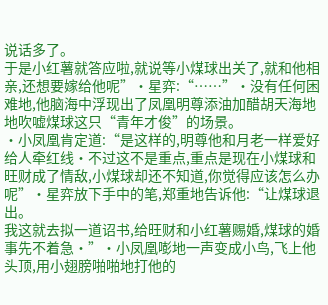说话多了。
于是小红薯就答应啦,就说等小煤球出关了,就和他相亲,还想要嫁给他呢”·星弈:“……”·没有任何困难地,他脑海中浮现出了凤凰明尊添油加醋胡天海地地吹嘘煤球这只“青年才俊”的场景。
·小凤凰肯定道:“是这样的,明尊他和月老一样爱好给人牵红线·不过这不是重点,重点是现在小煤球和旺财成了情敌,小煤球却还不知道,你觉得应该怎么办呢”·星弈放下手中的笔,郑重地告诉他:“让煤球退出。
我这就去拟一道诏书,给旺财和小红薯赐婚,煤球的婚事先不着急·”·小凤凰嘭地一声变成小鸟,飞上他头顶,用小翅膀啪啪地打他的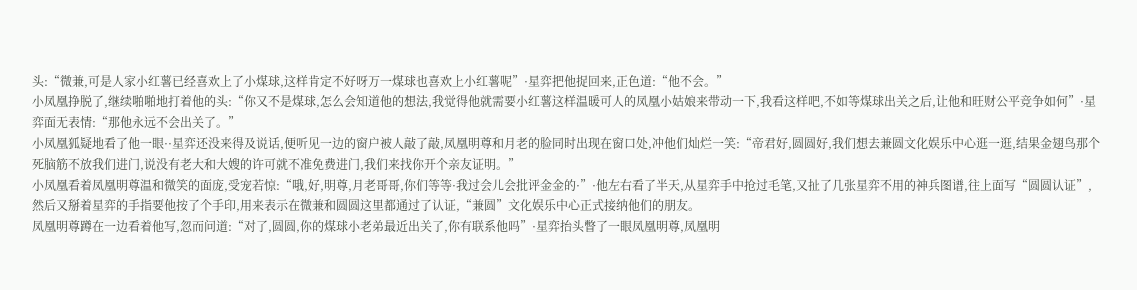头:“微兼,可是人家小红薯已经喜欢上了小煤球,这样肯定不好呀万一煤球也喜欢上小红薯呢”·星弈把他捉回来,正色道:“他不会。”
小凤凰挣脱了,继续啪啪地打着他的头:“你又不是煤球,怎么会知道他的想法,我觉得他就需要小红薯这样温暖可人的凤凰小姑娘来带动一下,我看这样吧,不如等煤球出关之后,让他和旺财公平竞争如何”·星弈面无表情:“那他永远不会出关了。”
小凤凰狐疑地看了他一眼··星弈还没来得及说话,便听见一边的窗户被人敲了敲,凤凰明尊和月老的脸同时出现在窗口处,冲他们灿烂一笑:“帝君好,圆圆好,我们想去兼圆文化娱乐中心逛一逛,结果金翅鸟那个死脑筋不放我们进门,说没有老大和大嫂的许可就不准免费进门,我们来找你开个亲友证明。”
小凤凰看着凤凰明尊温和微笑的面庞,受宠若惊:“哦,好,明尊,月老哥哥,你们等等·我过会儿会批评金金的·”·他左右看了半天,从星弈手中抢过毛笔,又扯了几张星弈不用的神兵图谱,往上面写“圆圆认证”,然后又掰着星弈的手指要他按了个手印,用来表示在微兼和圆圆这里都通过了认证,“兼圆”文化娱乐中心正式接纳他们的朋友。
凤凰明尊蹲在一边看着他写,忽而问道:“对了,圆圆,你的煤球小老弟最近出关了,你有联系他吗”·星弈抬头瞥了一眼凤凰明尊,凤凰明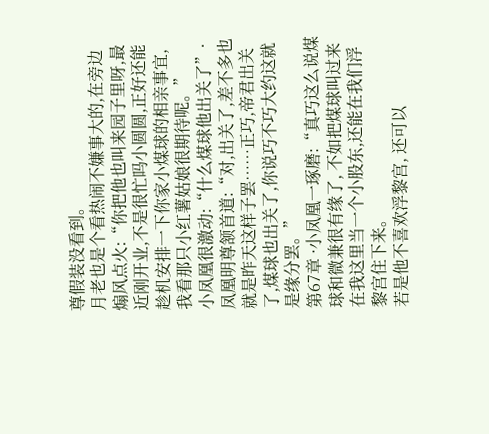尊假装没看到。
月老也是个看热闹不嫌事大的,在旁边煽风点火:“你把他也叫来园子里呀,最近刚开业,不是很忙吗小圆圆,正好还能趁机安排一下你家小煤球的相亲事宜,我看那只小红薯姑娘很期待呢。”
小凤凰很激动:“什么煤球他出关了”·凤凰明尊颔首道:“对,出关了,差不多也就是昨天这样子罢……正巧,帝君出关了,煤球也出关了,你说巧不巧大约这就是缘分罢。”
第67章 ·小凤凰一琢磨:“真巧这么说煤球和微兼很有缘了, 不如把煤球叫过来在我这里当一个小股东,还能在我们浮黎宫住下来。
若是他不喜欢浮黎宫, 还可以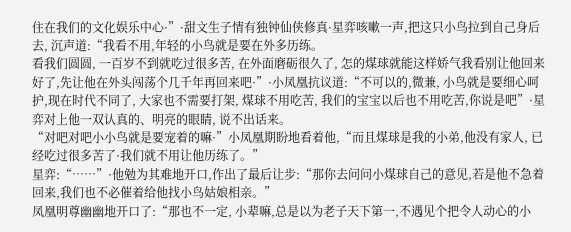住在我们的文化娱乐中心·”·甜文生子情有独钟仙侠修真·星弈咳嗽一声,把这只小鸟拉到自己身后去, 沉声道:“我看不用,年轻的小鸟就是要在外多历练。
看我们圆圆, 一百岁不到就吃过很多苦, 在外面磨砺很久了, 怎的煤球就能这样娇气我看别让他回来好了,先让他在外头闯荡个几千年再回来吧·”·小凤凰抗议道:“不可以的,微兼, 小鸟就是要细心呵护,现在时代不同了, 大家也不需要打架, 煤球不用吃苦, 我们的宝宝以后也不用吃苦,你说是吧”·星弈对上他一双认真的、明亮的眼睛, 说不出话来。
“对吧对吧小小鸟就是要宠着的嘛·”小凤凰期盼地看着他,“而且煤球是我的小弟,他没有家人, 已经吃过很多苦了·我们就不用让他历练了。”
星弈:“……”·他勉为其难地开口,作出了最后让步:“那你去问问小煤球自己的意见,若是他不急着回来,我们也不必催着给他找小鸟姑娘相亲。”
凤凰明尊幽幽地开口了:“那也不一定, 小辈嘛,总是以为老子天下第一,不遇见个把令人动心的小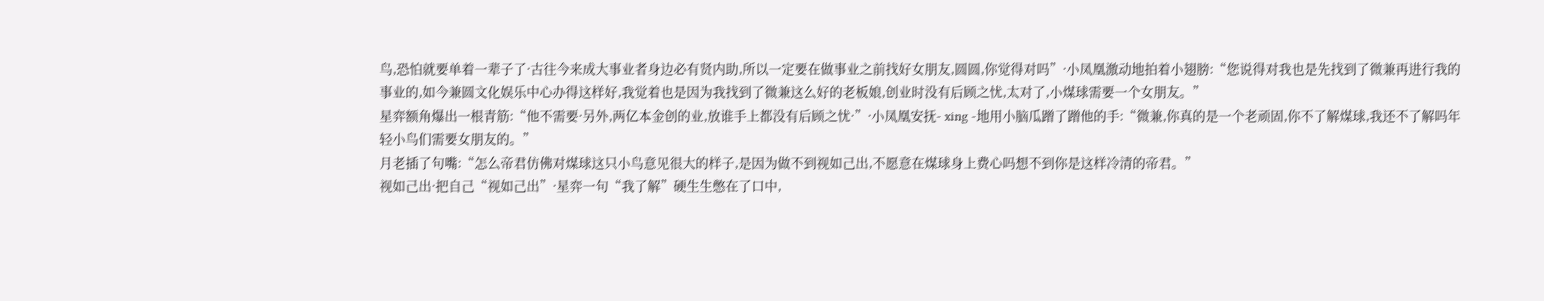鸟,恐怕就要单着一辈子了·古往今来成大事业者身边必有贤内助,所以一定要在做事业之前找好女朋友,圆圆,你觉得对吗”·小凤凰激动地拍着小翅膀:“您说得对我也是先找到了微兼再进行我的事业的,如今兼圆文化娱乐中心办得这样好,我觉着也是因为我找到了微兼这么好的老板娘,创业时没有后顾之忧,太对了,小煤球需要一个女朋友。”
星弈额角爆出一根青筋:“他不需要·另外,两亿本金创的业,放谁手上都没有后顾之忧·”·小凤凰安抚- xing -地用小脑瓜蹭了蹭他的手:“微兼,你真的是一个老顽固,你不了解煤球,我还不了解吗年轻小鸟们需要女朋友的。”
月老插了句嘴:“怎么帝君仿佛对煤球这只小鸟意见很大的样子,是因为做不到视如己出,不愿意在煤球身上费心吗想不到你是这样冷清的帝君。”
视如己出·把自己“视如己出”·星弈一句“我了解”硬生生憋在了口中,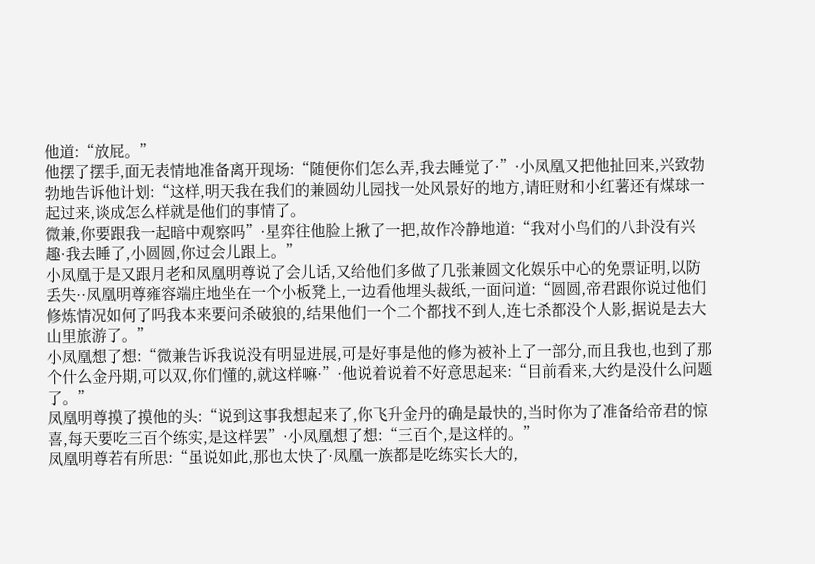他道:“放屁。”
他摆了摆手,面无表情地准备离开现场:“随便你们怎么弄,我去睡觉了·”·小凤凰又把他扯回来,兴致勃勃地告诉他计划:“这样,明天我在我们的兼圆幼儿园找一处风景好的地方,请旺财和小红薯还有煤球一起过来,谈成怎么样就是他们的事情了。
微兼,你要跟我一起暗中观察吗”·星弈往他脸上揪了一把,故作冷静地道:“我对小鸟们的八卦没有兴趣·我去睡了,小圆圆,你过会儿跟上。”
小凤凰于是又跟月老和凤凰明尊说了会儿话,又给他们多做了几张兼圆文化娱乐中心的免票证明,以防丢失··凤凰明尊雍容端庄地坐在一个小板凳上,一边看他埋头裁纸,一面问道:“圆圆,帝君跟你说过他们修炼情况如何了吗我本来要问杀破狼的,结果他们一个二个都找不到人,连七杀都没个人影,据说是去大山里旅游了。”
小凤凰想了想:“微兼告诉我说没有明显进展,可是好事是他的修为被补上了一部分,而且我也,也到了那个什么金丹期,可以双,你们懂的,就这样嘛·”·他说着说着不好意思起来:“目前看来,大约是没什么问题了。”
凤凰明尊摸了摸他的头:“说到这事我想起来了,你飞升金丹的确是最快的,当时你为了准备给帝君的惊喜,每天要吃三百个练实,是这样罢”·小凤凰想了想:“三百个,是这样的。”
凤凰明尊若有所思:“虽说如此,那也太快了·凤凰一族都是吃练实长大的,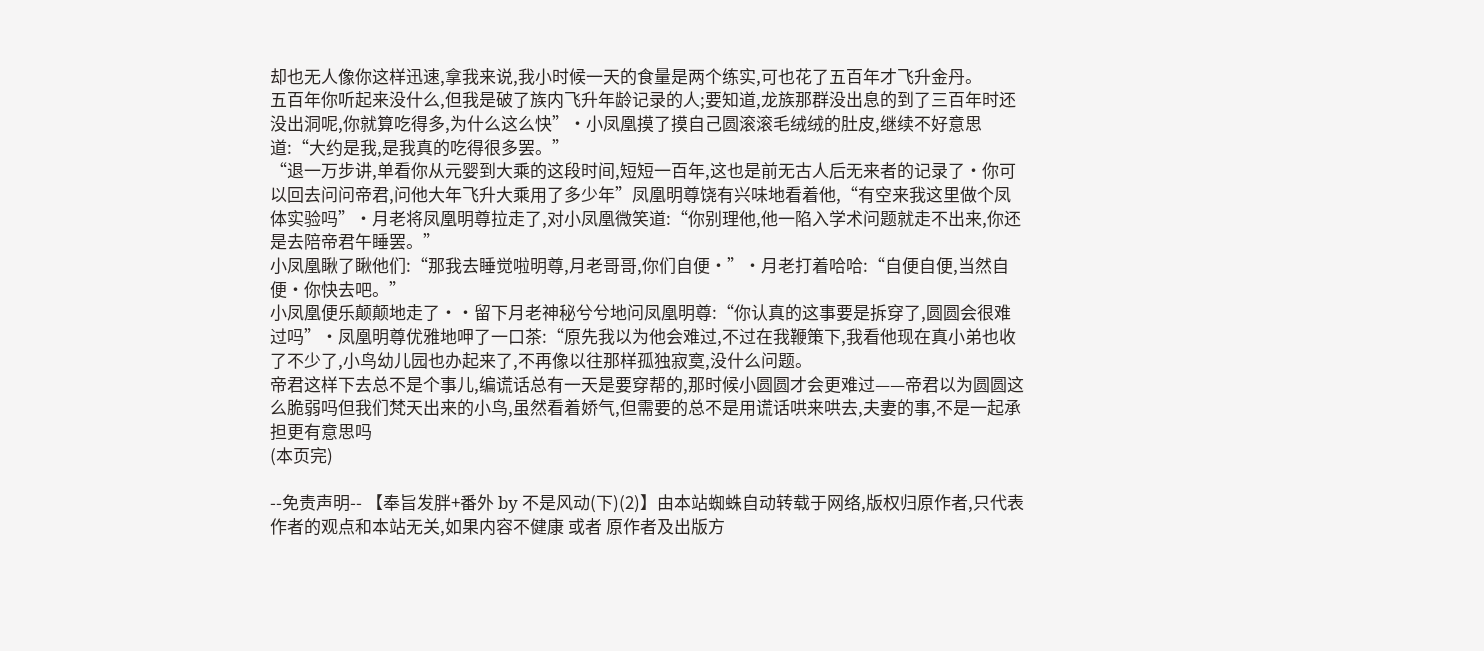却也无人像你这样迅速,拿我来说,我小时候一天的食量是两个练实,可也花了五百年才飞升金丹。
五百年你听起来没什么,但我是破了族内飞升年龄记录的人;要知道,龙族那群没出息的到了三百年时还没出洞呢,你就算吃得多,为什么这么快”·小凤凰摸了摸自己圆滚滚毛绒绒的肚皮,继续不好意思道:“大约是我,是我真的吃得很多罢。”
“退一万步讲,单看你从元婴到大乘的这段时间,短短一百年,这也是前无古人后无来者的记录了·你可以回去问问帝君,问他大年飞升大乘用了多少年”凤凰明尊饶有兴味地看着他,“有空来我这里做个凤体实验吗”·月老将凤凰明尊拉走了,对小凤凰微笑道:“你别理他,他一陷入学术问题就走不出来,你还是去陪帝君午睡罢。”
小凤凰瞅了瞅他们:“那我去睡觉啦明尊,月老哥哥,你们自便·”·月老打着哈哈:“自便自便,当然自便·你快去吧。”
小凤凰便乐颠颠地走了··留下月老神秘兮兮地问凤凰明尊:“你认真的这事要是拆穿了,圆圆会很难过吗”·凤凰明尊优雅地呷了一口茶:“原先我以为他会难过,不过在我鞭策下,我看他现在真小弟也收了不少了,小鸟幼儿园也办起来了,不再像以往那样孤独寂寞,没什么问题。
帝君这样下去总不是个事儿,编谎话总有一天是要穿帮的,那时候小圆圆才会更难过——帝君以为圆圆这么脆弱吗但我们梵天出来的小鸟,虽然看着娇气,但需要的总不是用谎话哄来哄去,夫妻的事,不是一起承担更有意思吗
(本页完)

--免责声明-- 【奉旨发胖+番外 by 不是风动(下)(2)】由本站蜘蛛自动转载于网络,版权归原作者,只代表作者的观点和本站无关,如果内容不健康 或者 原作者及出版方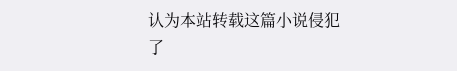认为本站转载这篇小说侵犯了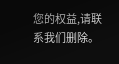您的权益,请联系我们删除。